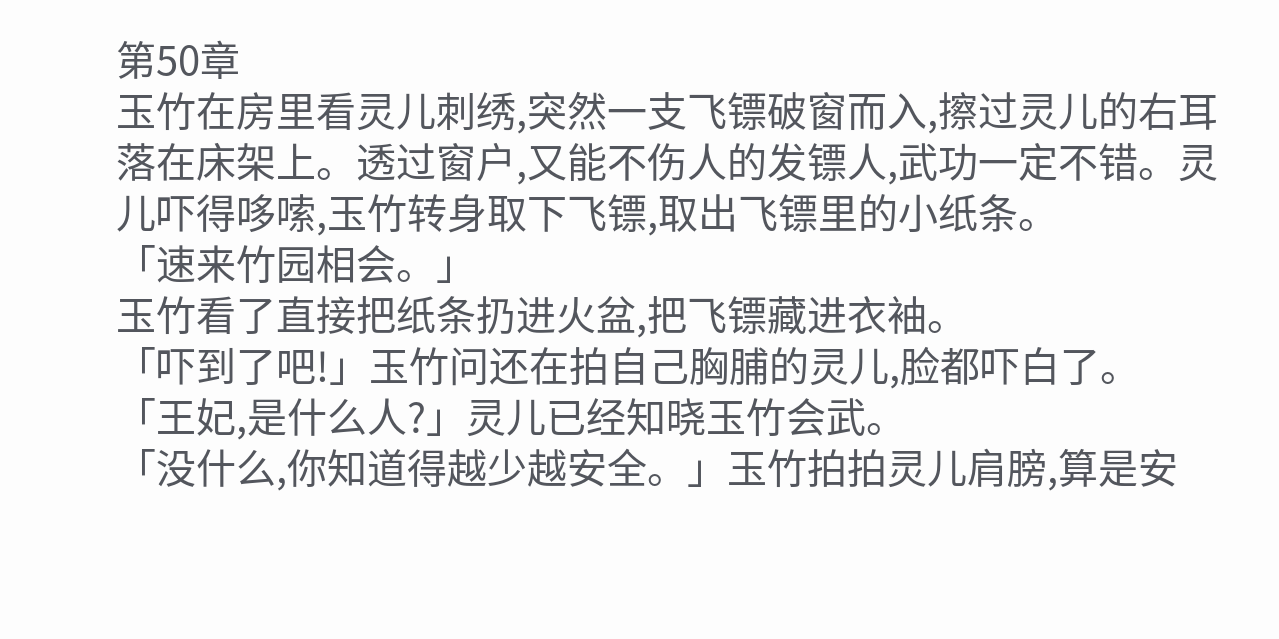第50章
玉竹在房里看灵儿刺绣,突然一支飞镖破窗而入,擦过灵儿的右耳落在床架上。透过窗户,又能不伤人的发镖人,武功一定不错。灵儿吓得哆嗦,玉竹转身取下飞镖,取出飞镖里的小纸条。
「速来竹园相会。」
玉竹看了直接把纸条扔进火盆,把飞镖藏进衣袖。
「吓到了吧!」玉竹问还在拍自己胸脯的灵儿,脸都吓白了。
「王妃,是什么人?」灵儿已经知晓玉竹会武。
「没什么,你知道得越少越安全。」玉竹拍拍灵儿肩膀,算是安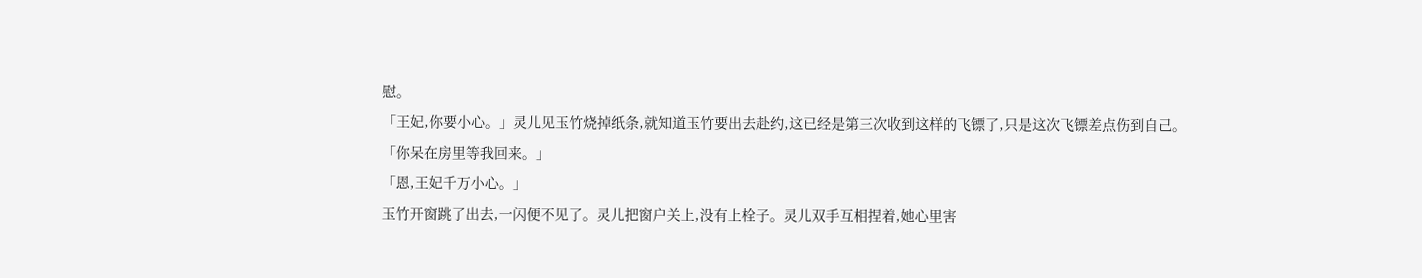慰。
「王妃,你要小心。」灵儿见玉竹烧掉纸条,就知道玉竹要出去赴约,这已经是第三次收到这样的飞镖了,只是这次飞镖差点伤到自己。
「你呆在房里等我回来。」
「恩,王妃千万小心。」
玉竹开窗跳了出去,一闪便不见了。灵儿把窗户关上,没有上栓子。灵儿双手互相捏着,她心里害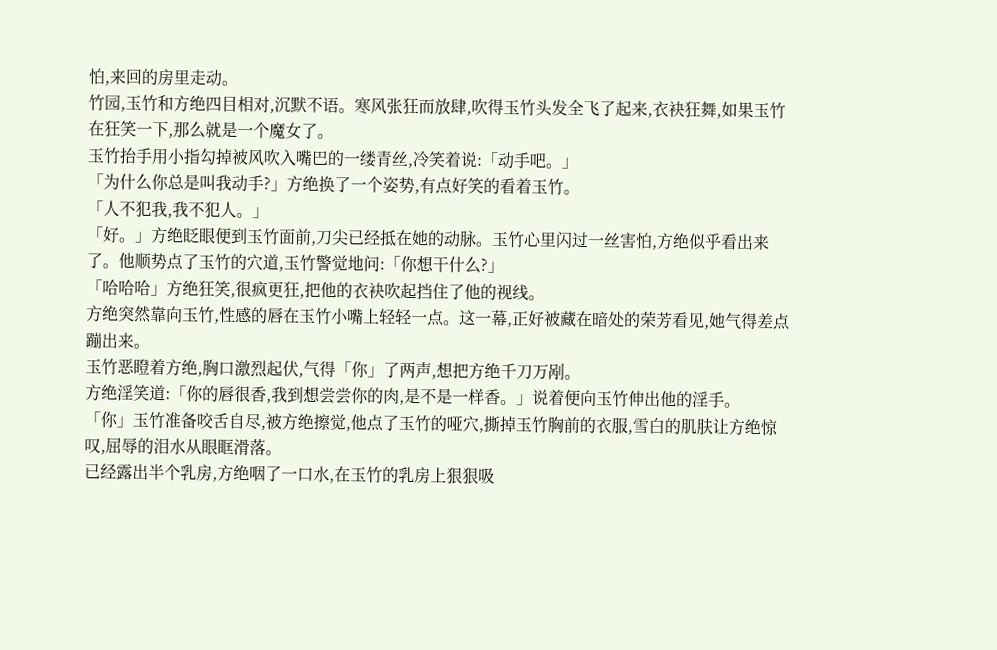怕,来回的房里走动。
竹园,玉竹和方绝四目相对,沉默不语。寒风张狂而放肆,吹得玉竹头发全飞了起来,衣袂狂舞,如果玉竹在狂笑一下,那么就是一个魔女了。
玉竹抬手用小指勾掉被风吹入嘴巴的一缕青丝,冷笑着说:「动手吧。」
「为什么你总是叫我动手?」方绝换了一个姿势,有点好笑的看着玉竹。
「人不犯我,我不犯人。」
「好。」方绝眨眼便到玉竹面前,刀尖已经抵在她的动脉。玉竹心里闪过一丝害怕,方绝似乎看出来了。他顺势点了玉竹的穴道,玉竹警觉地问:「你想干什么?」
「哈哈哈」方绝狂笑,很疯更狂,把他的衣袂吹起挡住了他的视线。
方绝突然靠向玉竹,性感的唇在玉竹小嘴上轻轻一点。这一幕,正好被藏在暗处的荣芳看见,她气得差点蹦出来。
玉竹恶瞪着方绝,胸口激烈起伏,气得「你」了两声,想把方绝千刀万剐。
方绝淫笑道:「你的唇很香,我到想尝尝你的肉,是不是一样香。」说着便向玉竹伸出他的淫手。
「你」玉竹准备咬舌自尽,被方绝擦觉,他点了玉竹的哑穴,撕掉玉竹胸前的衣服,雪白的肌肤让方绝惊叹,屈辱的泪水从眼眶滑落。
已经露出半个乳房,方绝咽了一口水,在玉竹的乳房上狠狠吸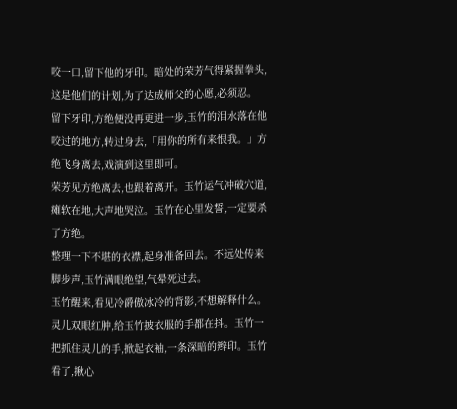咬一口,留下他的牙印。暗处的荣芳气得紧握拳头,这是他们的计划,为了达成师父的心愿,必须忍。
留下牙印,方绝便没再更进一步,玉竹的泪水落在他咬过的地方,转过身去,「用你的所有来恨我。」方绝飞身离去,戏演到这里即可。
荣芳见方绝离去,也跟着离开。玉竹运气冲破穴道,瘫软在地,大声地哭泣。玉竹在心里发誓,一定要杀了方绝。
整理一下不堪的衣襟,起身准备回去。不远处传来脚步声,玉竹满眼绝望,气晕死过去。
玉竹醒来,看见冷爵傲冰冷的背影,不想解释什么。灵儿双眼红肿,给玉竹披衣服的手都在抖。玉竹一把抓住灵儿的手,掀起衣袖,一条深暗的辫印。玉竹看了,揪心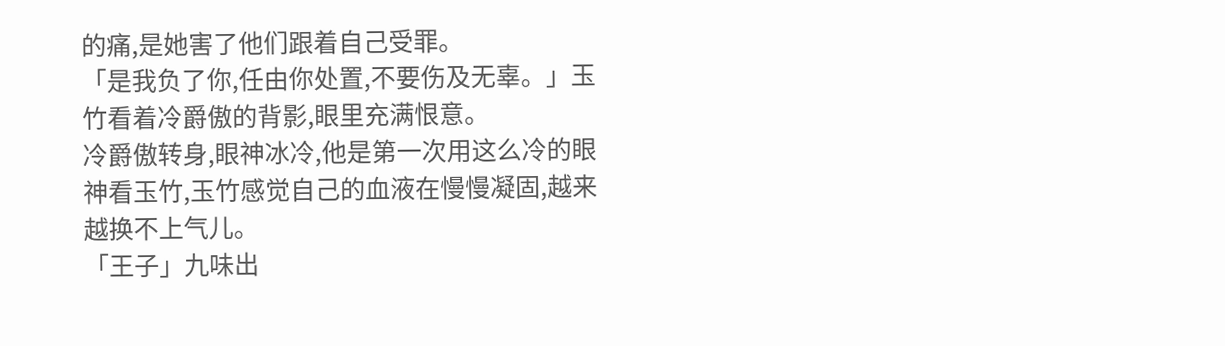的痛,是她害了他们跟着自己受罪。
「是我负了你,任由你处置,不要伤及无辜。」玉竹看着冷爵傲的背影,眼里充满恨意。
冷爵傲转身,眼神冰冷,他是第一次用这么冷的眼神看玉竹,玉竹感觉自己的血液在慢慢凝固,越来越换不上气儿。
「王子」九味出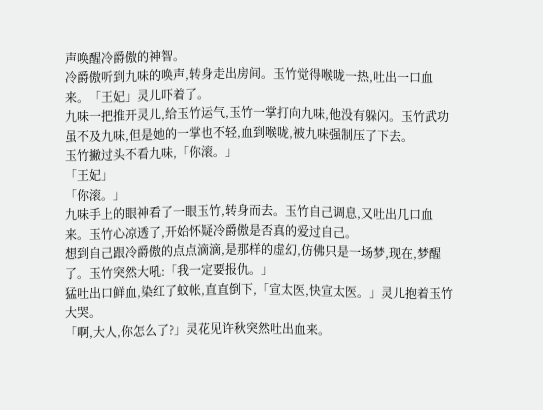声唤醒冷爵傲的神智。
冷爵傲听到九味的唤声,转身走出房间。玉竹觉得喉咙一热,吐出一口血来。「王妃」灵儿吓着了。
九味一把推开灵儿,给玉竹运气,玉竹一掌打向九味,他没有躲闪。玉竹武功虽不及九味,但是她的一掌也不轻,血到喉咙,被九味强制压了下去。
玉竹撇过头不看九味,「你滚。」
「王妃」
「你滚。」
九味手上的眼神看了一眼玉竹,转身而去。玉竹自己调息,又吐出几口血来。玉竹心凉透了,开始怀疑冷爵傲是否真的爱过自己。
想到自己跟冷爵傲的点点滴滴,是那样的虚幻,仿佛只是一场梦,现在,梦醒了。玉竹突然大吼:「我一定要报仇。」
猛吐出口鲜血,染红了蚊帐,直直倒下,「宣太医,快宣太医。」灵儿抱着玉竹大哭。
「啊,大人,你怎么了?」灵花见许秋突然吐出血来。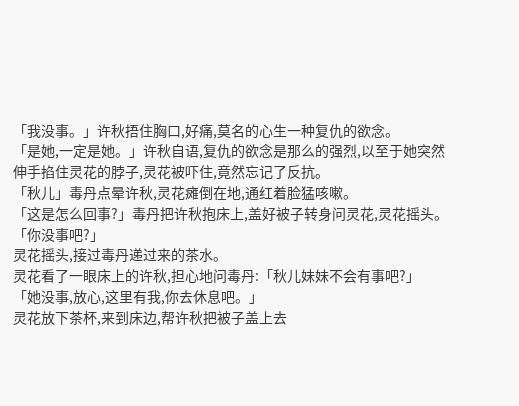「我没事。」许秋捂住胸口,好痛,莫名的心生一种复仇的欲念。
「是她,一定是她。」许秋自语,复仇的欲念是那么的强烈,以至于她突然伸手掐住灵花的脖子,灵花被吓住,竟然忘记了反抗。
「秋儿」毒丹点晕许秋,灵花瘫倒在地,通红着脸猛咳嗽。
「这是怎么回事?」毒丹把许秋抱床上,盖好被子转身问灵花,灵花摇头。
「你没事吧?」
灵花摇头,接过毒丹递过来的茶水。
灵花看了一眼床上的许秋,担心地问毒丹:「秋儿妹妹不会有事吧?」
「她没事,放心,这里有我,你去休息吧。」
灵花放下茶杯,来到床边,帮许秋把被子盖上去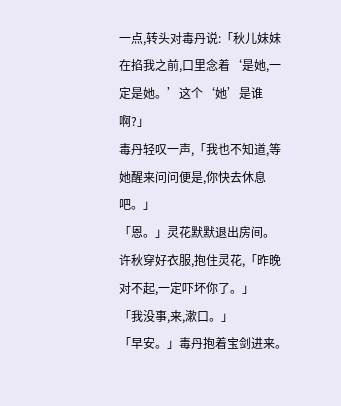一点,转头对毒丹说:「秋儿妹妹在掐我之前,口里念着‘是她,一定是她。’这个‘她’是谁啊?」
毒丹轻叹一声,「我也不知道,等她醒来问问便是,你快去休息吧。」
「恩。」灵花默默退出房间。
许秋穿好衣服,抱住灵花,「昨晚对不起,一定吓坏你了。」
「我没事,来,漱口。」
「早安。」毒丹抱着宝剑进来。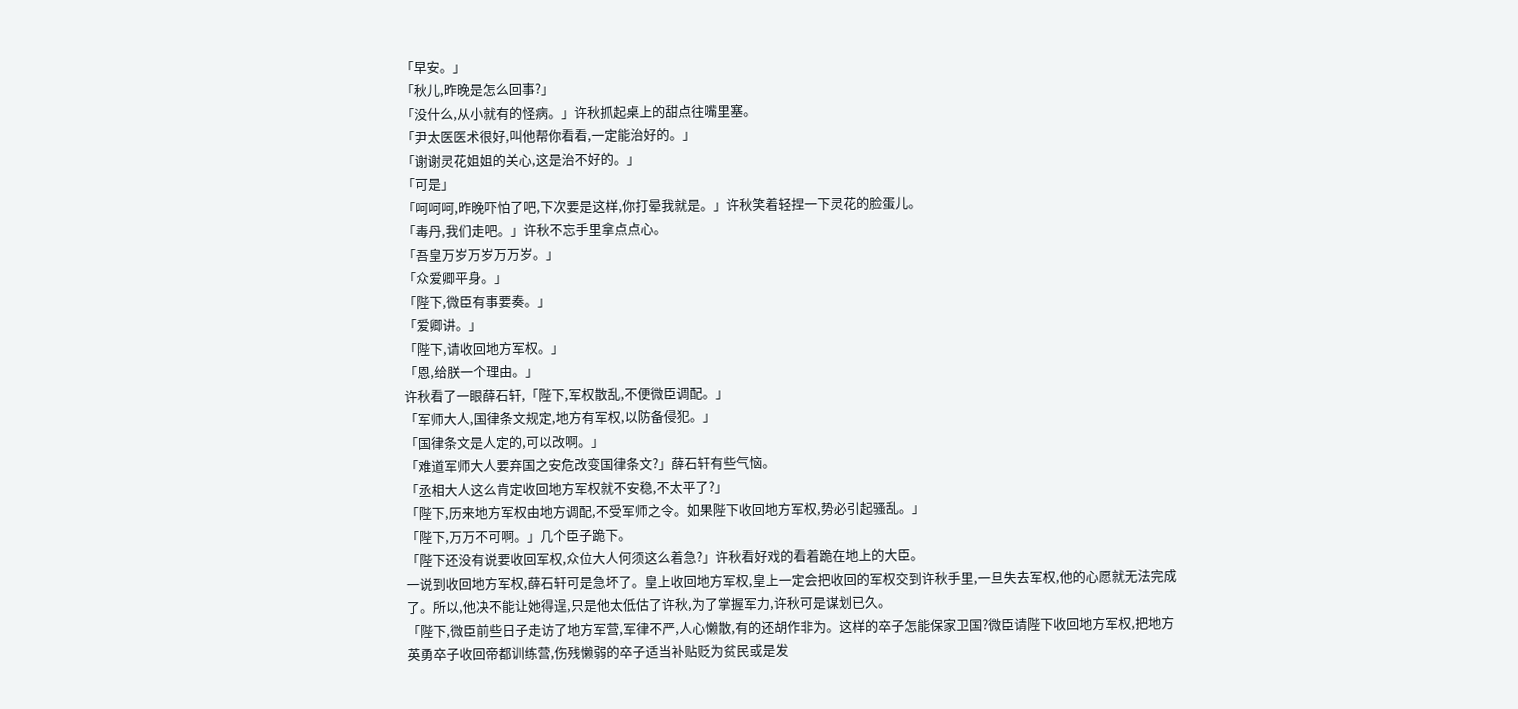「早安。」
「秋儿,昨晚是怎么回事?」
「没什么,从小就有的怪病。」许秋抓起桌上的甜点往嘴里塞。
「尹太医医术很好,叫他帮你看看,一定能治好的。」
「谢谢灵花姐姐的关心,这是治不好的。」
「可是」
「呵呵呵,昨晚吓怕了吧,下次要是这样,你打晕我就是。」许秋笑着轻捏一下灵花的脸蛋儿。
「毒丹,我们走吧。」许秋不忘手里拿点点心。
「吾皇万岁万岁万万岁。」
「众爱卿平身。」
「陛下,微臣有事要奏。」
「爱卿讲。」
「陛下,请收回地方军权。」
「恩,给朕一个理由。」
许秋看了一眼薛石轩,「陛下,军权散乱,不便微臣调配。」
「军师大人,国律条文规定,地方有军权,以防备侵犯。」
「国律条文是人定的,可以改啊。」
「难道军师大人要弃国之安危改变国律条文?」薛石轩有些气恼。
「丞相大人这么肯定收回地方军权就不安稳,不太平了?」
「陛下,历来地方军权由地方调配,不受军师之令。如果陛下收回地方军权,势必引起骚乱。」
「陛下,万万不可啊。」几个臣子跪下。
「陛下还没有说要收回军权,众位大人何须这么着急?」许秋看好戏的看着跪在地上的大臣。
一说到收回地方军权,薛石轩可是急坏了。皇上收回地方军权,皇上一定会把收回的军权交到许秋手里,一旦失去军权,他的心愿就无法完成了。所以,他决不能让她得逞,只是他太低估了许秋,为了掌握军力,许秋可是谋划已久。
「陛下,微臣前些日子走访了地方军营,军律不严,人心懒散,有的还胡作非为。这样的卒子怎能保家卫国?微臣请陛下收回地方军权,把地方英勇卒子收回帝都训练营,伤残懒弱的卒子适当补贴贬为贫民或是发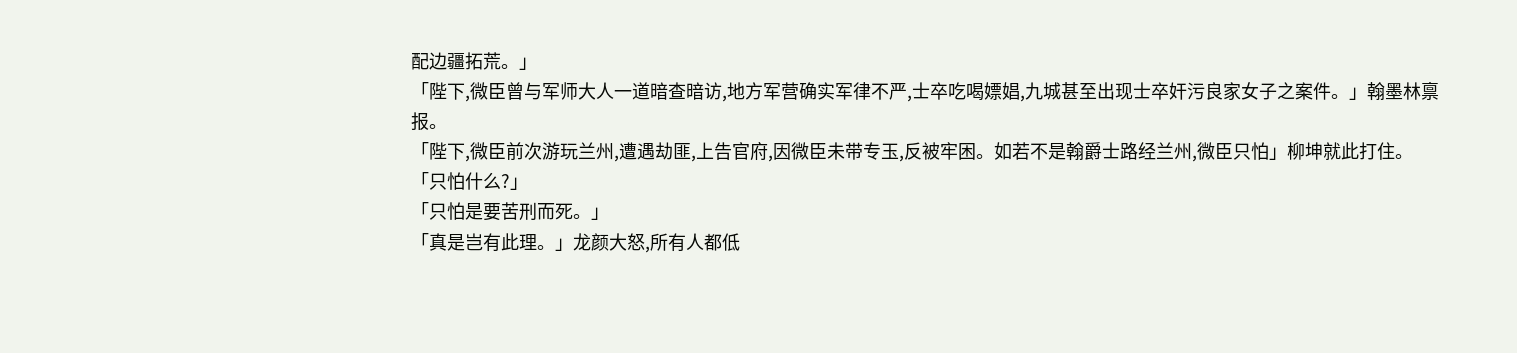配边疆拓荒。」
「陛下,微臣曾与军师大人一道暗查暗访,地方军营确实军律不严,士卒吃喝嫖娼,九城甚至出现士卒奸污良家女子之案件。」翰墨林禀报。
「陛下,微臣前次游玩兰州,遭遇劫匪,上告官府,因微臣未带专玉,反被牢困。如若不是翰爵士路经兰州,微臣只怕」柳坤就此打住。
「只怕什么?」
「只怕是要苦刑而死。」
「真是岂有此理。」龙颜大怒,所有人都低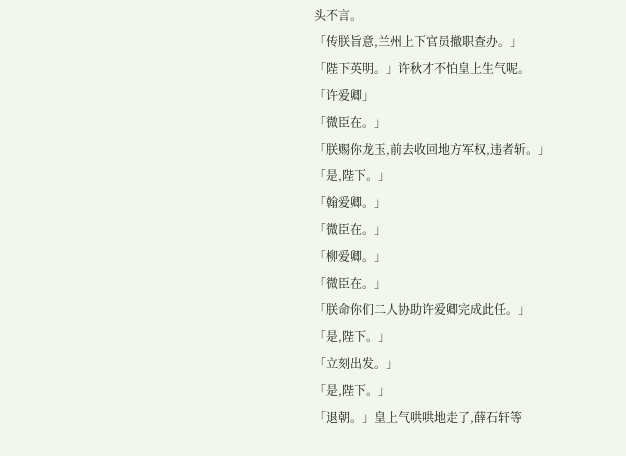头不言。
「传朕旨意,兰州上下官员撤职查办。」
「陛下英明。」许秋才不怕皇上生气呢。
「许爱卿」
「微臣在。」
「朕赐你龙玉,前去收回地方军权,违者斩。」
「是,陛下。」
「翰爱卿。」
「微臣在。」
「柳爱卿。」
「微臣在。」
「朕命你们二人协助许爱卿完成此任。」
「是,陛下。」
「立刻出发。」
「是,陛下。」
「退朝。」皇上气哄哄地走了,薛石轩等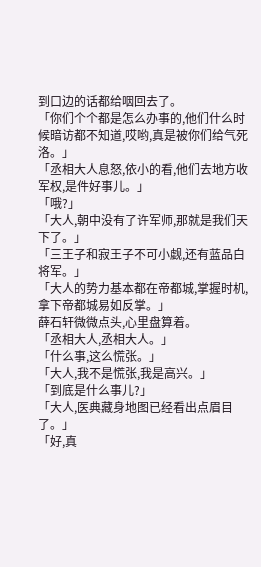到口边的话都给咽回去了。
「你们个个都是怎么办事的,他们什么时候暗访都不知道,哎哟,真是被你们给气死洛。」
「丞相大人息怒,依小的看,他们去地方收军权,是件好事儿。」
「哦?」
「大人,朝中没有了许军师,那就是我们天下了。」
「三王子和寂王子不可小觑,还有蓝品白将军。」
「大人的势力基本都在帝都城,掌握时机,拿下帝都城易如反掌。」
薛石轩微微点头,心里盘算着。
「丞相大人,丞相大人。」
「什么事,这么慌张。」
「大人,我不是慌张,我是高兴。」
「到底是什么事儿?」
「大人,医典藏身地图已经看出点眉目了。」
「好,真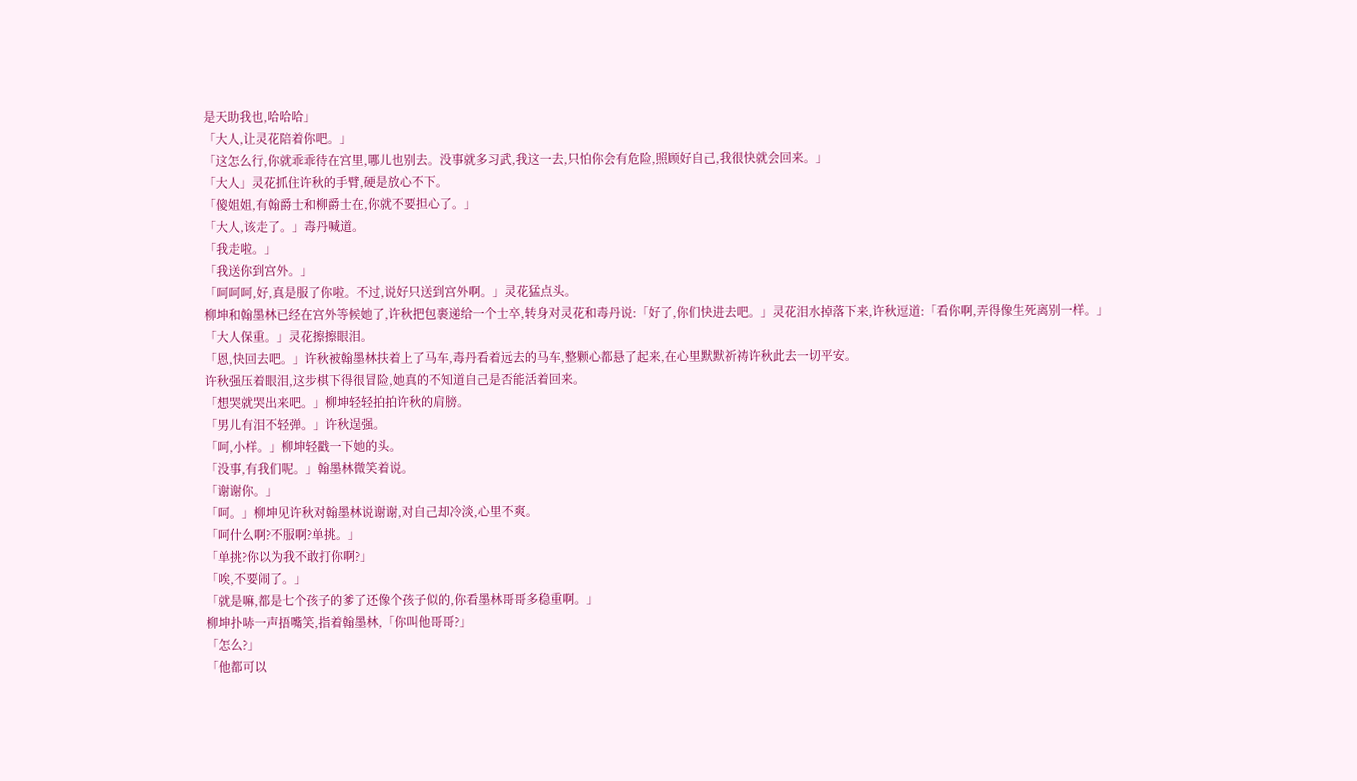是天助我也,哈哈哈」
「大人,让灵花陪着你吧。」
「这怎么行,你就乖乖待在宫里,哪儿也别去。没事就多习武,我这一去,只怕你会有危险,照顾好自己,我很快就会回来。」
「大人」灵花抓住许秋的手臂,硬是放心不下。
「傻姐姐,有翰爵士和柳爵士在,你就不要担心了。」
「大人,该走了。」毒丹喊道。
「我走啦。」
「我送你到宫外。」
「呵呵呵,好,真是服了你啦。不过,说好只送到宫外啊。」灵花猛点头。
柳坤和翰墨林已经在宫外等候她了,许秋把包裹递给一个士卒,转身对灵花和毒丹说:「好了,你们快进去吧。」灵花泪水掉落下来,许秋逗道:「看你啊,弄得像生死离别一样。」
「大人保重。」灵花擦擦眼泪。
「恩,快回去吧。」许秋被翰墨林扶着上了马车,毒丹看着远去的马车,整颗心都悬了起来,在心里默默祈祷许秋此去一切平安。
许秋强压着眼泪,这步棋下得很冒险,她真的不知道自己是否能活着回来。
「想哭就哭出来吧。」柳坤轻轻拍拍许秋的肩膀。
「男儿有泪不轻弹。」许秋逞强。
「呵,小样。」柳坤轻戳一下她的头。
「没事,有我们呢。」翰墨林微笑着说。
「谢谢你。」
「呵。」柳坤见许秋对翰墨林说谢谢,对自己却冷淡,心里不爽。
「呵什么啊?不服啊?单挑。」
「单挑?你以为我不敢打你啊?」
「唉,不要闹了。」
「就是嘛,都是七个孩子的爹了还像个孩子似的,你看墨林哥哥多稳重啊。」
柳坤扑哧一声捂嘴笑,指着翰墨林,「你叫他哥哥?」
「怎么?」
「他都可以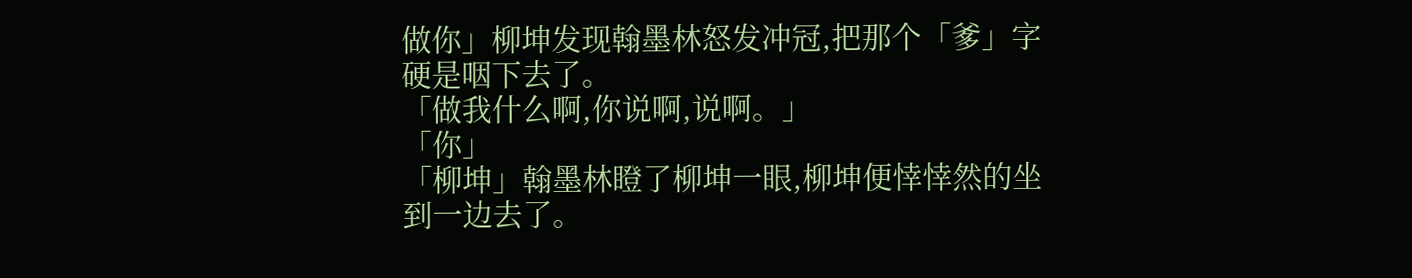做你」柳坤发现翰墨林怒发冲冠,把那个「爹」字硬是咽下去了。
「做我什么啊,你说啊,说啊。」
「你」
「柳坤」翰墨林瞪了柳坤一眼,柳坤便悻悻然的坐到一边去了。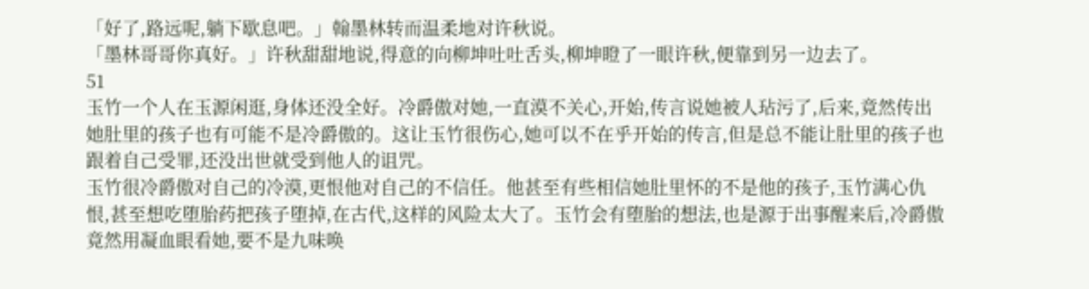「好了,路远呢,躺下歇息吧。」翰墨林转而温柔地对许秋说。
「墨林哥哥你真好。」许秋甜甜地说,得意的向柳坤吐吐舌头,柳坤瞪了一眼许秋,便靠到另一边去了。
51
玉竹一个人在玉源闲逛,身体还没全好。冷爵傲对她,一直漠不关心,开始,传言说她被人玷污了,后来,竟然传出她肚里的孩子也有可能不是冷爵傲的。这让玉竹很伤心,她可以不在乎开始的传言,但是总不能让肚里的孩子也跟着自己受罪,还没出世就受到他人的诅咒。
玉竹很冷爵傲对自己的冷漠,更恨他对自己的不信任。他甚至有些相信她肚里怀的不是他的孩子,玉竹满心仇恨,甚至想吃堕胎药把孩子堕掉,在古代,这样的风险太大了。玉竹会有堕胎的想法,也是源于出事醒来后,冷爵傲竟然用凝血眼看她,要不是九味唤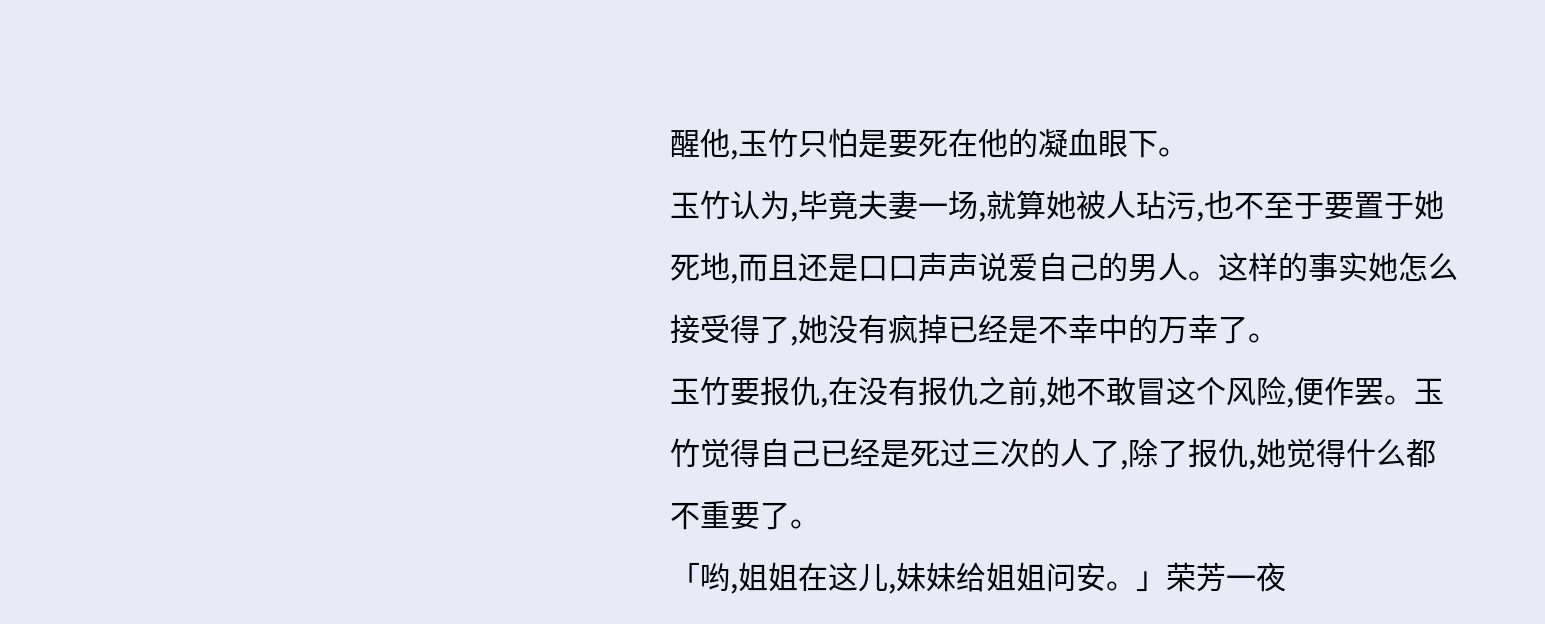醒他,玉竹只怕是要死在他的凝血眼下。
玉竹认为,毕竟夫妻一场,就算她被人玷污,也不至于要置于她死地,而且还是口口声声说爱自己的男人。这样的事实她怎么接受得了,她没有疯掉已经是不幸中的万幸了。
玉竹要报仇,在没有报仇之前,她不敢冒这个风险,便作罢。玉竹觉得自己已经是死过三次的人了,除了报仇,她觉得什么都不重要了。
「哟,姐姐在这儿,妹妹给姐姐问安。」荣芳一夜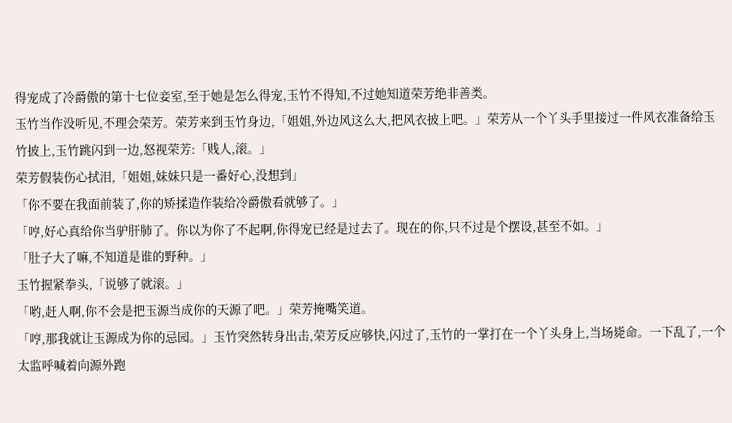得宠成了冷爵傲的第十七位妾室,至于她是怎么得宠,玉竹不得知,不过她知道荣芳绝非善类。
玉竹当作没听见,不理会荣芳。荣芳来到玉竹身边,「姐姐,外边风这么大,把风衣披上吧。」荣芳从一个丫头手里接过一件风衣准备给玉竹披上,玉竹跳闪到一边,怒视荣芳:「贱人,滚。」
荣芳假装伤心拭泪,「姐姐,妹妹只是一番好心,没想到」
「你不要在我面前装了,你的矫揉造作装给冷爵傲看就够了。」
「哼,好心真给你当驴肝肺了。你以为你了不起啊,你得宠已经是过去了。现在的你,只不过是个摆设,甚至不如。」
「肚子大了嘛,不知道是谁的野种。」
玉竹握紧拳头,「说够了就滚。」
「哟,赶人啊,你不会是把玉源当成你的天源了吧。」荣芳掩嘴笑道。
「哼,那我就让玉源成为你的忌园。」玉竹突然转身出击,荣芳反应够快,闪过了,玉竹的一掌打在一个丫头身上,当场毙命。一下乱了,一个太监呼喊着向源外跑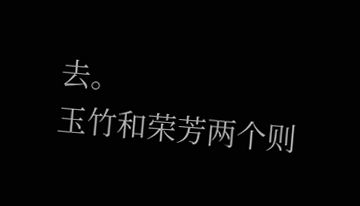去。
玉竹和荣芳两个则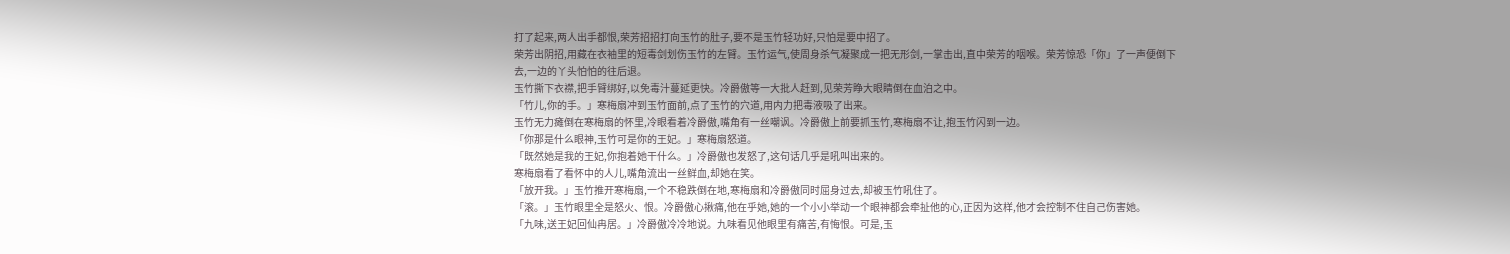打了起来,两人出手都恨,荣芳招招打向玉竹的肚子,要不是玉竹轻功好,只怕是要中招了。
荣芳出阴招,用藏在衣袖里的短毒剑划伤玉竹的左臂。玉竹运气,使周身杀气凝聚成一把无形剑,一掌击出,直中荣芳的咽喉。荣芳惊恐「你」了一声便倒下去,一边的丫头怕怕的往后退。
玉竹撕下衣襟,把手臂绑好,以免毒汁蔓延更快。冷爵傲等一大批人赶到,见荣芳睁大眼睛倒在血泊之中。
「竹儿,你的手。」寒梅扇冲到玉竹面前,点了玉竹的穴道,用内力把毒液吸了出来。
玉竹无力瘫倒在寒梅扇的怀里,冷眼看着冷爵傲,嘴角有一丝嘲讽。冷爵傲上前要抓玉竹,寒梅扇不让,抱玉竹闪到一边。
「你那是什么眼神,玉竹可是你的王妃。」寒梅扇怒道。
「既然她是我的王妃,你抱着她干什么。」冷爵傲也发怒了,这句话几乎是吼叫出来的。
寒梅扇看了看怀中的人儿,嘴角流出一丝鲜血,却她在笑。
「放开我。」玉竹推开寒梅扇,一个不稳跌倒在地,寒梅扇和冷爵傲同时屈身过去,却被玉竹吼住了。
「滚。」玉竹眼里全是怒火、恨。冷爵傲心揪痛,他在乎她,她的一个小小举动一个眼神都会牵扯他的心,正因为这样,他才会控制不住自己伤害她。
「九味,送王妃回仙冉居。」冷爵傲冷冷地说。九味看见他眼里有痛苦,有悔恨。可是,玉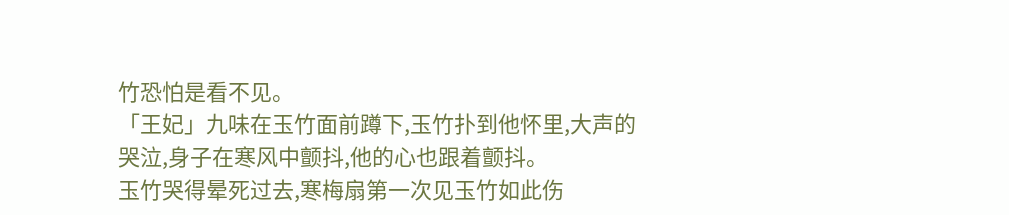竹恐怕是看不见。
「王妃」九味在玉竹面前蹲下,玉竹扑到他怀里,大声的哭泣,身子在寒风中颤抖,他的心也跟着颤抖。
玉竹哭得晕死过去,寒梅扇第一次见玉竹如此伤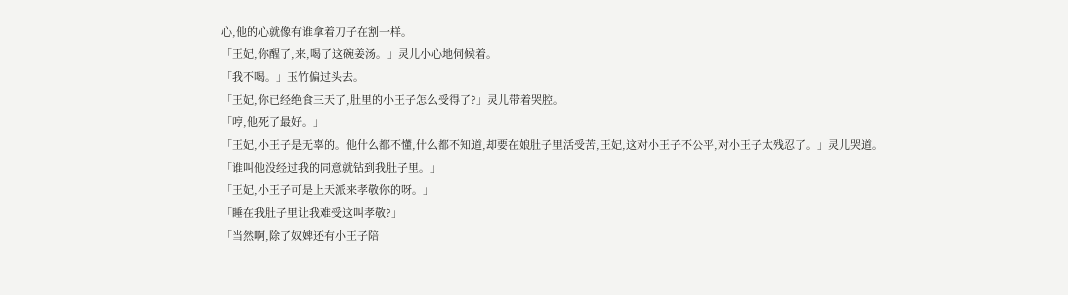心,他的心就像有谁拿着刀子在割一样。
「王妃,你醒了,来,喝了这碗姜汤。」灵儿小心地伺候着。
「我不喝。」玉竹偏过头去。
「王妃,你已经绝食三天了,肚里的小王子怎么受得了?」灵儿带着哭腔。
「哼,他死了最好。」
「王妃,小王子是无辜的。他什么都不懂,什么都不知道,却要在娘肚子里活受苦,王妃,这对小王子不公平,对小王子太残忍了。」灵儿哭道。
「谁叫他没经过我的同意就钻到我肚子里。」
「王妃,小王子可是上天派来孝敬你的呀。」
「睡在我肚子里让我难受这叫孝敬?」
「当然啊,除了奴婢还有小王子陪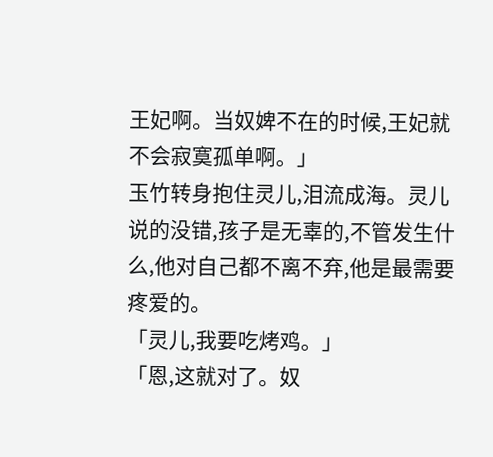王妃啊。当奴婢不在的时候,王妃就不会寂寞孤单啊。」
玉竹转身抱住灵儿,泪流成海。灵儿说的没错,孩子是无辜的,不管发生什么,他对自己都不离不弃,他是最需要疼爱的。
「灵儿,我要吃烤鸡。」
「恩,这就对了。奴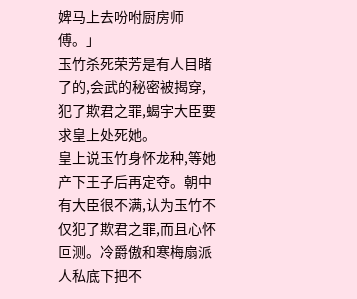婢马上去吩咐厨房师傅。」
玉竹杀死荣芳是有人目睹了的,会武的秘密被揭穿,犯了欺君之罪,蝎宇大臣要求皇上处死她。
皇上说玉竹身怀龙种,等她产下王子后再定夺。朝中有大臣很不满,认为玉竹不仅犯了欺君之罪,而且心怀叵测。冷爵傲和寒梅扇派人私底下把不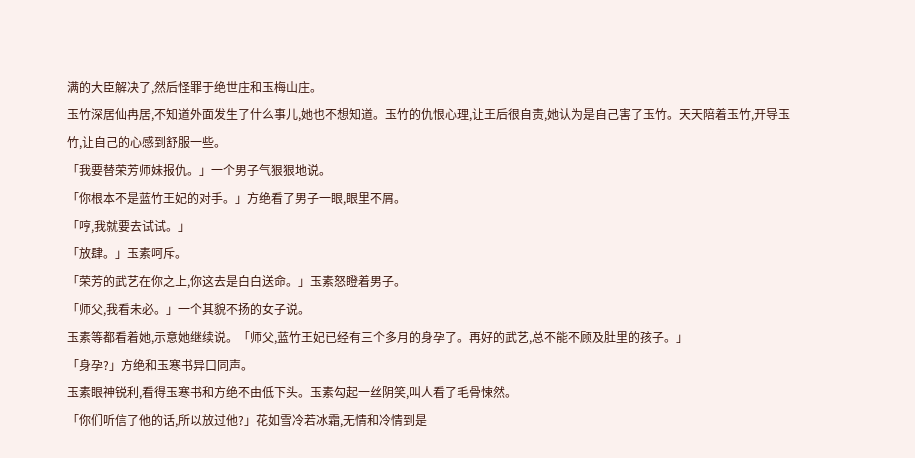满的大臣解决了,然后怪罪于绝世庄和玉梅山庄。
玉竹深居仙冉居,不知道外面发生了什么事儿,她也不想知道。玉竹的仇恨心理,让王后很自责,她认为是自己害了玉竹。天天陪着玉竹,开导玉竹,让自己的心感到舒服一些。
「我要替荣芳师妹报仇。」一个男子气狠狠地说。
「你根本不是蓝竹王妃的对手。」方绝看了男子一眼,眼里不屑。
「哼,我就要去试试。」
「放肆。」玉素呵斥。
「荣芳的武艺在你之上,你这去是白白送命。」玉素怒瞪着男子。
「师父,我看未必。」一个其貌不扬的女子说。
玉素等都看着她,示意她继续说。「师父,蓝竹王妃已经有三个多月的身孕了。再好的武艺,总不能不顾及肚里的孩子。」
「身孕?」方绝和玉寒书异口同声。
玉素眼神锐利,看得玉寒书和方绝不由低下头。玉素勾起一丝阴笑,叫人看了毛骨悚然。
「你们听信了他的话,所以放过他?」花如雪冷若冰霜,无情和冷情到是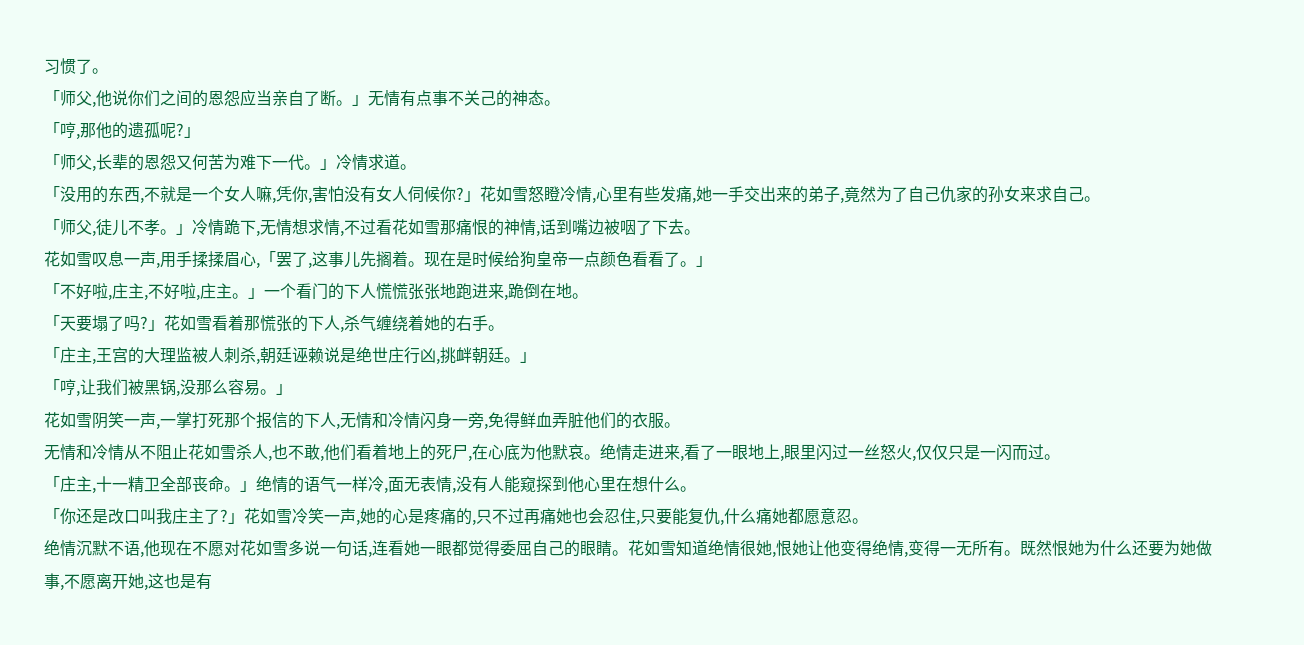习惯了。
「师父,他说你们之间的恩怨应当亲自了断。」无情有点事不关己的神态。
「哼,那他的遗孤呢?」
「师父,长辈的恩怨又何苦为难下一代。」冷情求道。
「没用的东西,不就是一个女人嘛,凭你,害怕没有女人伺候你?」花如雪怒瞪冷情,心里有些发痛,她一手交出来的弟子,竟然为了自己仇家的孙女来求自己。
「师父,徒儿不孝。」冷情跪下,无情想求情,不过看花如雪那痛恨的神情,话到嘴边被咽了下去。
花如雪叹息一声,用手揉揉眉心,「罢了,这事儿先搁着。现在是时候给狗皇帝一点颜色看看了。」
「不好啦,庄主,不好啦,庄主。」一个看门的下人慌慌张张地跑进来,跪倒在地。
「天要塌了吗?」花如雪看着那慌张的下人,杀气缠绕着她的右手。
「庄主,王宫的大理监被人刺杀,朝廷诬赖说是绝世庄行凶,挑衅朝廷。」
「哼,让我们被黑锅,没那么容易。」
花如雪阴笑一声,一掌打死那个报信的下人,无情和冷情闪身一旁,免得鲜血弄脏他们的衣服。
无情和冷情从不阻止花如雪杀人,也不敢,他们看着地上的死尸,在心底为他默哀。绝情走进来,看了一眼地上,眼里闪过一丝怒火,仅仅只是一闪而过。
「庄主,十一精卫全部丧命。」绝情的语气一样冷,面无表情,没有人能窥探到他心里在想什么。
「你还是改口叫我庄主了?」花如雪冷笑一声,她的心是疼痛的,只不过再痛她也会忍住,只要能复仇,什么痛她都愿意忍。
绝情沉默不语,他现在不愿对花如雪多说一句话,连看她一眼都觉得委屈自己的眼睛。花如雪知道绝情很她,恨她让他变得绝情,变得一无所有。既然恨她为什么还要为她做事,不愿离开她,这也是有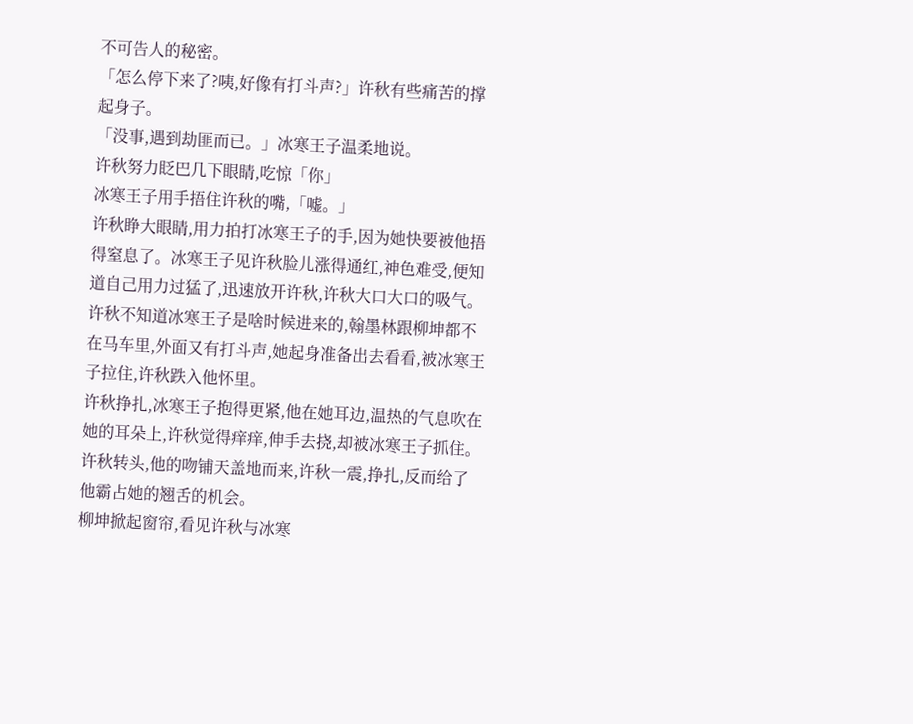不可告人的秘密。
「怎么停下来了?咦,好像有打斗声?」许秋有些痛苦的撑起身子。
「没事,遇到劫匪而已。」冰寒王子温柔地说。
许秋努力眨巴几下眼睛,吃惊「你」
冰寒王子用手捂住许秋的嘴,「嘘。」
许秋睁大眼睛,用力拍打冰寒王子的手,因为她快要被他捂得窒息了。冰寒王子见许秋脸儿涨得通红,神色难受,便知道自己用力过猛了,迅速放开许秋,许秋大口大口的吸气。
许秋不知道冰寒王子是啥时候进来的,翰墨林跟柳坤都不在马车里,外面又有打斗声,她起身准备出去看看,被冰寒王子拉住,许秋跌入他怀里。
许秋挣扎,冰寒王子抱得更紧,他在她耳边,温热的气息吹在她的耳朵上,许秋觉得痒痒,伸手去挠,却被冰寒王子抓住。许秋转头,他的吻铺天盖地而来,许秋一震,挣扎,反而给了他霸占她的翘舌的机会。
柳坤掀起窗帘,看见许秋与冰寒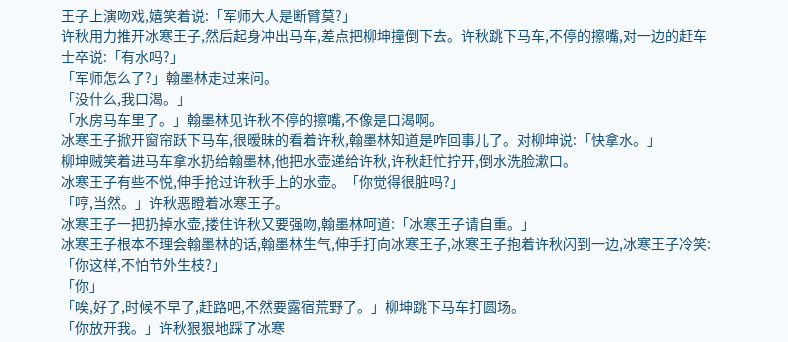王子上演吻戏,嬉笑着说:「军师大人是断臂莫?」
许秋用力推开冰寒王子,然后起身冲出马车,差点把柳坤撞倒下去。许秋跳下马车,不停的擦嘴,对一边的赶车士卒说:「有水吗?」
「军师怎么了?」翰墨林走过来问。
「没什么,我口渴。」
「水房马车里了。」翰墨林见许秋不停的擦嘴,不像是口渴啊。
冰寒王子掀开窗帘跃下马车,很暧昧的看着许秋,翰墨林知道是咋回事儿了。对柳坤说:「快拿水。」
柳坤贼笑着进马车拿水扔给翰墨林,他把水壶递给许秋,许秋赶忙拧开,倒水洗脸漱口。
冰寒王子有些不悦,伸手抢过许秋手上的水壶。「你觉得很脏吗?」
「哼,当然。」许秋恶瞪着冰寒王子。
冰寒王子一把扔掉水壶,搂住许秋又要强吻,翰墨林呵道:「冰寒王子请自重。」
冰寒王子根本不理会翰墨林的话,翰墨林生气,伸手打向冰寒王子,冰寒王子抱着许秋闪到一边,冰寒王子冷笑:「你这样,不怕节外生枝?」
「你」
「唉,好了,时候不早了,赶路吧,不然要露宿荒野了。」柳坤跳下马车打圆场。
「你放开我。」许秋狠狠地踩了冰寒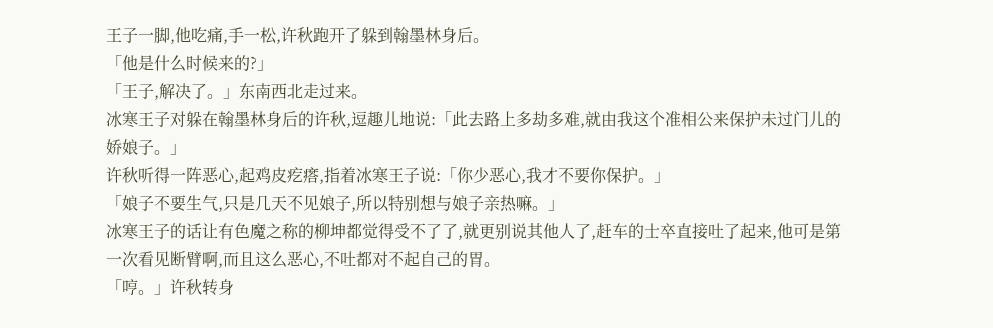王子一脚,他吃痛,手一松,许秋跑开了躲到翰墨林身后。
「他是什么时候来的?」
「王子,解决了。」东南西北走过来。
冰寒王子对躲在翰墨林身后的许秋,逗趣儿地说:「此去路上多劫多难,就由我这个准相公来保护未过门儿的娇娘子。」
许秋听得一阵恶心,起鸡皮疙瘩,指着冰寒王子说:「你少恶心,我才不要你保护。」
「娘子不要生气,只是几天不见娘子,所以特别想与娘子亲热嘛。」
冰寒王子的话让有色魔之称的柳坤都觉得受不了了,就更别说其他人了,赶车的士卒直接吐了起来,他可是第一次看见断臂啊,而且这么恶心,不吐都对不起自己的胃。
「哼。」许秋转身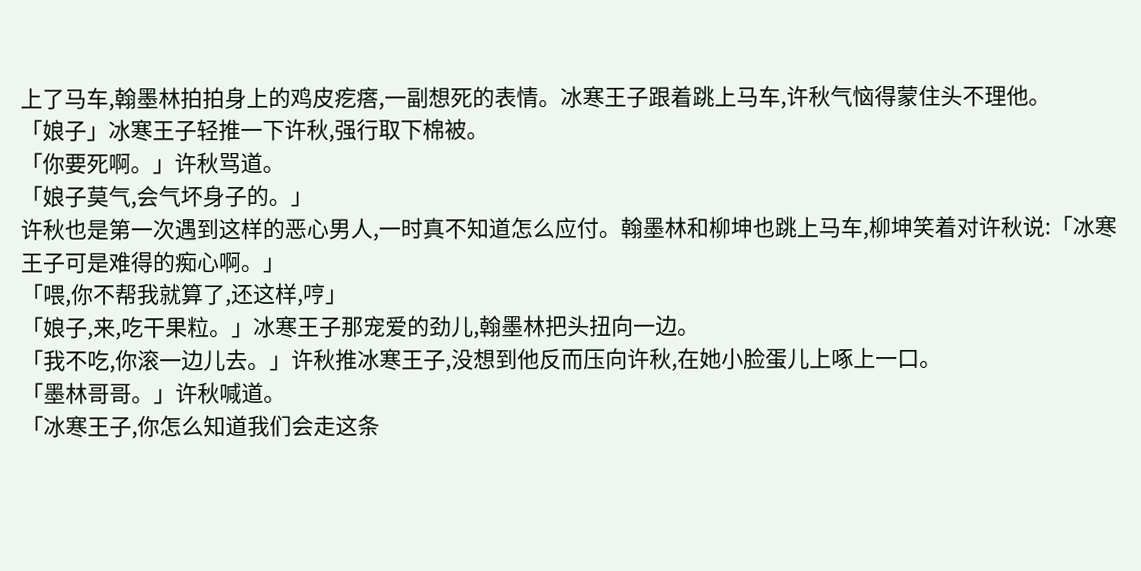上了马车,翰墨林拍拍身上的鸡皮疙瘩,一副想死的表情。冰寒王子跟着跳上马车,许秋气恼得蒙住头不理他。
「娘子」冰寒王子轻推一下许秋,强行取下棉被。
「你要死啊。」许秋骂道。
「娘子莫气,会气坏身子的。」
许秋也是第一次遇到这样的恶心男人,一时真不知道怎么应付。翰墨林和柳坤也跳上马车,柳坤笑着对许秋说:「冰寒王子可是难得的痴心啊。」
「喂,你不帮我就算了,还这样,哼」
「娘子,来,吃干果粒。」冰寒王子那宠爱的劲儿,翰墨林把头扭向一边。
「我不吃,你滚一边儿去。」许秋推冰寒王子,没想到他反而压向许秋,在她小脸蛋儿上啄上一口。
「墨林哥哥。」许秋喊道。
「冰寒王子,你怎么知道我们会走这条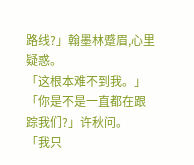路线?」翰墨林蹙眉,心里疑惑。
「这根本难不到我。」
「你是不是一直都在跟踪我们?」许秋问。
「我只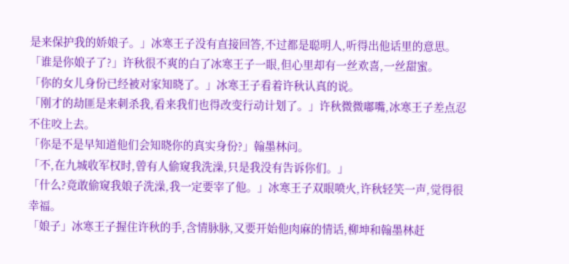是来保护我的娇娘子。」冰寒王子没有直接回答,不过都是聪明人,听得出他话里的意思。
「谁是你娘子了?」许秋很不爽的白了冰寒王子一眼,但心里却有一丝欢喜,一丝甜蜜。
「你的女儿身份已经被对家知晓了。」冰寒王子看着许秋认真的说。
「刚才的劫匪是来刺杀我,看来我们也得改变行动计划了。」许秋微微嘟嘴,冰寒王子差点忍不住咬上去。
「你是不是早知道他们会知晓你的真实身份?」翰墨林问。
「不,在九城收军权时,曾有人偷窥我洗澡,只是我没有告诉你们。」
「什么?竟敢偷窥我娘子洗澡,我一定要宰了他。」冰寒王子双眼喷火,许秋轻笑一声,觉得很幸福。
「娘子」冰寒王子握住许秋的手,含情脉脉,又要开始他肉麻的情话,柳坤和翰墨林赶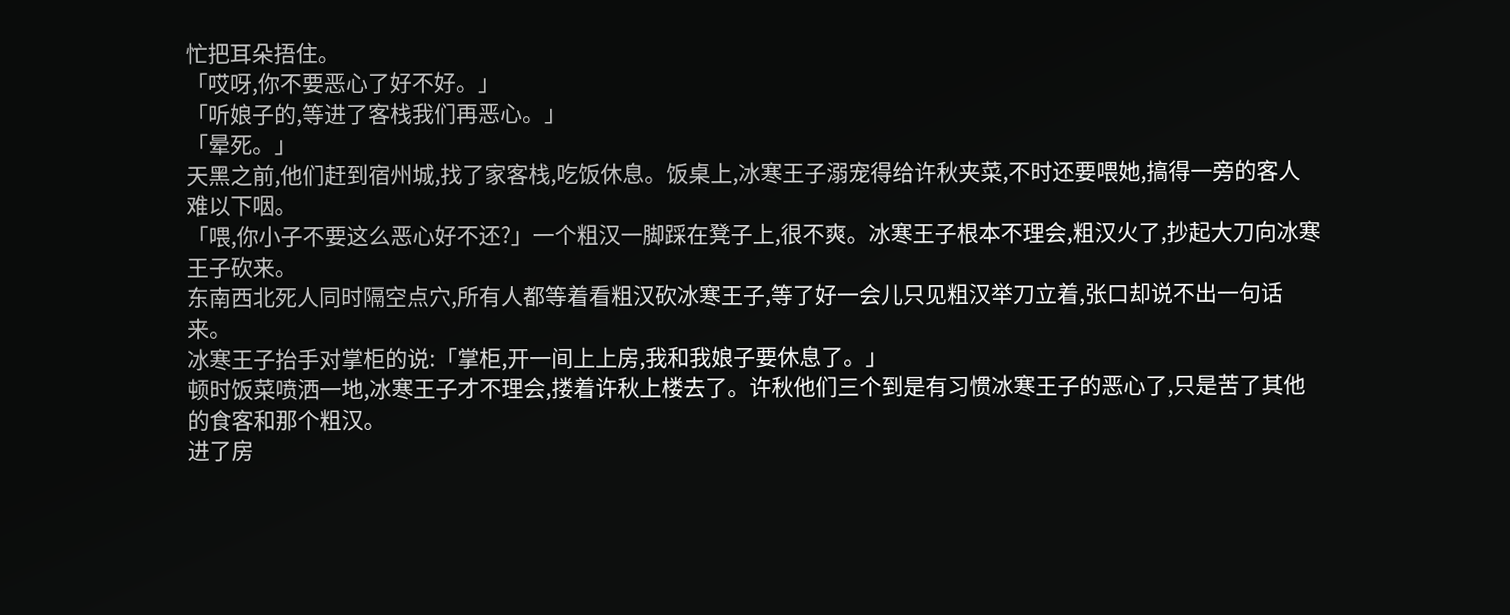忙把耳朵捂住。
「哎呀,你不要恶心了好不好。」
「听娘子的,等进了客栈我们再恶心。」
「晕死。」
天黑之前,他们赶到宿州城,找了家客栈,吃饭休息。饭桌上,冰寒王子溺宠得给许秋夹菜,不时还要喂她,搞得一旁的客人难以下咽。
「喂,你小子不要这么恶心好不还?」一个粗汉一脚踩在凳子上,很不爽。冰寒王子根本不理会,粗汉火了,抄起大刀向冰寒王子砍来。
东南西北死人同时隔空点穴,所有人都等着看粗汉砍冰寒王子,等了好一会儿只见粗汉举刀立着,张口却说不出一句话来。
冰寒王子抬手对掌柜的说:「掌柜,开一间上上房,我和我娘子要休息了。」
顿时饭菜喷洒一地,冰寒王子才不理会,搂着许秋上楼去了。许秋他们三个到是有习惯冰寒王子的恶心了,只是苦了其他的食客和那个粗汉。
进了房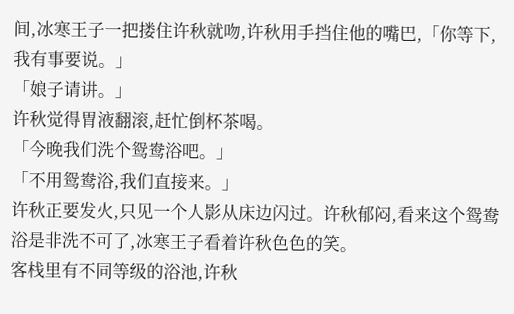间,冰寒王子一把搂住许秋就吻,许秋用手挡住他的嘴巴,「你等下,我有事要说。」
「娘子请讲。」
许秋觉得胃液翻滚,赶忙倒杯茶喝。
「今晚我们洗个鸳鸯浴吧。」
「不用鸳鸯浴,我们直接来。」
许秋正要发火,只见一个人影从床边闪过。许秋郁闷,看来这个鸳鸯浴是非洗不可了,冰寒王子看着许秋色色的笑。
客栈里有不同等级的浴池,许秋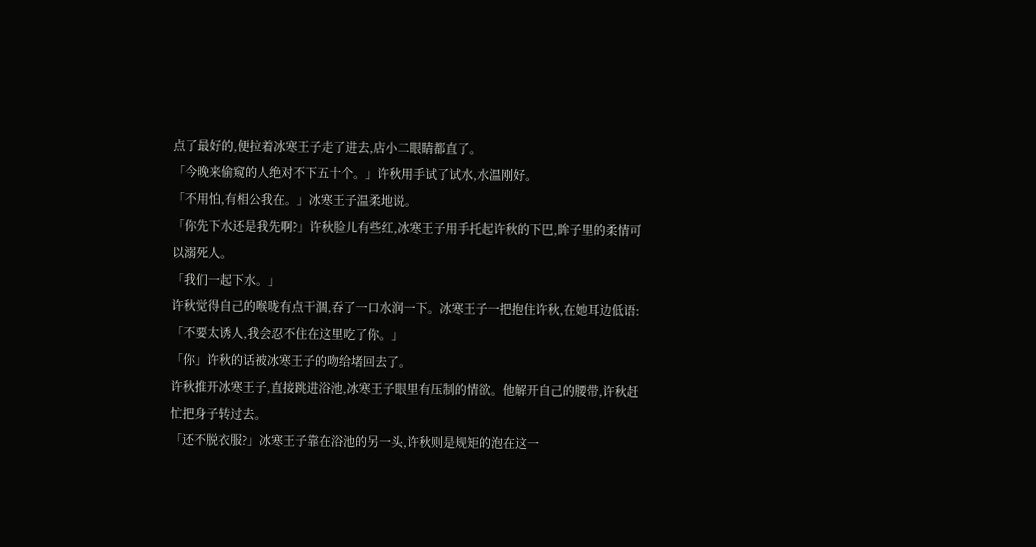点了最好的,便拉着冰寒王子走了进去,店小二眼睛都直了。
「今晚来偷窥的人绝对不下五十个。」许秋用手试了试水,水温刚好。
「不用怕,有相公我在。」冰寒王子温柔地说。
「你先下水还是我先啊?」许秋脸儿有些红,冰寒王子用手托起许秋的下巴,眸子里的柔情可以溺死人。
「我们一起下水。」
许秋觉得自己的喉咙有点干涸,吞了一口水润一下。冰寒王子一把抱住许秋,在她耳边低语:「不要太诱人,我会忍不住在这里吃了你。」
「你」许秋的话被冰寒王子的吻给堵回去了。
许秋推开冰寒王子,直接跳进浴池,冰寒王子眼里有压制的情欲。他解开自己的腰带,许秋赶忙把身子转过去。
「还不脱衣服?」冰寒王子靠在浴池的另一头,许秋则是规矩的泡在这一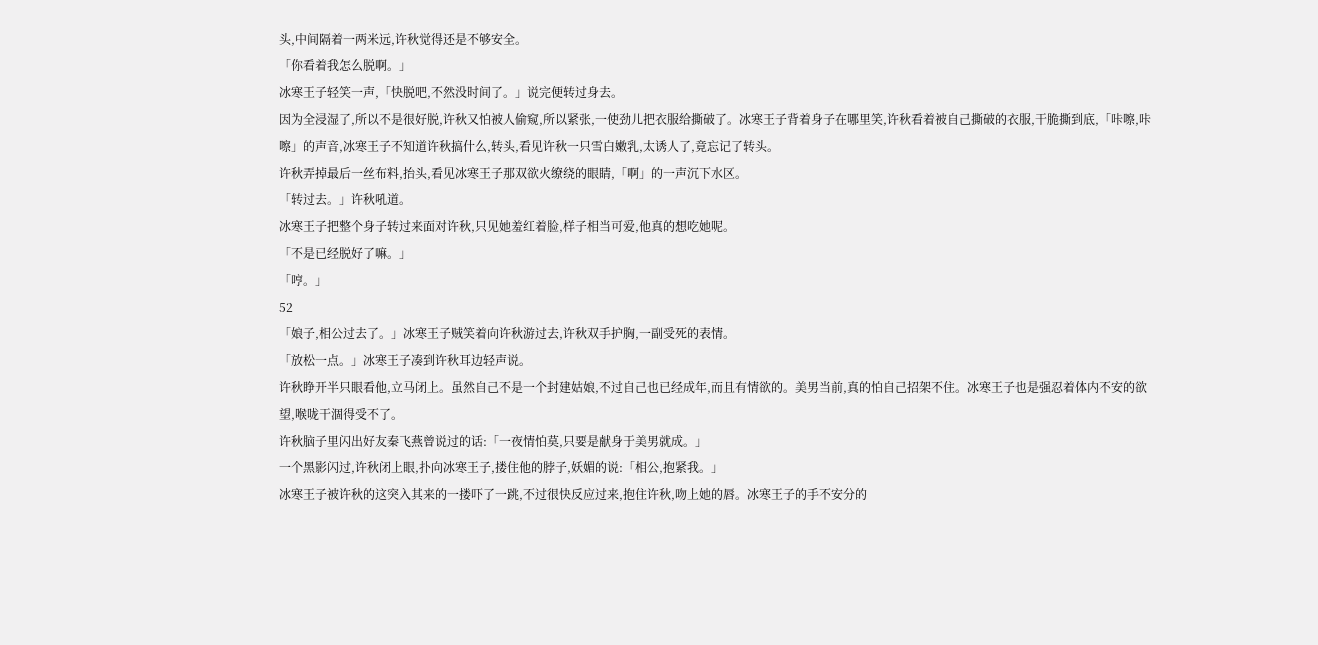头,中间隔着一两米远,许秋觉得还是不够安全。
「你看着我怎么脱啊。」
冰寒王子轻笑一声,「快脱吧,不然没时间了。」说完便转过身去。
因为全浸湿了,所以不是很好脱,许秋又怕被人偷窥,所以紧张,一使劲儿把衣服给撕破了。冰寒王子背着身子在哪里笑,许秋看着被自己撕破的衣服,干脆撕到底,「咔嚓,咔嚓」的声音,冰寒王子不知道许秋搞什么,转头,看见许秋一只雪白嫩乳,太诱人了,竟忘记了转头。
许秋弄掉最后一丝布料,抬头,看见冰寒王子那双欲火缭绕的眼睛,「啊」的一声沉下水区。
「转过去。」许秋吼道。
冰寒王子把整个身子转过来面对许秋,只见她羞红着脸,样子相当可爱,他真的想吃她呢。
「不是已经脱好了嘛。」
「哼。」
52
「娘子,相公过去了。」冰寒王子贼笑着向许秋游过去,许秋双手护胸,一副受死的表情。
「放松一点。」冰寒王子凑到许秋耳边轻声说。
许秋睁开半只眼看他,立马闭上。虽然自己不是一个封建姑娘,不过自己也已经成年,而且有情欲的。美男当前,真的怕自己招架不住。冰寒王子也是强忍着体内不安的欲望,喉咙干涸得受不了。
许秋脑子里闪出好友秦飞燕曾说过的话:「一夜情怕莫,只要是献身于美男就成。」
一个黑影闪过,许秋闭上眼,扑向冰寒王子,搂住他的脖子,妖媚的说:「相公,抱紧我。」
冰寒王子被许秋的这突入其来的一搂吓了一跳,不过很快反应过来,抱住许秋,吻上她的唇。冰寒王子的手不安分的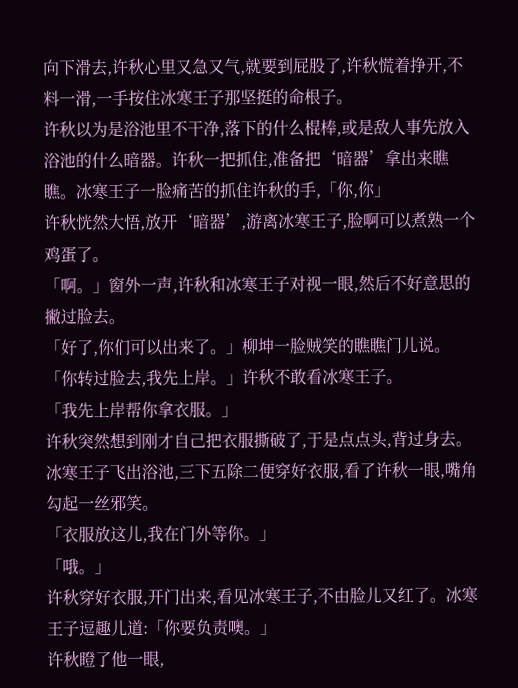向下滑去,许秋心里又急又气,就要到屁股了,许秋慌着挣开,不料一滑,一手按住冰寒王子那坚挺的命根子。
许秋以为是浴池里不干净,落下的什么棍棒,或是敌人事先放入浴池的什么暗器。许秋一把抓住,准备把‘暗器’拿出来瞧瞧。冰寒王子一脸痛苦的抓住许秋的手,「你,你」
许秋恍然大悟,放开‘暗器’,游离冰寒王子,脸啊可以煮熟一个鸡蛋了。
「啊。」窗外一声,许秋和冰寒王子对视一眼,然后不好意思的撇过脸去。
「好了,你们可以出来了。」柳坤一脸贼笑的瞧瞧门儿说。
「你转过脸去,我先上岸。」许秋不敢看冰寒王子。
「我先上岸帮你拿衣服。」
许秋突然想到刚才自己把衣服撕破了,于是点点头,背过身去。冰寒王子飞出浴池,三下五除二便穿好衣服,看了许秋一眼,嘴角勾起一丝邪笑。
「衣服放这儿,我在门外等你。」
「哦。」
许秋穿好衣服,开门出来,看见冰寒王子,不由脸儿又红了。冰寒王子逗趣儿道:「你要负责噢。」
许秋瞪了他一眼,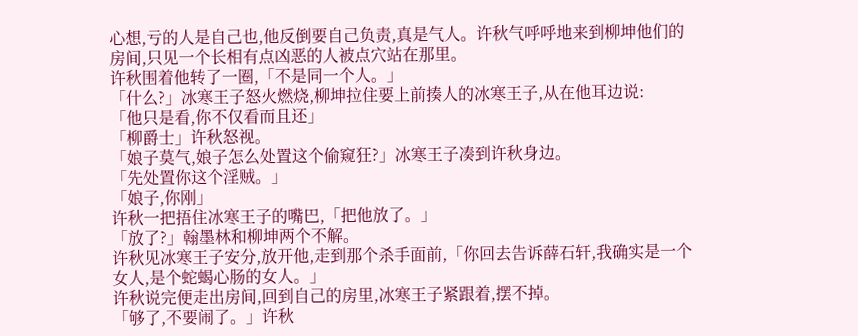心想,亏的人是自己也,他反倒要自己负责,真是气人。许秋气呼呼地来到柳坤他们的房间,只见一个长相有点凶恶的人被点穴站在那里。
许秋围着他转了一圈,「不是同一个人。」
「什么?」冰寒王子怒火燃烧,柳坤拉住要上前揍人的冰寒王子,从在他耳边说:
「他只是看,你不仅看而且还」
「柳爵士」许秋怒视。
「娘子莫气,娘子怎么处置这个偷窥狂?」冰寒王子凑到许秋身边。
「先处置你这个淫贼。」
「娘子,你刚」
许秋一把捂住冰寒王子的嘴巴,「把他放了。」
「放了?」翰墨林和柳坤两个不解。
许秋见冰寒王子安分,放开他,走到那个杀手面前,「你回去告诉薛石轩,我确实是一个女人,是个蛇蝎心肠的女人。」
许秋说完便走出房间,回到自己的房里,冰寒王子紧跟着,摆不掉。
「够了,不要闹了。」许秋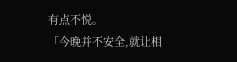有点不悦。
「今晚并不安全,就让相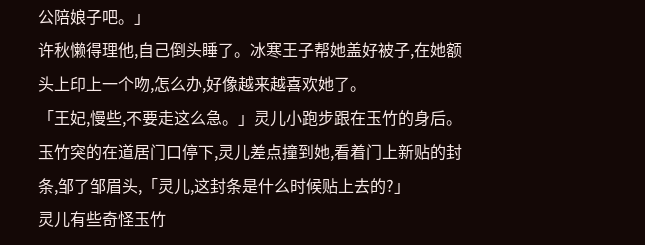公陪娘子吧。」
许秋懒得理他,自己倒头睡了。冰寒王子帮她盖好被子,在她额头上印上一个吻,怎么办,好像越来越喜欢她了。
「王妃,慢些,不要走这么急。」灵儿小跑步跟在玉竹的身后。
玉竹突的在道居门口停下,灵儿差点撞到她,看着门上新贴的封条,邹了邹眉头,「灵儿,这封条是什么时候贴上去的?」
灵儿有些奇怪玉竹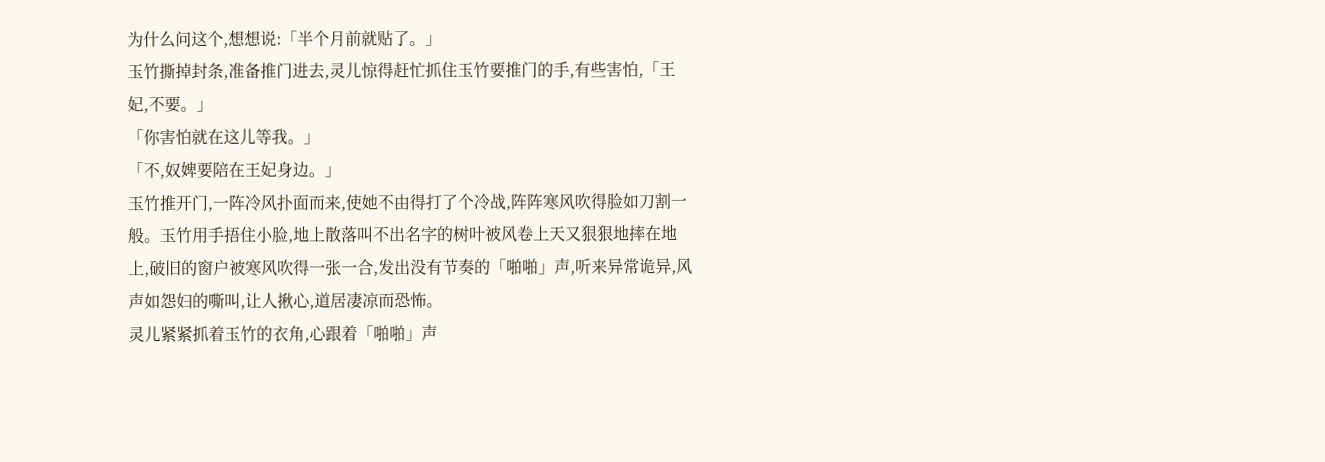为什么问这个,想想说:「半个月前就贴了。」
玉竹撕掉封条,准备推门进去,灵儿惊得赶忙抓住玉竹要推门的手,有些害怕,「王妃,不要。」
「你害怕就在这儿等我。」
「不,奴婢要陪在王妃身边。」
玉竹推开门,一阵冷风扑面而来,使她不由得打了个冷战,阵阵寒风吹得脸如刀割一般。玉竹用手捂住小脸,地上散落叫不出名字的树叶被风卷上天又狠狠地摔在地上,破旧的窗户被寒风吹得一张一合,发出没有节奏的「啪啪」声,听来异常诡异,风声如怨妇的嘶叫,让人揪心,道居凄凉而恐怖。
灵儿紧紧抓着玉竹的衣角,心跟着「啪啪」声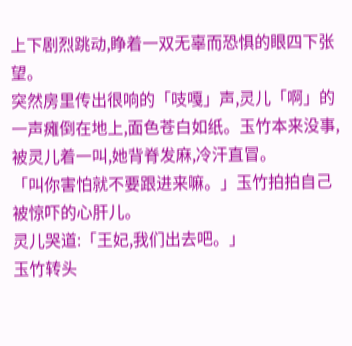上下剧烈跳动,睁着一双无辜而恐惧的眼四下张望。
突然房里传出很响的「吱嘎」声,灵儿「啊」的一声瘫倒在地上,面色苍白如纸。玉竹本来没事,被灵儿着一叫,她背脊发麻,冷汗直冒。
「叫你害怕就不要跟进来嘛。」玉竹拍拍自己被惊吓的心肝儿。
灵儿哭道:「王妃,我们出去吧。」
玉竹转头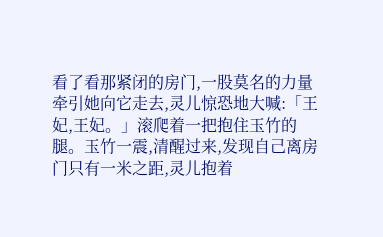看了看那紧闭的房门,一股莫名的力量牵引她向它走去,灵儿惊恐地大喊:「王妃,王妃。」滚爬着一把抱住玉竹的腿。玉竹一震,清醒过来,发现自己离房门只有一米之距,灵儿抱着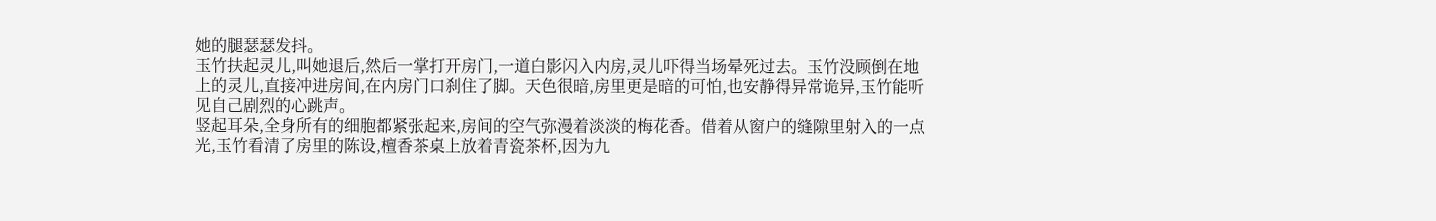她的腿瑟瑟发抖。
玉竹扶起灵儿,叫她退后,然后一掌打开房门,一道白影闪入内房,灵儿吓得当场晕死过去。玉竹没顾倒在地上的灵儿,直接冲进房间,在内房门口刹住了脚。天色很暗,房里更是暗的可怕,也安静得异常诡异,玉竹能听见自己剧烈的心跳声。
竖起耳朵,全身所有的细胞都紧张起来,房间的空气弥漫着淡淡的梅花香。借着从窗户的缝隙里射入的一点光,玉竹看清了房里的陈设,檀香茶桌上放着青瓷茶杯,因为九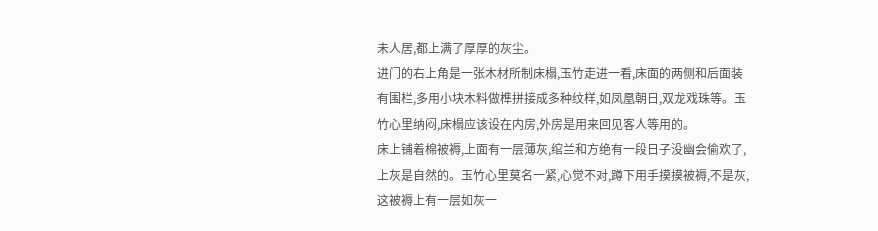未人居,都上满了厚厚的灰尘。
进门的右上角是一张木材所制床榻,玉竹走进一看,床面的两侧和后面装有围栏,多用小块木料做榫拼接成多种纹样,如凤凰朝日,双龙戏珠等。玉竹心里纳闷,床榻应该设在内房,外房是用来回见客人等用的。
床上铺着棉被褥,上面有一层薄灰,绾兰和方绝有一段日子没幽会偷欢了,上灰是自然的。玉竹心里莫名一紧,心觉不对,蹲下用手摸摸被褥,不是灰,这被褥上有一层如灰一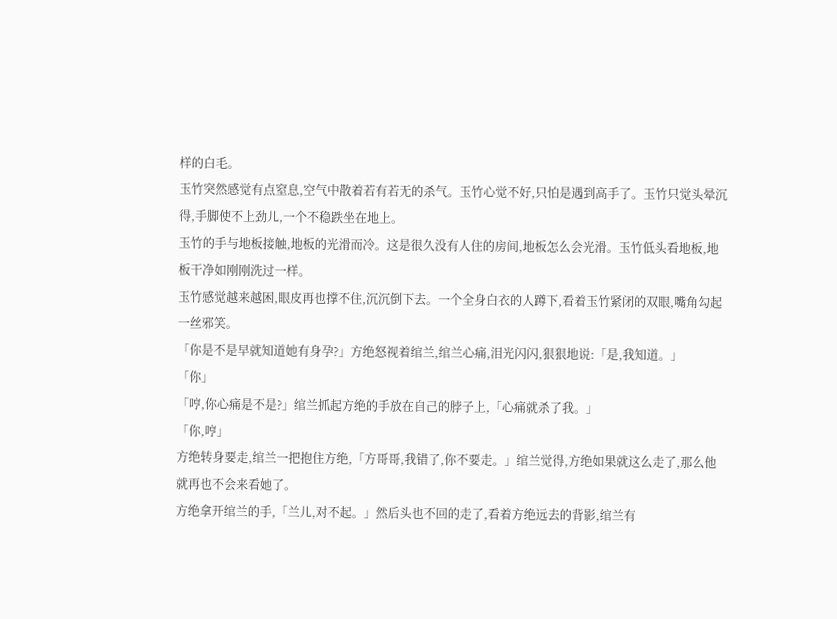样的白毛。
玉竹突然感觉有点窒息,空气中散着若有若无的杀气。玉竹心觉不好,只怕是遇到高手了。玉竹只觉头晕沉得,手脚使不上劲儿,一个不稳跌坐在地上。
玉竹的手与地板接触,地板的光滑而冷。这是很久没有人住的房间,地板怎么会光滑。玉竹低头看地板,地板干净如刚刚洗过一样。
玉竹感觉越来越困,眼皮再也撑不住,沉沉倒下去。一个全身白衣的人蹲下,看着玉竹紧闭的双眼,嘴角勾起一丝邪笑。
「你是不是早就知道她有身孕?」方绝怒视着绾兰,绾兰心痛,泪光闪闪,狠狠地说:「是,我知道。」
「你」
「哼,你心痛是不是?」绾兰抓起方绝的手放在自己的脖子上,「心痛就杀了我。」
「你,哼」
方绝转身要走,绾兰一把抱住方绝,「方哥哥,我错了,你不要走。」绾兰觉得,方绝如果就这么走了,那么他就再也不会来看她了。
方绝拿开绾兰的手,「兰儿,对不起。」然后头也不回的走了,看着方绝远去的背影,绾兰有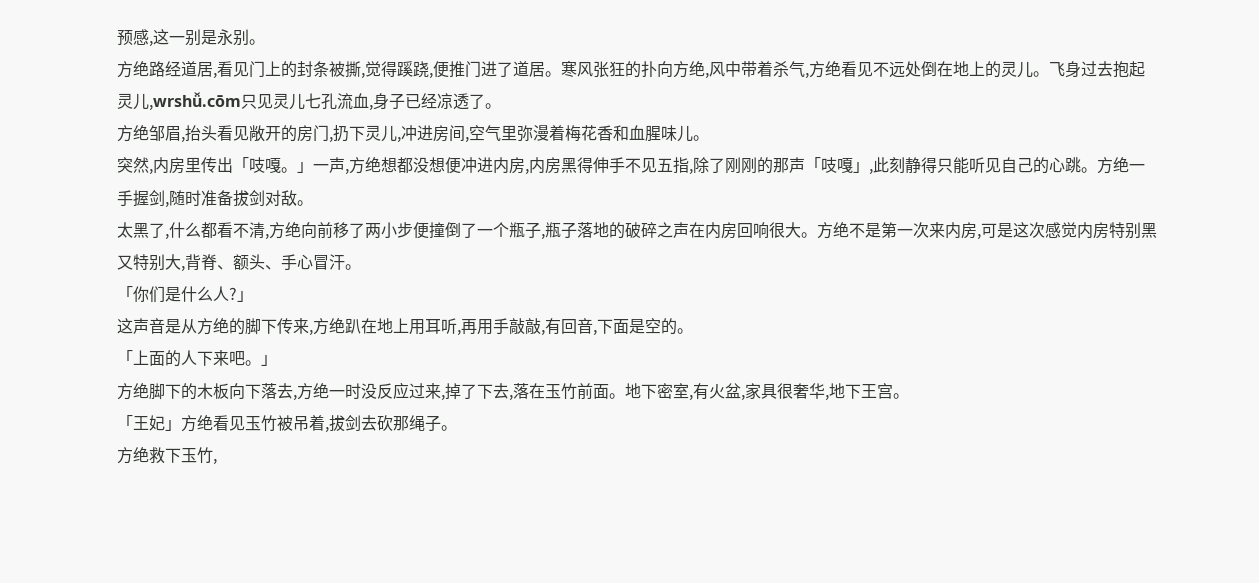预感,这一别是永别。
方绝路经道居,看见门上的封条被撕,觉得蹊跷,便推门进了道居。寒风张狂的扑向方绝,风中带着杀气,方绝看见不远处倒在地上的灵儿。飞身过去抱起灵儿,wrshǚ.сōm只见灵儿七孔流血,身子已经凉透了。
方绝邹眉,抬头看见敞开的房门,扔下灵儿,冲进房间,空气里弥漫着梅花香和血腥味儿。
突然,内房里传出「吱嘎。」一声,方绝想都没想便冲进内房,内房黑得伸手不见五指,除了刚刚的那声「吱嘎」,此刻静得只能听见自己的心跳。方绝一手握剑,随时准备拔剑对敌。
太黑了,什么都看不清,方绝向前移了两小步便撞倒了一个瓶子,瓶子落地的破碎之声在内房回响很大。方绝不是第一次来内房,可是这次感觉内房特别黑又特别大,背脊、额头、手心冒汗。
「你们是什么人?」
这声音是从方绝的脚下传来,方绝趴在地上用耳听,再用手敲敲,有回音,下面是空的。
「上面的人下来吧。」
方绝脚下的木板向下落去,方绝一时没反应过来,掉了下去,落在玉竹前面。地下密室,有火盆,家具很奢华,地下王宫。
「王妃」方绝看见玉竹被吊着,拔剑去砍那绳子。
方绝救下玉竹,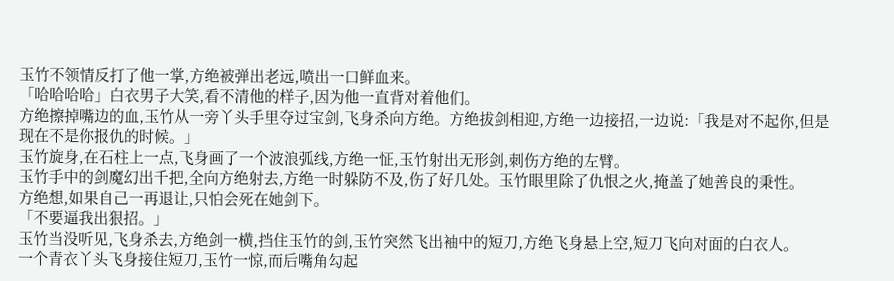玉竹不领情反打了他一掌,方绝被弹出老远,喷出一口鲜血来。
「哈哈哈哈」白衣男子大笑,看不清他的样子,因为他一直背对着他们。
方绝擦掉嘴边的血,玉竹从一旁丫头手里夺过宝剑,飞身杀向方绝。方绝拔剑相迎,方绝一边接招,一边说:「我是对不起你,但是现在不是你报仇的时候。」
玉竹旋身,在石柱上一点,飞身画了一个波浪弧线,方绝一怔,玉竹射出无形剑,刺伤方绝的左臂。
玉竹手中的剑魔幻出千把,全向方绝射去,方绝一时躲防不及,伤了好几处。玉竹眼里除了仇恨之火,掩盖了她善良的秉性。
方绝想,如果自己一再退让,只怕会死在她剑下。
「不要逼我出狠招。」
玉竹当没听见,飞身杀去,方绝剑一横,挡住玉竹的剑,玉竹突然飞出袖中的短刀,方绝飞身悬上空,短刀飞向对面的白衣人。
一个青衣丫头飞身接住短刀,玉竹一惊,而后嘴角勾起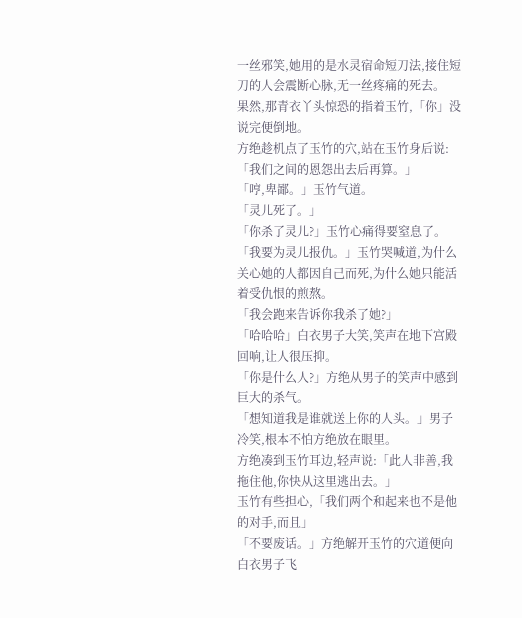一丝邪笑,她用的是水灵宿命短刀法,接住短刀的人会震断心脉,无一丝疼痛的死去。
果然,那青衣丫头惊恐的指着玉竹,「你」没说完便倒地。
方绝趁机点了玉竹的穴,站在玉竹身后说:「我们之间的恩怨出去后再算。」
「哼,卑鄙。」玉竹气道。
「灵儿死了。」
「你杀了灵儿?」玉竹心痛得要窒息了。
「我要为灵儿报仇。」玉竹哭喊道,为什么关心她的人都因自己而死,为什么她只能活着受仇恨的煎熬。
「我会跑来告诉你我杀了她?」
「哈哈哈」白衣男子大笑,笑声在地下宫殿回响,让人很压抑。
「你是什么人?」方绝从男子的笑声中感到巨大的杀气。
「想知道我是谁就送上你的人头。」男子冷笑,根本不怕方绝放在眼里。
方绝凑到玉竹耳边,轻声说:「此人非善,我拖住他,你快从这里逃出去。」
玉竹有些担心,「我们两个和起来也不是他的对手,而且」
「不要废话。」方绝解开玉竹的穴道便向白衣男子飞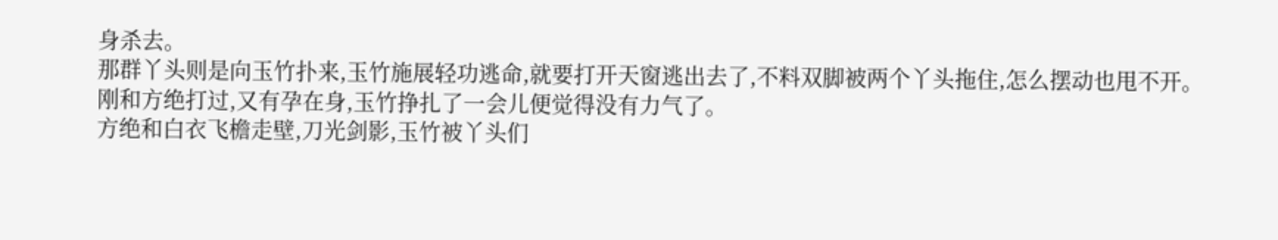身杀去。
那群丫头则是向玉竹扑来,玉竹施展轻功逃命,就要打开天窗逃出去了,不料双脚被两个丫头拖住,怎么摆动也甩不开。刚和方绝打过,又有孕在身,玉竹挣扎了一会儿便觉得没有力气了。
方绝和白衣飞檐走壁,刀光剑影,玉竹被丫头们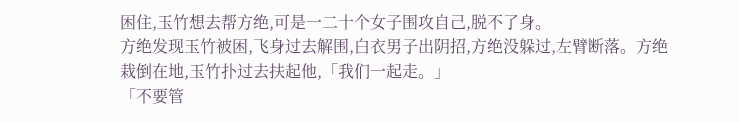困住,玉竹想去帮方绝,可是一二十个女子围攻自己,脱不了身。
方绝发现玉竹被困,飞身过去解围,白衣男子出阴招,方绝没躲过,左臂断落。方绝栽倒在地,玉竹扑过去扶起他,「我们一起走。」
「不要管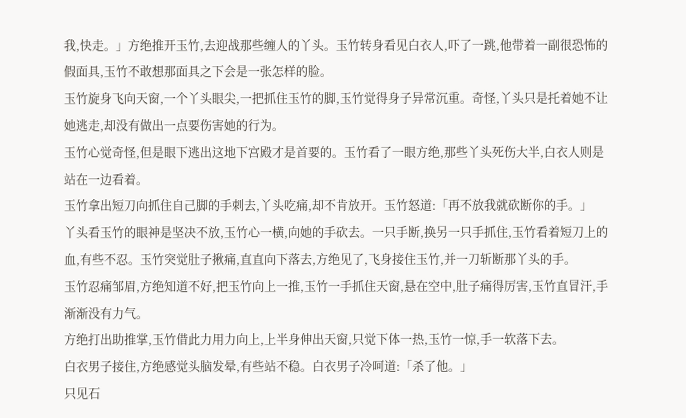我,快走。」方绝推开玉竹,去迎战那些缠人的丫头。玉竹转身看见白衣人,吓了一跳,他带着一副很恐怖的假面具,玉竹不敢想那面具之下会是一张怎样的脸。
玉竹旋身飞向天窗,一个丫头眼尖,一把抓住玉竹的脚,玉竹觉得身子异常沉重。奇怪,丫头只是托着她不让她逃走,却没有做出一点要伤害她的行为。
玉竹心觉奇怪,但是眼下逃出这地下宫殿才是首要的。玉竹看了一眼方绝,那些丫头死伤大半,白衣人则是站在一边看着。
玉竹拿出短刀向抓住自己脚的手刺去,丫头吃痛,却不肯放开。玉竹怒道:「再不放我就砍断你的手。」
丫头看玉竹的眼神是坚决不放,玉竹心一横,向她的手砍去。一只手断,换另一只手抓住,玉竹看着短刀上的血,有些不忍。玉竹突觉肚子揪痛,直直向下落去,方绝见了,飞身接住玉竹,并一刀斩断那丫头的手。
玉竹忍痛邹眉,方绝知道不好,把玉竹向上一推,玉竹一手抓住天窗,悬在空中,肚子痛得厉害,玉竹直冒汗,手渐渐没有力气。
方绝打出助推掌,玉竹借此力用力向上,上半身伸出天窗,只觉下体一热,玉竹一惊,手一软落下去。
白衣男子接住,方绝感觉头脑发晕,有些站不稳。白衣男子冷呵道:「杀了他。」
只见石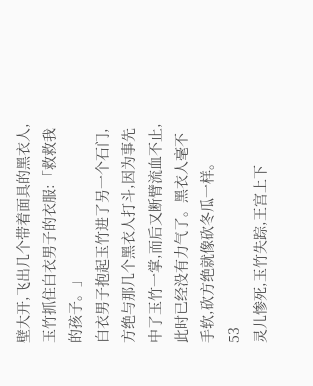壁大开,飞出几个带着面具的黑衣人,玉竹抓住白衣男子的衣服:「救救我的孩子。」
白衣男子抱起玉竹进了另一个石门,方绝与那几个黑衣人打斗,因为事先中了玉竹一掌,而后又断臂流血不止,此时已经没有力气了。黑衣人毫不手软,砍方绝就像砍冬瓜一样。
53
灵儿惨死,玉竹失踪,王宫上下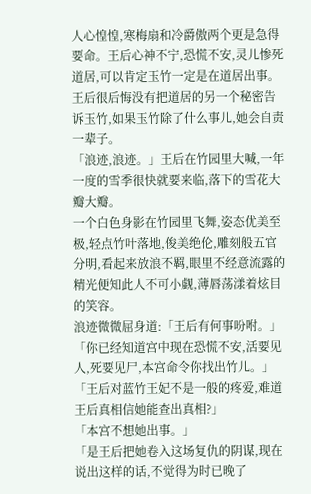人心惶惶,寒梅扇和冷爵傲两个更是急得要命。王后心神不宁,恐慌不安,灵儿惨死道居,可以肯定玉竹一定是在道居出事。王后很后悔没有把道居的另一个秘密告诉玉竹,如果玉竹除了什么事儿,她会自责一辈子。
「浪迹,浪迹。」王后在竹园里大喊,一年一度的雪季很快就要来临,落下的雪花大瓣大瓣。
一个白色身影在竹园里飞舞,姿态优美至极,轻点竹叶落地,俊美绝伦,雕刻般五官分明,看起来放浪不羁,眼里不经意流露的精光便知此人不可小觑,薄唇荡漾着炫目的笑容。
浪迹微微屈身道:「王后有何事吩咐。」
「你已经知道宫中现在恐慌不安,活要见人,死要见尸,本宫命令你找出竹儿。」
「王后对蓝竹王妃不是一般的疼爱,难道王后真相信她能查出真相?」
「本宫不想她出事。」
「是王后把她卷入这场复仇的阴谋,现在说出这样的话,不觉得为时已晚了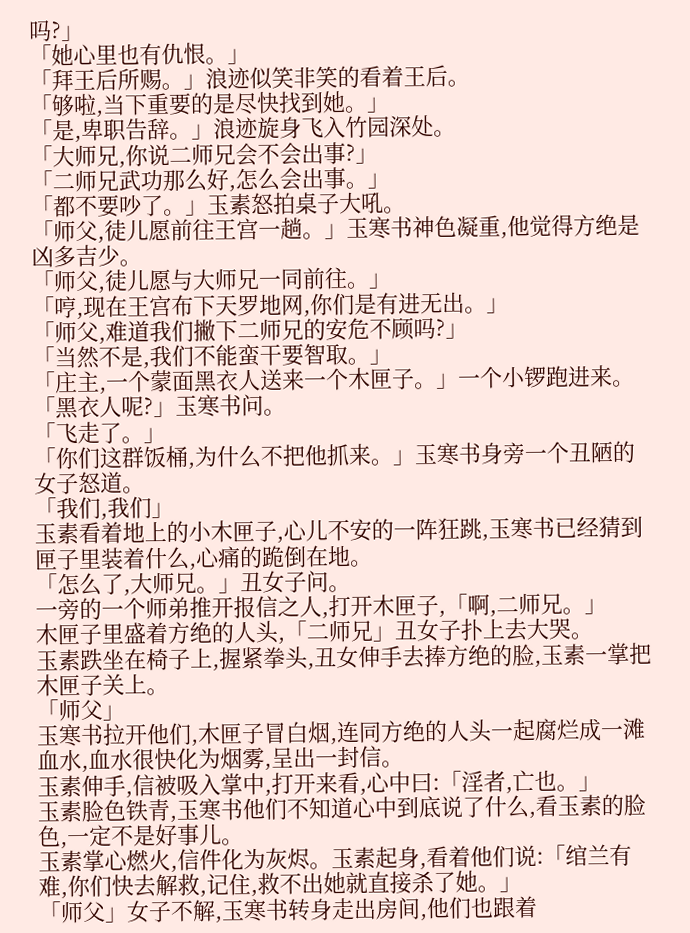吗?」
「她心里也有仇恨。」
「拜王后所赐。」浪迹似笑非笑的看着王后。
「够啦,当下重要的是尽快找到她。」
「是,卑职告辞。」浪迹旋身飞入竹园深处。
「大师兄,你说二师兄会不会出事?」
「二师兄武功那么好,怎么会出事。」
「都不要吵了。」玉素怒拍桌子大吼。
「师父,徒儿愿前往王宫一趟。」玉寒书神色凝重,他觉得方绝是凶多吉少。
「师父,徒儿愿与大师兄一同前往。」
「哼,现在王宫布下天罗地网,你们是有进无出。」
「师父,难道我们撇下二师兄的安危不顾吗?」
「当然不是,我们不能蛮干要智取。」
「庄主,一个蒙面黑衣人送来一个木匣子。」一个小锣跑进来。
「黑衣人呢?」玉寒书问。
「飞走了。」
「你们这群饭桶,为什么不把他抓来。」玉寒书身旁一个丑陋的女子怒道。
「我们,我们」
玉素看着地上的小木匣子,心儿不安的一阵狂跳,玉寒书已经猜到匣子里装着什么,心痛的跪倒在地。
「怎么了,大师兄。」丑女子问。
一旁的一个师弟推开报信之人,打开木匣子,「啊,二师兄。」
木匣子里盛着方绝的人头,「二师兄」丑女子扑上去大哭。
玉素跌坐在椅子上,握紧拳头,丑女伸手去捧方绝的脸,玉素一掌把木匣子关上。
「师父」
玉寒书拉开他们,木匣子冒白烟,连同方绝的人头一起腐烂成一滩血水,血水很快化为烟雾,呈出一封信。
玉素伸手,信被吸入掌中,打开来看,心中曰:「淫者,亡也。」
玉素脸色铁青,玉寒书他们不知道心中到底说了什么,看玉素的脸色,一定不是好事儿。
玉素掌心燃火,信件化为灰烬。玉素起身,看着他们说:「绾兰有难,你们快去解救,记住,救不出她就直接杀了她。」
「师父」女子不解,玉寒书转身走出房间,他们也跟着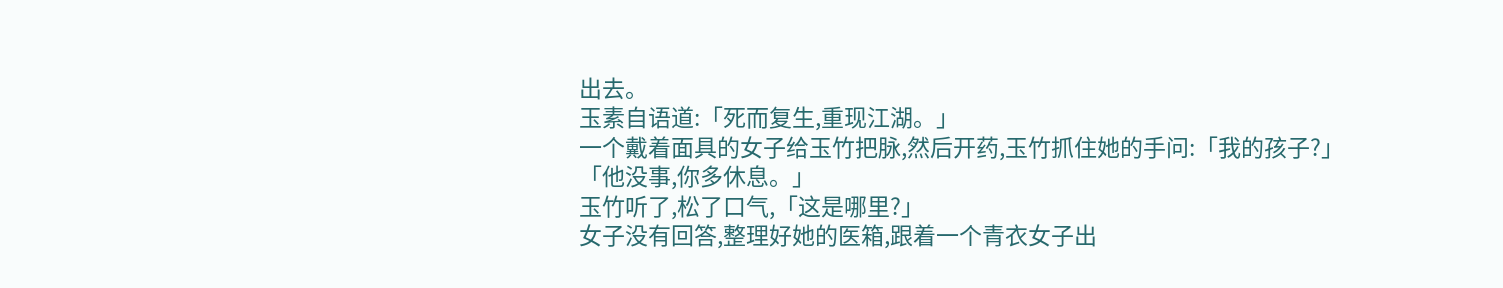出去。
玉素自语道:「死而复生,重现江湖。」
一个戴着面具的女子给玉竹把脉,然后开药,玉竹抓住她的手问:「我的孩子?」
「他没事,你多休息。」
玉竹听了,松了口气,「这是哪里?」
女子没有回答,整理好她的医箱,跟着一个青衣女子出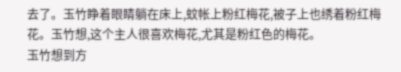去了。玉竹睁着眼睛躺在床上,蚊帐上粉红梅花,被子上也绣着粉红梅花。玉竹想,这个主人很喜欢梅花,尤其是粉红色的梅花。
玉竹想到方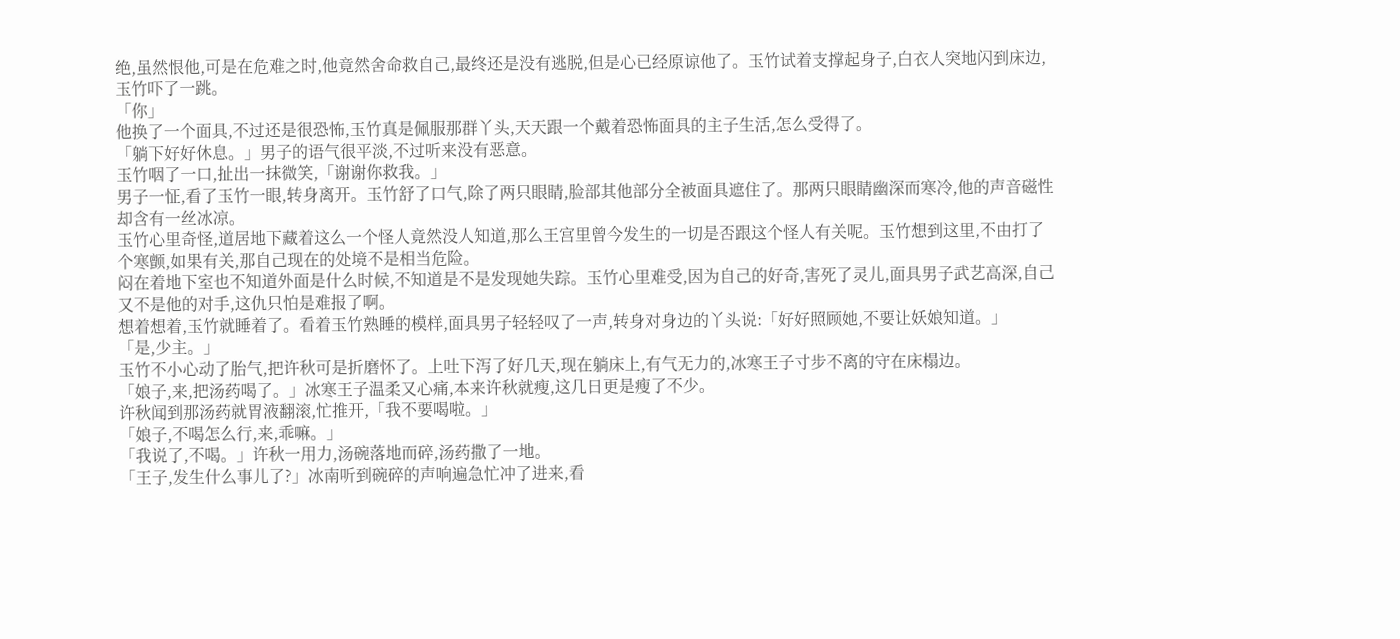绝,虽然恨他,可是在危难之时,他竟然舍命救自己,最终还是没有逃脱,但是心已经原谅他了。玉竹试着支撑起身子,白衣人突地闪到床边,玉竹吓了一跳。
「你」
他换了一个面具,不过还是很恐怖,玉竹真是佩服那群丫头,天天跟一个戴着恐怖面具的主子生活,怎么受得了。
「躺下好好休息。」男子的语气很平淡,不过听来没有恶意。
玉竹咽了一口,扯出一抹微笑,「谢谢你救我。」
男子一怔,看了玉竹一眼,转身离开。玉竹舒了口气,除了两只眼睛,脸部其他部分全被面具遮住了。那两只眼睛幽深而寒冷,他的声音磁性却含有一丝冰凉。
玉竹心里奇怪,道居地下藏着这么一个怪人竟然没人知道,那么王宫里曾今发生的一切是否跟这个怪人有关呢。玉竹想到这里,不由打了个寒颤,如果有关,那自己现在的处境不是相当危险。
闷在着地下室也不知道外面是什么时候,不知道是不是发现她失踪。玉竹心里难受,因为自己的好奇,害死了灵儿,面具男子武艺高深,自己又不是他的对手,这仇只怕是难报了啊。
想着想着,玉竹就睡着了。看着玉竹熟睡的模样,面具男子轻轻叹了一声,转身对身边的丫头说:「好好照顾她,不要让妖娘知道。」
「是,少主。」
玉竹不小心动了胎气,把许秋可是折磨怀了。上吐下泻了好几天,现在躺床上,有气无力的,冰寒王子寸步不离的守在床榻边。
「娘子,来,把汤药喝了。」冰寒王子温柔又心痛,本来许秋就瘦,这几日更是瘦了不少。
许秋闻到那汤药就胃液翻滚,忙推开,「我不要喝啦。」
「娘子,不喝怎么行,来,乖嘛。」
「我说了,不喝。」许秋一用力,汤碗落地而碎,汤药撒了一地。
「王子,发生什么事儿了?」冰南听到碗碎的声响遍急忙冲了进来,看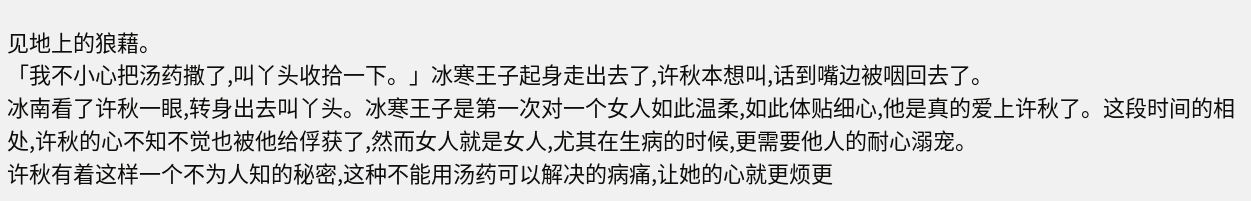见地上的狼藉。
「我不小心把汤药撒了,叫丫头收拾一下。」冰寒王子起身走出去了,许秋本想叫,话到嘴边被咽回去了。
冰南看了许秋一眼,转身出去叫丫头。冰寒王子是第一次对一个女人如此温柔,如此体贴细心,他是真的爱上许秋了。这段时间的相处,许秋的心不知不觉也被他给俘获了,然而女人就是女人,尤其在生病的时候,更需要他人的耐心溺宠。
许秋有着这样一个不为人知的秘密,这种不能用汤药可以解决的病痛,让她的心就更烦更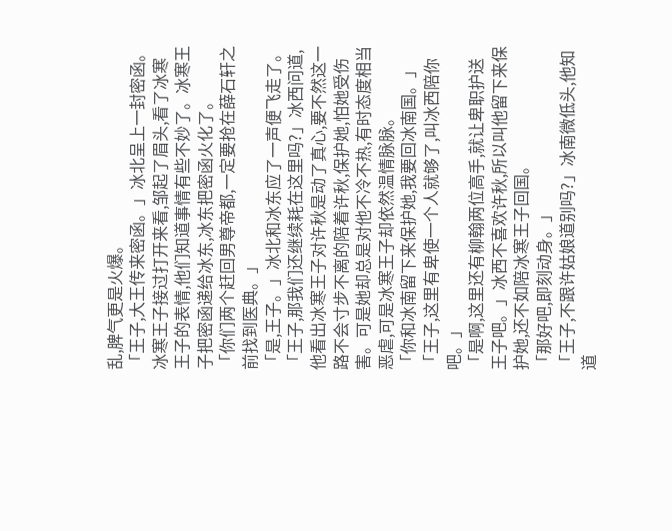乱,脾气更是火爆。
「王子,大王传来密函。」冰北呈上一封密函。
冰寒王子接过打开来看,邹起了眉头,看了冰寒王子的表情,他们知道事情有些不妙了。冰寒王子把密函递给冰东,冰东把密函火化了。
「你们两个赶回男尊帝都,一定要抢在薛石轩之前找到医典。」
「是,王子。」冰北和冰东应了一声便飞走了。
「王子,那我们还继续耗在这里吗?」冰西问道,他看出冰寒王子对许秋是动了真心,要不然这一路不会寸步不离的陪着许秋,保护她,怕她受伤害。可是她却总是对他不冷不热,有时态度相当恶虐,可是冰寒王子却依然温情脉脉。
「你和冰南留下来保护她,我要回冰南国。」
「王子,这里有卑使一个人就够了,叫冰西陪你吧。」
「是啊,这里还有柳翰两位高手,就让卑职护送王子吧。」冰西不喜欢许秋,所以叫他留下来保护她,还不如陪冰寒王子回国。
「那好吧,即刻动身。」
「王子,不跟许姑娘道别吗?」冰南微低头,他知道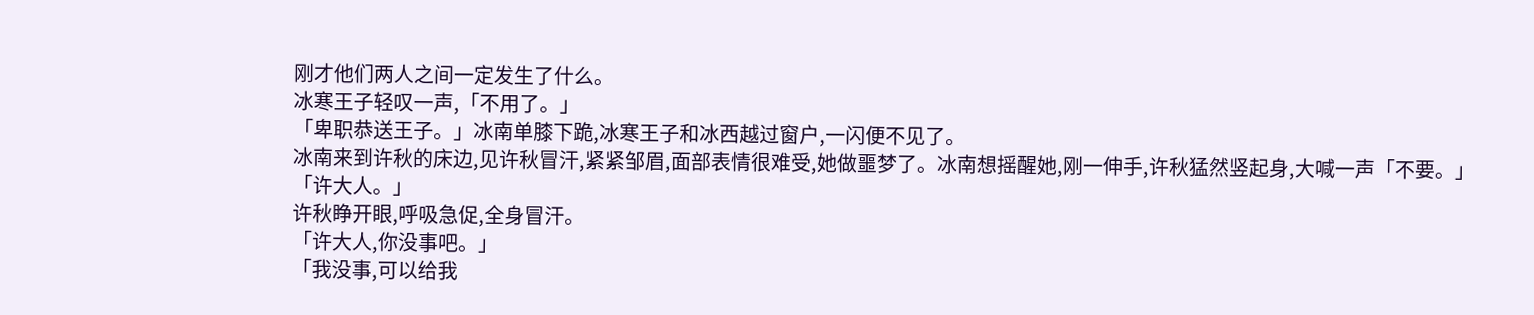刚才他们两人之间一定发生了什么。
冰寒王子轻叹一声,「不用了。」
「卑职恭送王子。」冰南单膝下跪,冰寒王子和冰西越过窗户,一闪便不见了。
冰南来到许秋的床边,见许秋冒汗,紧紧邹眉,面部表情很难受,她做噩梦了。冰南想摇醒她,刚一伸手,许秋猛然竖起身,大喊一声「不要。」
「许大人。」
许秋睁开眼,呼吸急促,全身冒汗。
「许大人,你没事吧。」
「我没事,可以给我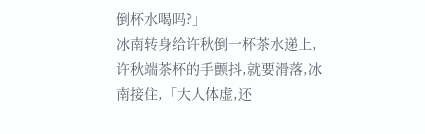倒杯水喝吗?」
冰南转身给许秋倒一杯茶水递上,许秋端茶杯的手颤抖,就要滑落,冰南接住,「大人体虚,还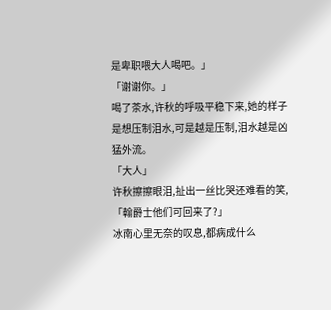是卑职喂大人喝吧。」
「谢谢你。」
喝了茶水,许秋的呼吸平稳下来,她的样子是想压制泪水,可是越是压制,泪水越是凶猛外流。
「大人」
许秋擦擦眼泪,扯出一丝比哭还难看的笑,「翰爵士他们可回来了?」
冰南心里无奈的叹息,都病成什么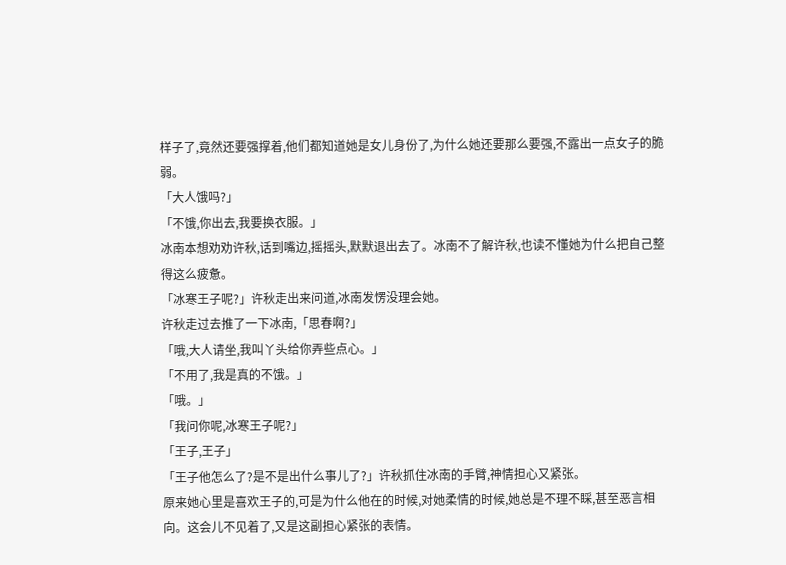样子了,竟然还要强撑着,他们都知道她是女儿身份了,为什么她还要那么要强,不露出一点女子的脆弱。
「大人饿吗?」
「不饿,你出去,我要换衣服。」
冰南本想劝劝许秋,话到嘴边,摇摇头,默默退出去了。冰南不了解许秋,也读不懂她为什么把自己整得这么疲惫。
「冰寒王子呢?」许秋走出来问道,冰南发愣没理会她。
许秋走过去推了一下冰南,「思春啊?」
「哦,大人请坐,我叫丫头给你弄些点心。」
「不用了,我是真的不饿。」
「哦。」
「我问你呢,冰寒王子呢?」
「王子,王子」
「王子他怎么了?是不是出什么事儿了?」许秋抓住冰南的手臂,神情担心又紧张。
原来她心里是喜欢王子的,可是为什么他在的时候,对她柔情的时候,她总是不理不睬,甚至恶言相向。这会儿不见着了,又是这副担心紧张的表情。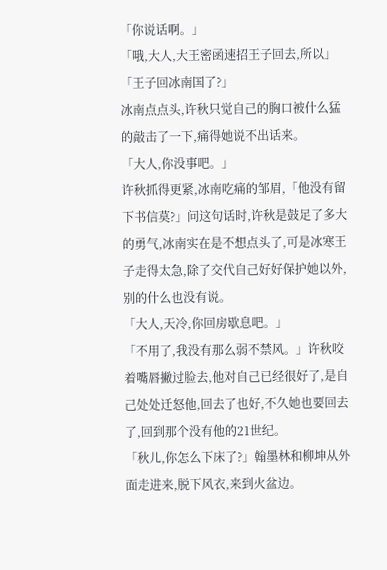「你说话啊。」
「哦,大人,大王密函速招王子回去,所以」
「王子回冰南国了?」
冰南点点头,许秋只觉自己的胸口被什么猛的敲击了一下,痛得她说不出话来。
「大人,你没事吧。」
许秋抓得更紧,冰南吃痛的邹眉,「他没有留下书信莫?」问这句话时,许秋是鼓足了多大的勇气,冰南实在是不想点头了,可是冰寒王子走得太急,除了交代自己好好保护她以外,别的什么也没有说。
「大人,天冷,你回房歇息吧。」
「不用了,我没有那么弱不禁风。」许秋咬着嘴唇撇过脸去,他对自己已经很好了,是自己处处迁怒他,回去了也好,不久她也要回去了,回到那个没有他的21世纪。
「秋儿,你怎么下床了?」翰墨林和柳坤从外面走进来,脱下风衣,来到火盆边。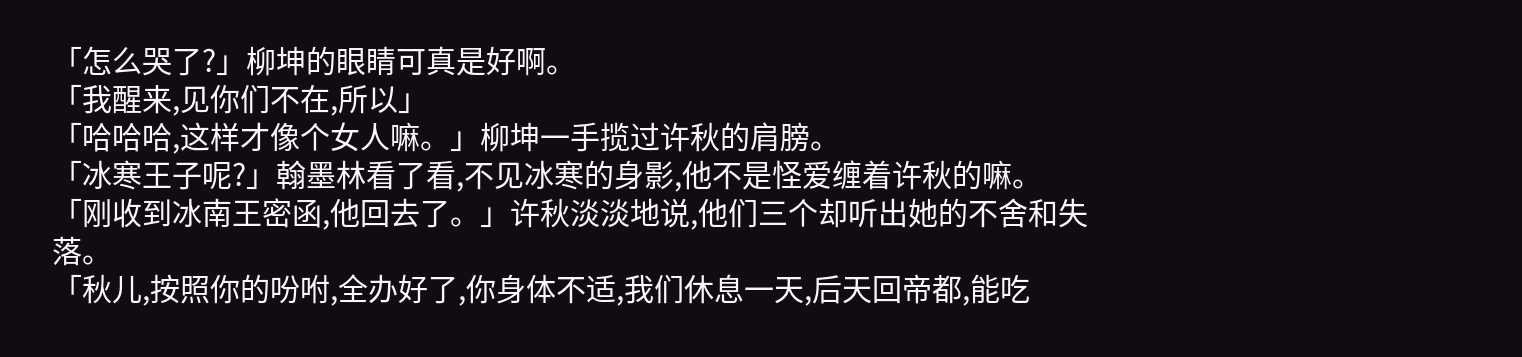「怎么哭了?」柳坤的眼睛可真是好啊。
「我醒来,见你们不在,所以」
「哈哈哈,这样才像个女人嘛。」柳坤一手揽过许秋的肩膀。
「冰寒王子呢?」翰墨林看了看,不见冰寒的身影,他不是怪爱缠着许秋的嘛。
「刚收到冰南王密函,他回去了。」许秋淡淡地说,他们三个却听出她的不舍和失落。
「秋儿,按照你的吩咐,全办好了,你身体不适,我们休息一天,后天回帝都,能吃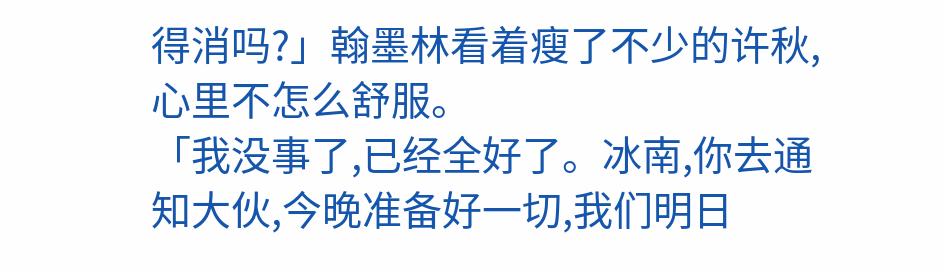得消吗?」翰墨林看着瘦了不少的许秋,心里不怎么舒服。
「我没事了,已经全好了。冰南,你去通知大伙,今晚准备好一切,我们明日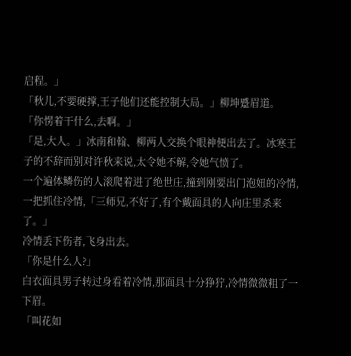启程。」
「秋儿,不要硬撑,王子他们还能控制大局。」柳坤蹙眉道。
「你愣着干什么,去啊。」
「是,大人。」冰南和翰、柳两人交换个眼神便出去了。冰寒王子的不辞而别对许秋来说,太令她不解,令她气愤了。
一个遍体鳞伤的人滚爬着进了绝世庄,撞到刚要出门泡妞的冷情,一把抓住冷情,「三师兄,不好了,有个戴面具的人向庄里杀来了。」
冷情丢下伤者,飞身出去。
「你是什么人?」
白衣面具男子转过身看着冷情,那面具十分狰狞,冷情微微粗了一下眉。
「叫花如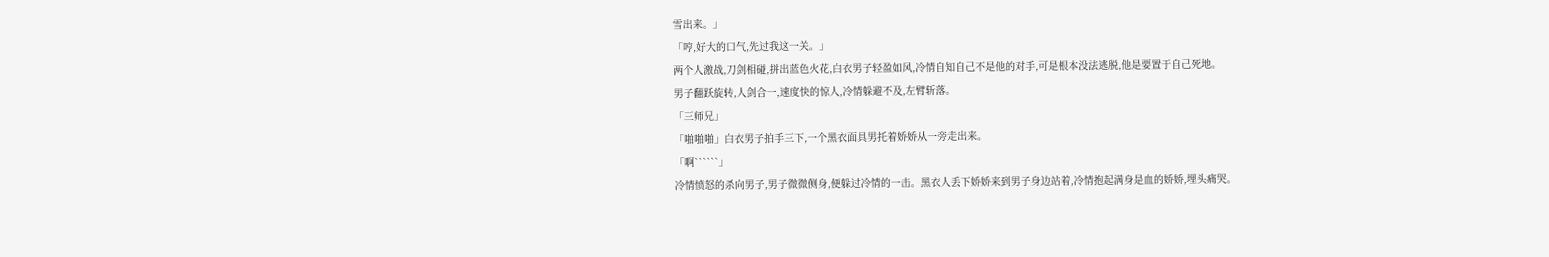雪出来。」
「哼,好大的口气,先过我这一关。」
两个人激战,刀剑相碰,拼出蓝色火花,白衣男子轻盈如风,冷情自知自己不是他的对手,可是根本没法逃脱,他是要置于自己死地。
男子翻跃旋转,人剑合一,速度快的惊人,冷情躲避不及,左臂斩落。
「三师兄」
「啪啪啪」白衣男子拍手三下,一个黑衣面具男托着娇娇从一旁走出来。
「啊``````」
冷情愤怒的杀向男子,男子微微侧身,便躲过冷情的一击。黑衣人丢下娇娇来到男子身边站着,冷情抱起满身是血的娇娇,埋头痛哭。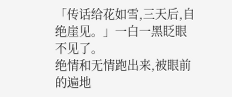「传话给花如雪,三天后,自绝崖见。」一白一黑眨眼不见了。
绝情和无情跑出来,被眼前的遍地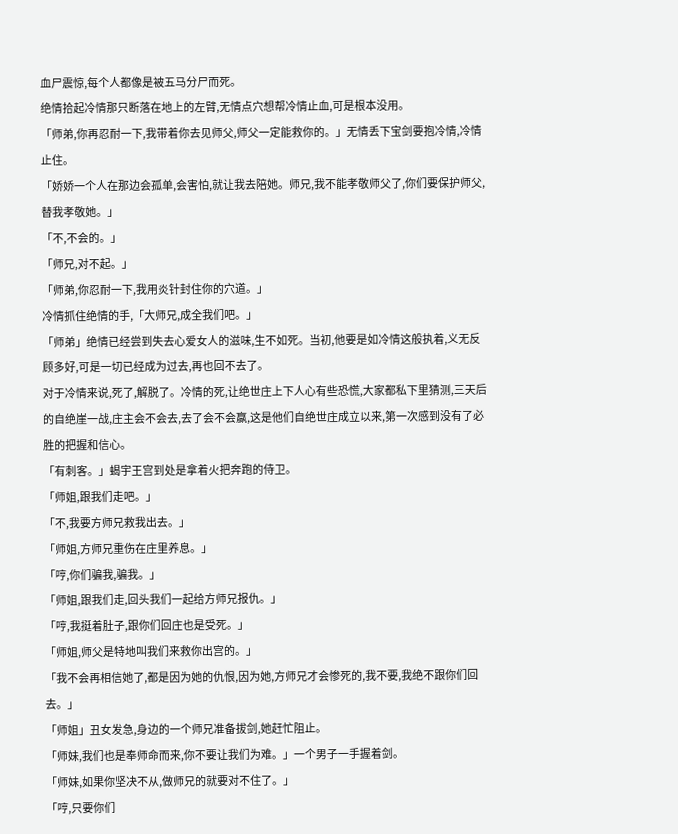血尸震惊,每个人都像是被五马分尸而死。
绝情拾起冷情那只断落在地上的左臂,无情点穴想帮冷情止血,可是根本没用。
「师弟,你再忍耐一下,我带着你去见师父,师父一定能救你的。」无情丢下宝剑要抱冷情,冷情止住。
「娇娇一个人在那边会孤单,会害怕,就让我去陪她。师兄,我不能孝敬师父了,你们要保护师父,替我孝敬她。」
「不,不会的。」
「师兄,对不起。」
「师弟,你忍耐一下,我用炎针封住你的穴道。」
冷情抓住绝情的手,「大师兄,成全我们吧。」
「师弟」绝情已经尝到失去心爱女人的滋味,生不如死。当初,他要是如冷情这般执着,义无反顾多好,可是一切已经成为过去,再也回不去了。
对于冷情来说,死了,解脱了。冷情的死,让绝世庄上下人心有些恐慌,大家都私下里猜测,三天后的自绝崖一战,庄主会不会去,去了会不会赢,这是他们自绝世庄成立以来,第一次感到没有了必胜的把握和信心。
「有刺客。」蝎宇王宫到处是拿着火把奔跑的侍卫。
「师姐,跟我们走吧。」
「不,我要方师兄救我出去。」
「师姐,方师兄重伤在庄里养息。」
「哼,你们骗我,骗我。」
「师姐,跟我们走,回头我们一起给方师兄报仇。」
「哼,我挺着肚子,跟你们回庄也是受死。」
「师姐,师父是特地叫我们来救你出宫的。」
「我不会再相信她了,都是因为她的仇恨,因为她,方师兄才会惨死的,我不要,我绝不跟你们回去。」
「师姐」丑女发急,身边的一个师兄准备拔剑,她赶忙阻止。
「师妹,我们也是奉师命而来,你不要让我们为难。」一个男子一手握着剑。
「师妹,如果你坚决不从,做师兄的就要对不住了。」
「哼,只要你们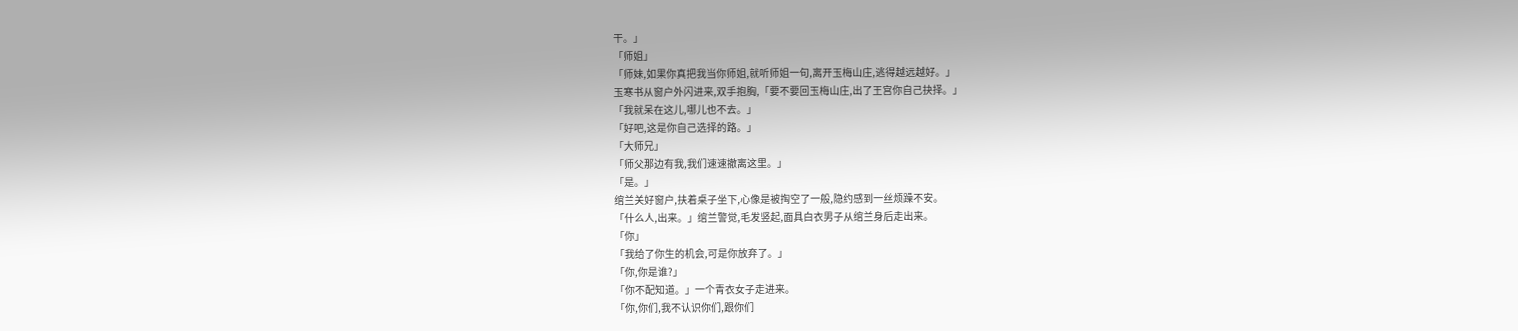干。」
「师姐」
「师妹,如果你真把我当你师姐,就听师姐一句,离开玉梅山庄,逃得越远越好。」
玉寒书从窗户外闪进来,双手抱胸,「要不要回玉梅山庄,出了王宫你自己抉择。」
「我就呆在这儿,哪儿也不去。」
「好吧,这是你自己选择的路。」
「大师兄」
「师父那边有我,我们速速撤离这里。」
「是。」
绾兰关好窗户,扶着桌子坐下,心像是被掏空了一般,隐约感到一丝烦躁不安。
「什么人,出来。」绾兰警觉,毛发竖起,面具白衣男子从绾兰身后走出来。
「你」
「我给了你生的机会,可是你放弃了。」
「你,你是谁?」
「你不配知道。」一个青衣女子走进来。
「你,你们,我不认识你们,跟你们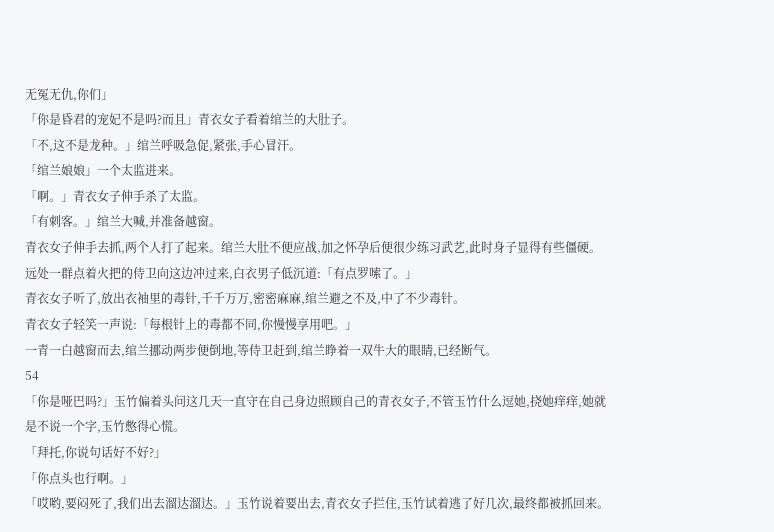无冤无仇,你们」
「你是昏君的宠妃不是吗?而且」青衣女子看着绾兰的大肚子。
「不,这不是龙种。」绾兰呼吸急促,紧张,手心冒汗。
「绾兰娘娘」一个太监进来。
「啊。」青衣女子伸手杀了太监。
「有刺客。」绾兰大喊,并准备越窗。
青衣女子伸手去抓,两个人打了起来。绾兰大肚不便应战,加之怀孕后便很少练习武艺,此时身子显得有些僵硬。远处一群点着火把的侍卫向这边冲过来,白衣男子低沉道:「有点罗嗦了。」
青衣女子听了,放出衣袖里的毒针,千千万万,密密麻麻,绾兰避之不及,中了不少毒针。
青衣女子轻笑一声说:「每根针上的毒都不同,你慢慢享用吧。」
一青一白越窗而去,绾兰挪动两步便倒地,等侍卫赶到,绾兰睁着一双牛大的眼睛,已经断气。
54
「你是哑巴吗?」玉竹偏着头问这几天一直守在自己身边照顾自己的青衣女子,不管玉竹什么逗她,挠她痒痒,她就是不说一个字,玉竹憋得心慌。
「拜托,你说句话好不好?」
「你点头也行啊。」
「哎哟,要闷死了,我们出去溜达溜达。」玉竹说着要出去,青衣女子拦住,玉竹试着逃了好几次,最终都被抓回来。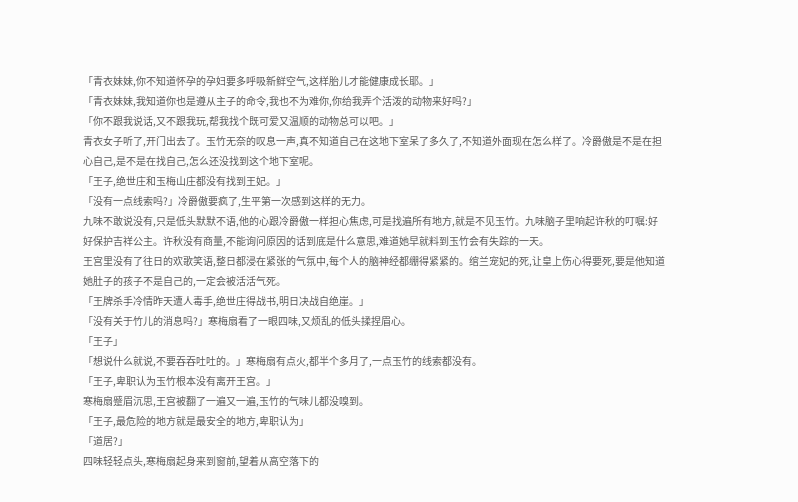「青衣妹妹,你不知道怀孕的孕妇要多呼吸新鲜空气,这样胎儿才能健康成长耶。」
「青衣妹妹,我知道你也是遵从主子的命令,我也不为难你,你给我弄个活泼的动物来好吗?」
「你不跟我说话,又不跟我玩,帮我找个既可爱又温顺的动物总可以吧。」
青衣女子听了,开门出去了。玉竹无奈的叹息一声,真不知道自己在这地下室呆了多久了,不知道外面现在怎么样了。冷爵傲是不是在担心自己,是不是在找自己,怎么还没找到这个地下室呢。
「王子,绝世庄和玉梅山庄都没有找到王妃。」
「没有一点线索吗?」冷爵傲要疯了,生平第一次感到这样的无力。
九味不敢说没有,只是低头默默不语,他的心跟冷爵傲一样担心焦虑,可是找遍所有地方,就是不见玉竹。九味脑子里响起许秋的叮嘱:好好保护吉祥公主。许秋没有商量,不能询问原因的话到底是什么意思,难道她早就料到玉竹会有失踪的一天。
王宫里没有了往日的欢歌笑语,整日都浸在紧张的气氛中,每个人的脑神经都绷得紧紧的。绾兰宠妃的死,让皇上伤心得要死,要是他知道她肚子的孩子不是自己的,一定会被活活气死。
「王牌杀手冷情昨天遭人毒手,绝世庄得战书,明日决战自绝崖。」
「没有关于竹儿的消息吗?」寒梅扇看了一眼四味,又烦乱的低头揉捏眉心。
「王子」
「想说什么就说,不要吞吞吐吐的。」寒梅扇有点火,都半个多月了,一点玉竹的线索都没有。
「王子,卑职认为玉竹根本没有离开王宫。」
寒梅扇蹙眉沉思,王宫被翻了一遍又一遍,玉竹的气味儿都没嗅到。
「王子,最危险的地方就是最安全的地方,卑职认为」
「道居?」
四味轻轻点头,寒梅扇起身来到窗前,望着从高空落下的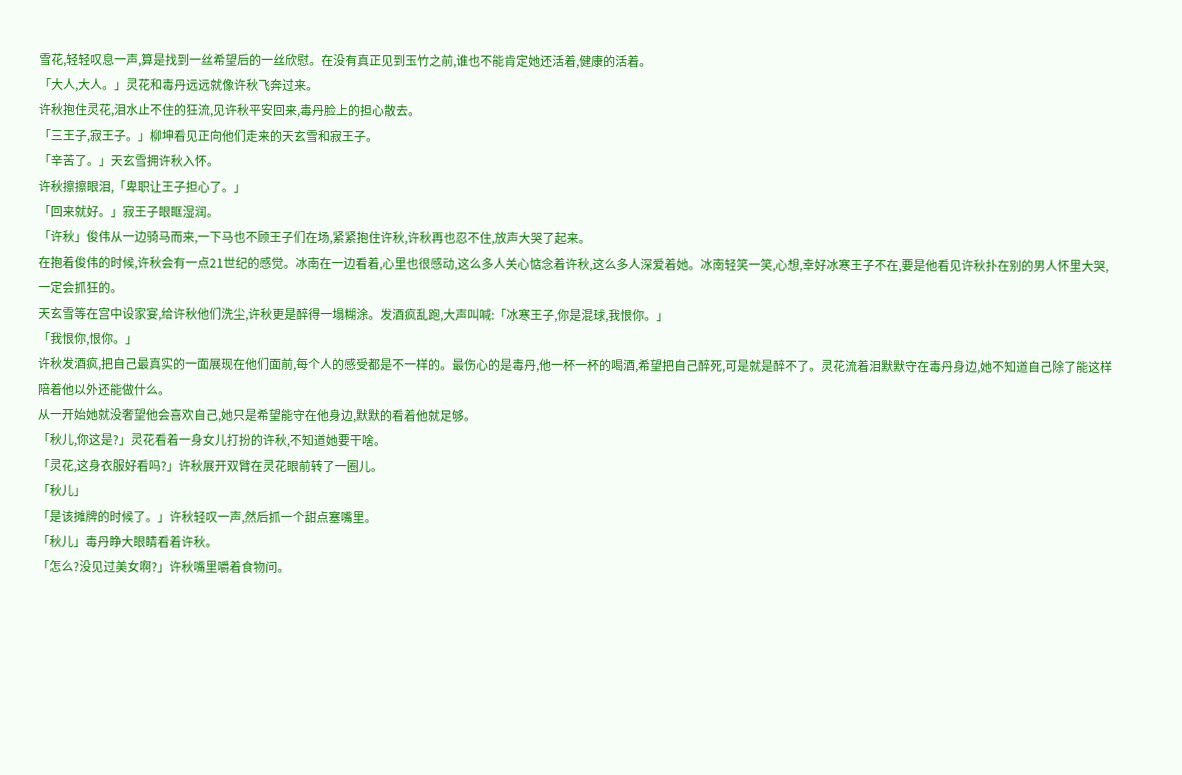雪花,轻轻叹息一声,算是找到一丝希望后的一丝欣慰。在没有真正见到玉竹之前,谁也不能肯定她还活着,健康的活着。
「大人,大人。」灵花和毒丹远远就像许秋飞奔过来。
许秋抱住灵花,泪水止不住的狂流,见许秋平安回来,毒丹脸上的担心散去。
「三王子,寂王子。」柳坤看见正向他们走来的天玄雪和寂王子。
「辛苦了。」天玄雪拥许秋入怀。
许秋擦擦眼泪,「卑职让王子担心了。」
「回来就好。」寂王子眼眶湿润。
「许秋」俊伟从一边骑马而来,一下马也不顾王子们在场,紧紧抱住许秋,许秋再也忍不住,放声大哭了起来。
在抱着俊伟的时候,许秋会有一点21世纪的感觉。冰南在一边看着,心里也很感动,这么多人关心惦念着许秋,这么多人深爱着她。冰南轻笑一笑,心想,幸好冰寒王子不在,要是他看见许秋扑在别的男人怀里大哭,一定会抓狂的。
天玄雪等在宫中设家宴,给许秋他们洗尘,许秋更是醉得一塌糊涂。发酒疯乱跑,大声叫喊:「冰寒王子,你是混球,我恨你。」
「我恨你,恨你。」
许秋发酒疯,把自己最真实的一面展现在他们面前,每个人的感受都是不一样的。最伤心的是毒丹,他一杯一杯的喝酒,希望把自己醉死,可是就是醉不了。灵花流着泪默默守在毒丹身边,她不知道自己除了能这样陪着他以外还能做什么。
从一开始她就没奢望他会喜欢自己,她只是希望能守在他身边,默默的看着他就足够。
「秋儿,你这是?」灵花看着一身女儿打扮的许秋,不知道她要干啥。
「灵花,这身衣服好看吗?」许秋展开双臂在灵花眼前转了一圈儿。
「秋儿」
「是该摊牌的时候了。」许秋轻叹一声,然后抓一个甜点塞嘴里。
「秋儿」毒丹睁大眼睛看着许秋。
「怎么?没见过美女啊?」许秋嘴里嚼着食物问。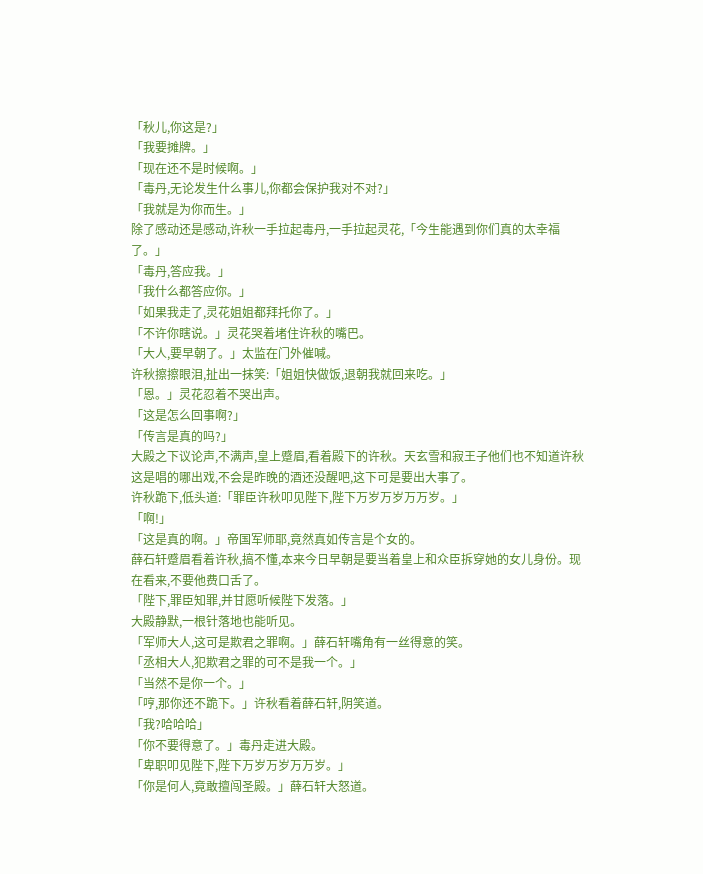「秋儿,你这是?」
「我要摊牌。」
「现在还不是时候啊。」
「毒丹,无论发生什么事儿,你都会保护我对不对?」
「我就是为你而生。」
除了感动还是感动,许秋一手拉起毒丹,一手拉起灵花,「今生能遇到你们真的太幸福了。」
「毒丹,答应我。」
「我什么都答应你。」
「如果我走了,灵花姐姐都拜托你了。」
「不许你瞎说。」灵花哭着堵住许秋的嘴巴。
「大人,要早朝了。」太监在门外催喊。
许秋擦擦眼泪,扯出一抹笑:「姐姐快做饭,退朝我就回来吃。」
「恩。」灵花忍着不哭出声。
「这是怎么回事啊?」
「传言是真的吗?」
大殿之下议论声,不满声,皇上蹙眉,看着殿下的许秋。天玄雪和寂王子他们也不知道许秋这是唱的哪出戏,不会是昨晚的酒还没醒吧,这下可是要出大事了。
许秋跪下,低头道:「罪臣许秋叩见陛下,陛下万岁万岁万万岁。」
「啊!」
「这是真的啊。」帝国军师耶,竟然真如传言是个女的。
薛石轩蹙眉看着许秋,搞不懂,本来今日早朝是要当着皇上和众臣拆穿她的女儿身份。现在看来,不要他费口舌了。
「陛下,罪臣知罪,并甘愿听候陛下发落。」
大殿静默,一根针落地也能听见。
「军师大人,这可是欺君之罪啊。」薛石轩嘴角有一丝得意的笑。
「丞相大人,犯欺君之罪的可不是我一个。」
「当然不是你一个。」
「哼,那你还不跪下。」许秋看着薛石轩,阴笑道。
「我?哈哈哈」
「你不要得意了。」毒丹走进大殿。
「卑职叩见陛下,陛下万岁万岁万万岁。」
「你是何人,竟敢擅闯圣殿。」薛石轩大怒道。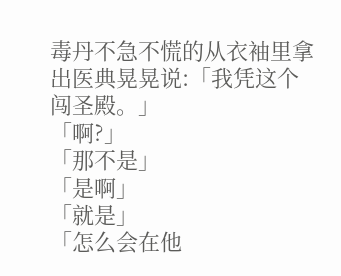毒丹不急不慌的从衣袖里拿出医典晃晃说:「我凭这个闯圣殿。」
「啊?」
「那不是」
「是啊」
「就是」
「怎么会在他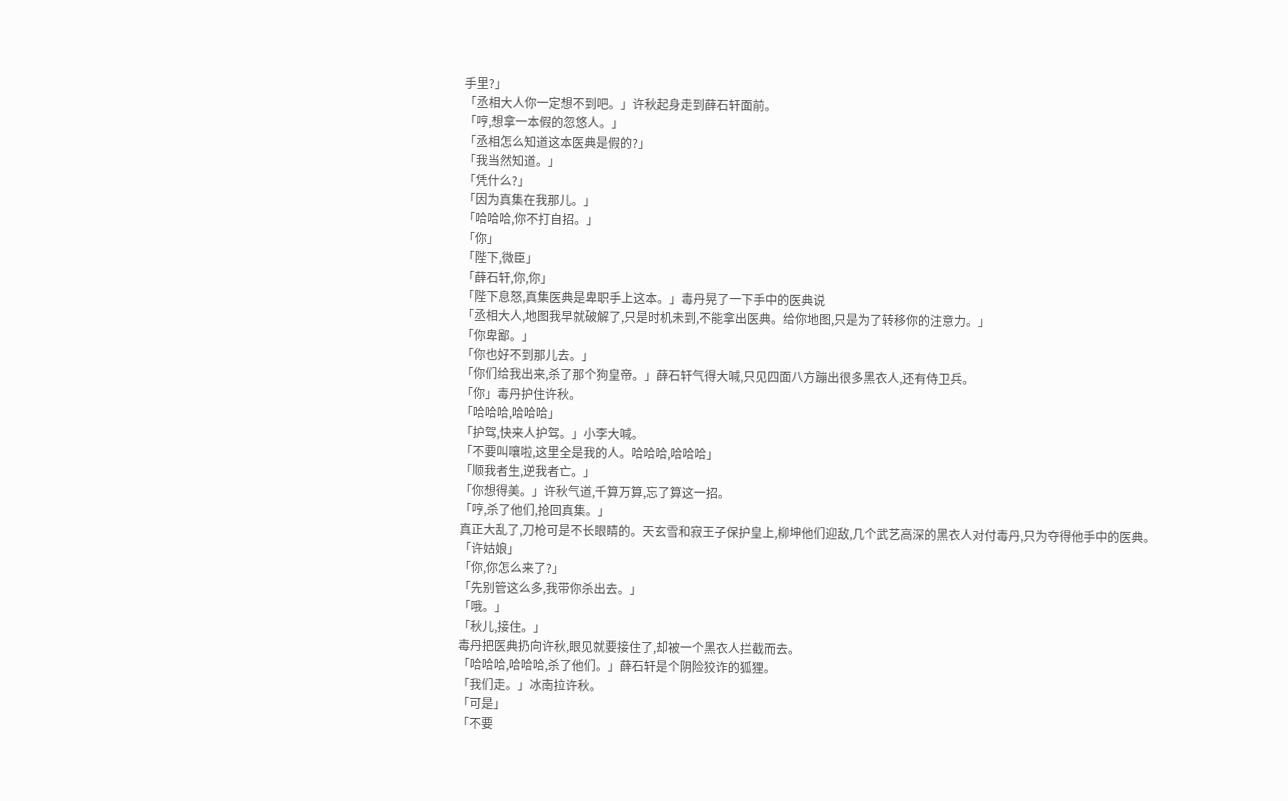手里?」
「丞相大人你一定想不到吧。」许秋起身走到薛石轩面前。
「哼,想拿一本假的忽悠人。」
「丞相怎么知道这本医典是假的?」
「我当然知道。」
「凭什么?」
「因为真集在我那儿。」
「哈哈哈,你不打自招。」
「你」
「陛下,微臣」
「薛石轩,你,你」
「陛下息怒,真集医典是卑职手上这本。」毒丹晃了一下手中的医典说
「丞相大人,地图我早就破解了,只是时机未到,不能拿出医典。给你地图,只是为了转移你的注意力。」
「你卑鄙。」
「你也好不到那儿去。」
「你们给我出来,杀了那个狗皇帝。」薛石轩气得大喊,只见四面八方蹦出很多黑衣人,还有侍卫兵。
「你」毒丹护住许秋。
「哈哈哈,哈哈哈」
「护驾,快来人护驾。」小李大喊。
「不要叫嚷啦,这里全是我的人。哈哈哈,哈哈哈」
「顺我者生,逆我者亡。」
「你想得美。」许秋气道,千算万算,忘了算这一招。
「哼,杀了他们,抢回真集。」
真正大乱了,刀枪可是不长眼睛的。天玄雪和寂王子保护皇上,柳坤他们迎敌,几个武艺高深的黑衣人对付毒丹,只为夺得他手中的医典。
「许姑娘」
「你,你怎么来了?」
「先别管这么多,我带你杀出去。」
「哦。」
「秋儿,接住。」
毒丹把医典扔向许秋,眼见就要接住了,却被一个黑衣人拦截而去。
「哈哈哈,哈哈哈,杀了他们。」薛石轩是个阴险狡诈的狐狸。
「我们走。」冰南拉许秋。
「可是」
「不要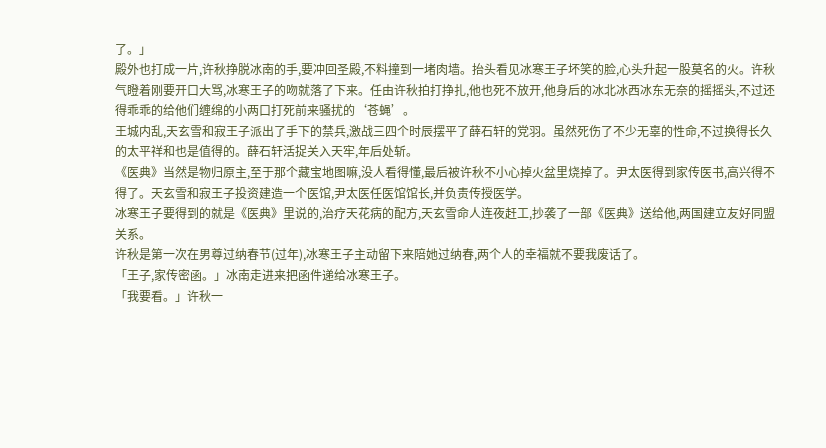了。」
殿外也打成一片,许秋挣脱冰南的手,要冲回圣殿,不料撞到一堵肉墙。抬头看见冰寒王子坏笑的脸,心头升起一股莫名的火。许秋气瞪着刚要开口大骂,冰寒王子的吻就落了下来。任由许秋拍打挣扎,他也死不放开,他身后的冰北冰西冰东无奈的摇摇头,不过还得乖乖的给他们缠绵的小两口打死前来骚扰的‘苍蝇’。
王城内乱,天玄雪和寂王子派出了手下的禁兵,激战三四个时辰摆平了薛石轩的党羽。虽然死伤了不少无辜的性命,不过换得长久的太平祥和也是值得的。薛石轩活捉关入天牢,年后处斩。
《医典》当然是物归原主,至于那个藏宝地图嘛,没人看得懂,最后被许秋不小心掉火盆里烧掉了。尹太医得到家传医书,高兴得不得了。天玄雪和寂王子投资建造一个医馆,尹太医任医馆馆长,并负责传授医学。
冰寒王子要得到的就是《医典》里说的,治疗天花病的配方,天玄雪命人连夜赶工,抄袭了一部《医典》送给他,两国建立友好同盟关系。
许秋是第一次在男尊过纳春节(过年),冰寒王子主动留下来陪她过纳春,两个人的幸福就不要我废话了。
「王子,家传密函。」冰南走进来把函件递给冰寒王子。
「我要看。」许秋一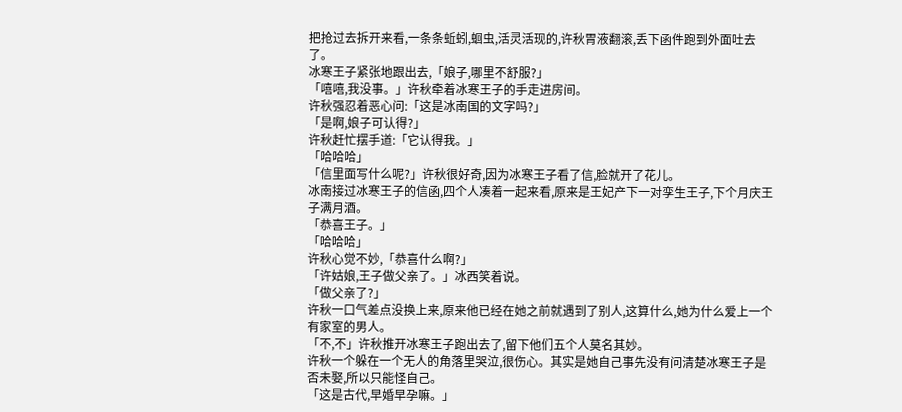把抢过去拆开来看,一条条蚯蚓,蛔虫,活灵活现的,许秋胃液翻滚,丢下函件跑到外面吐去了。
冰寒王子紧张地跟出去,「娘子,哪里不舒服?」
「嘻嘻,我没事。」许秋牵着冰寒王子的手走进房间。
许秋强忍着恶心问:「这是冰南国的文字吗?」
「是啊,娘子可认得?」
许秋赶忙摆手道:「它认得我。」
「哈哈哈」
「信里面写什么呢?」许秋很好奇,因为冰寒王子看了信,脸就开了花儿。
冰南接过冰寒王子的信函,四个人凑着一起来看,原来是王妃产下一对孪生王子,下个月庆王子满月酒。
「恭喜王子。」
「哈哈哈」
许秋心觉不妙,「恭喜什么啊?」
「许姑娘,王子做父亲了。」冰西笑着说。
「做父亲了?」
许秋一口气差点没换上来,原来他已经在她之前就遇到了别人,这算什么,她为什么爱上一个有家室的男人。
「不,不」许秋推开冰寒王子跑出去了,留下他们五个人莫名其妙。
许秋一个躲在一个无人的角落里哭泣,很伤心。其实是她自己事先没有问清楚冰寒王子是否未娶,所以只能怪自己。
「这是古代,早婚早孕嘛。」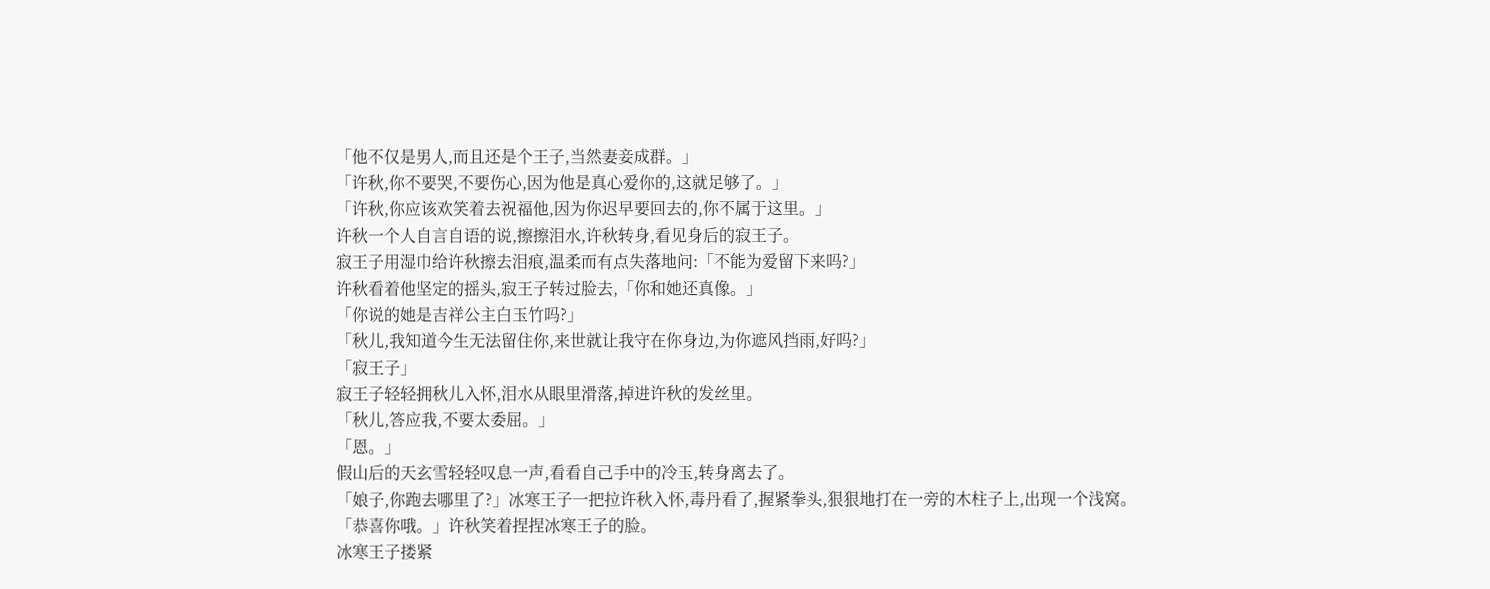「他不仅是男人,而且还是个王子,当然妻妾成群。」
「许秋,你不要哭,不要伤心,因为他是真心爱你的,这就足够了。」
「许秋,你应该欢笑着去祝福他,因为你迟早要回去的,你不属于这里。」
许秋一个人自言自语的说,擦擦泪水,许秋转身,看见身后的寂王子。
寂王子用湿巾给许秋擦去泪痕,温柔而有点失落地问:「不能为爱留下来吗?」
许秋看着他坚定的摇头,寂王子转过脸去,「你和她还真像。」
「你说的她是吉祥公主白玉竹吗?」
「秋儿,我知道今生无法留住你,来世就让我守在你身边,为你遮风挡雨,好吗?」
「寂王子」
寂王子轻轻拥秋儿入怀,泪水从眼里滑落,掉进许秋的发丝里。
「秋儿,答应我,不要太委屈。」
「恩。」
假山后的天玄雪轻轻叹息一声,看看自己手中的冷玉,转身离去了。
「娘子,你跑去哪里了?」冰寒王子一把拉许秋入怀,毒丹看了,握紧拳头,狠狠地打在一旁的木柱子上,出现一个浅窝。
「恭喜你哦。」许秋笑着捏捏冰寒王子的脸。
冰寒王子搂紧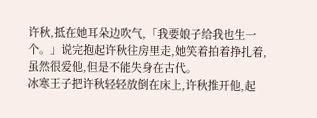许秋,抵在她耳朵边吹气,「我要娘子给我也生一个。」说完抱起许秋往房里走,她笑着拍着挣扎着,虽然很爱他,但是不能失身在古代。
冰寒王子把许秋轻轻放倒在床上,许秋推开他,起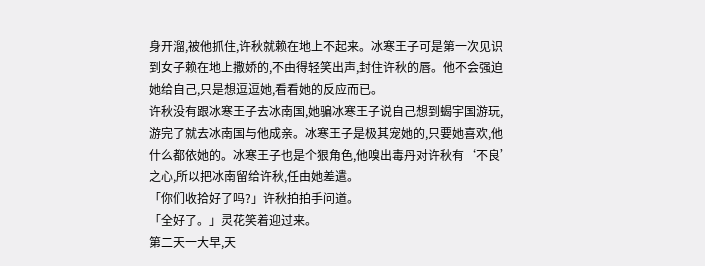身开溜,被他抓住,许秋就赖在地上不起来。冰寒王子可是第一次见识到女子赖在地上撒娇的,不由得轻笑出声,封住许秋的唇。他不会强迫她给自己,只是想逗逗她,看看她的反应而已。
许秋没有跟冰寒王子去冰南国,她骗冰寒王子说自己想到蝎宇国游玩,游完了就去冰南国与他成亲。冰寒王子是极其宠她的,只要她喜欢,他什么都依她的。冰寒王子也是个狠角色,他嗅出毒丹对许秋有‘不良’之心,所以把冰南留给许秋,任由她差遣。
「你们收拾好了吗?」许秋拍拍手问道。
「全好了。」灵花笑着迎过来。
第二天一大早,天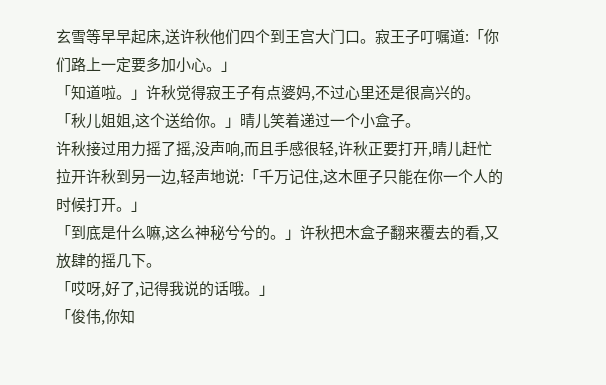玄雪等早早起床,送许秋他们四个到王宫大门口。寂王子叮嘱道:「你们路上一定要多加小心。」
「知道啦。」许秋觉得寂王子有点婆妈,不过心里还是很高兴的。
「秋儿姐姐,这个送给你。」晴儿笑着递过一个小盒子。
许秋接过用力摇了摇,没声响,而且手感很轻,许秋正要打开,晴儿赶忙拉开许秋到另一边,轻声地说:「千万记住,这木匣子只能在你一个人的时候打开。」
「到底是什么嘛,这么神秘兮兮的。」许秋把木盒子翻来覆去的看,又放肆的摇几下。
「哎呀,好了,记得我说的话哦。」
「俊伟,你知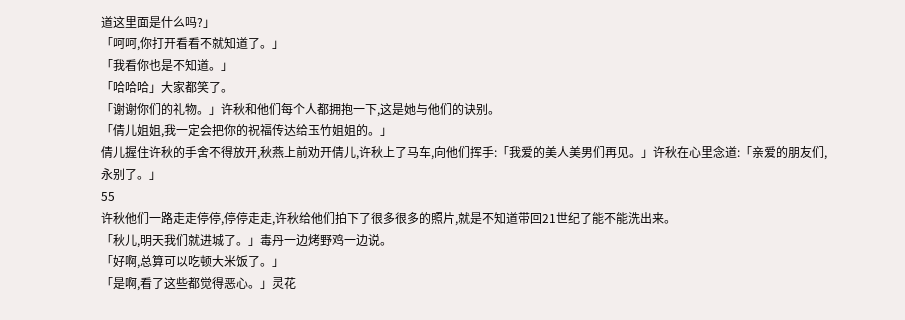道这里面是什么吗?」
「呵呵,你打开看看不就知道了。」
「我看你也是不知道。」
「哈哈哈」大家都笑了。
「谢谢你们的礼物。」许秋和他们每个人都拥抱一下,这是她与他们的诀别。
「倩儿姐姐,我一定会把你的祝福传达给玉竹姐姐的。」
倩儿握住许秋的手舍不得放开,秋燕上前劝开倩儿,许秋上了马车,向他们挥手:「我爱的美人美男们再见。」许秋在心里念道:「亲爱的朋友们,永别了。」
55
许秋他们一路走走停停,停停走走,许秋给他们拍下了很多很多的照片,就是不知道带回21世纪了能不能洗出来。
「秋儿,明天我们就进城了。」毒丹一边烤野鸡一边说。
「好啊,总算可以吃顿大米饭了。」
「是啊,看了这些都觉得恶心。」灵花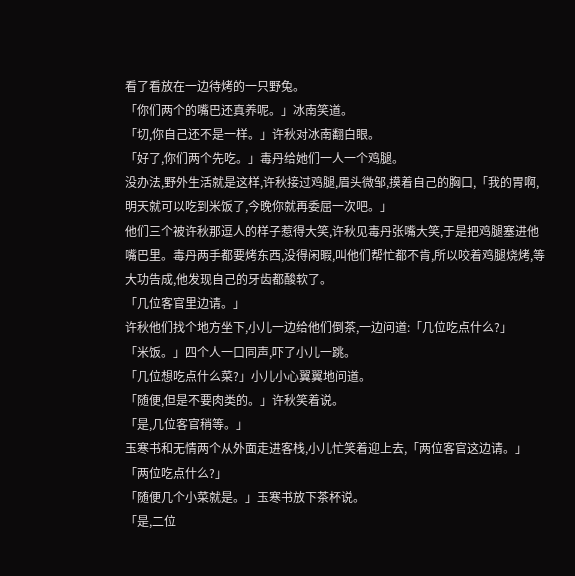看了看放在一边待烤的一只野兔。
「你们两个的嘴巴还真养呢。」冰南笑道。
「切,你自己还不是一样。」许秋对冰南翻白眼。
「好了,你们两个先吃。」毒丹给她们一人一个鸡腿。
没办法,野外生活就是这样,许秋接过鸡腿,眉头微邹,摸着自己的胸口,「我的胃啊,明天就可以吃到米饭了,今晚你就再委屈一次吧。」
他们三个被许秋那逗人的样子惹得大笑,许秋见毒丹张嘴大笑,于是把鸡腿塞进他嘴巴里。毒丹两手都要烤东西,没得闲暇,叫他们帮忙都不肯,所以咬着鸡腿烧烤,等大功告成,他发现自己的牙齿都酸软了。
「几位客官里边请。」
许秋他们找个地方坐下,小儿一边给他们倒茶,一边问道:「几位吃点什么?」
「米饭。」四个人一口同声,吓了小儿一跳。
「几位想吃点什么菜?」小儿小心翼翼地问道。
「随便,但是不要肉类的。」许秋笑着说。
「是,几位客官稍等。」
玉寒书和无情两个从外面走进客栈,小儿忙笑着迎上去,「两位客官这边请。」
「两位吃点什么?」
「随便几个小菜就是。」玉寒书放下茶杯说。
「是,二位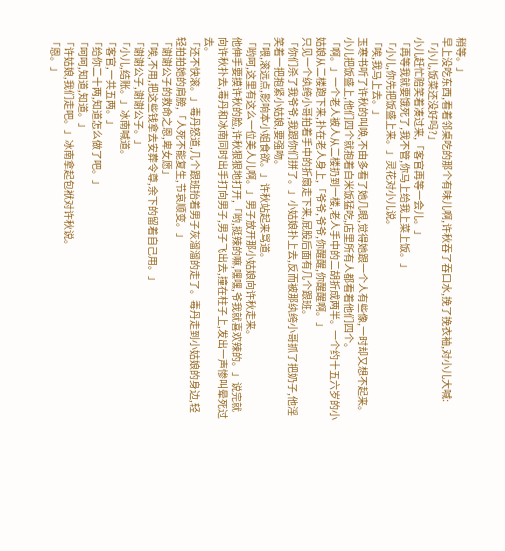稍等。」
早上没吃东西,看着邻桌吃的那个有味儿啊,许秋吞了吞口水,挽了挽衣袖,对小儿大喊:「小儿,饭菜还没好吗?」
小儿赶忙赔笑着凑过来,「客官再等一会儿。」
「再等我就要饿死了,我不管,你马上给我上菜上饭。」
「小儿,你先把饭盛上来。」灵花对小儿说。
「唉,我马上去。」
玉寒书听了许秋的叫唤,不由多看了她几眼,觉得她跟一个人有些像,一时却又想不起来。小儿把饭盛上,他们四个就抱着白米饭猛吃,店里所有人都看着他们四个。
「啊。」一个老人被人从二楼扔到一楼,老人手中的二胡折成两半。一个约十五六岁的小姑娘从二楼跑下来,扑在老人身上,「爷爷,爷爷,你醒醒,你醒醒啊。」
只见一个纨绔小哥拍着手中的折扇走下来,屁股后面有几个跟班。
「你们杀了我爷爷,我跟你们拼了。」小姑娘扑上去,反而被那纨绔小哥抓了把奶子,他淫笑着一把抱紧小姑娘,要强吻。
「喂,滚远点,影响本小姐食欲。」许秋站起来骂道。
「哟呵,这里有这么一位美人儿啊。」男子放开那小姑娘向许秋走来。
他伸手要摸许秋的脸,许秋狠狠地打开,「哟,挺辣的嘛,嘿嘿,爷我就喜欢辣的。」说完就向许秋扑去,毒丹和冰南同时出手打向男子,男子飞出去,撞在柱子上,发出一声惨叫晕死过去。
「还不快滚。」毒丹怒道,几个跟班抬着男子灰溜溜的走了。毒丹走到小姑娘的身边,轻轻拍拍她的肩膀,「人死不能复生,节哀顺变。」
「谢谢公子的救命之恩,卑女愿」
「唉,不用,把这些钱拿去安葬令尊,余下的留着自己用。」
「谢谢公子,谢谢公子。」
「小儿,结账。」冰南喊道。
「客官,一共五两。」
「给你二十两,知道怎么做了吧。」
「呵呵,知道,知道。」
「许姑娘,我们走吧。」冰南拿起包袱对许秋说。
「恩。」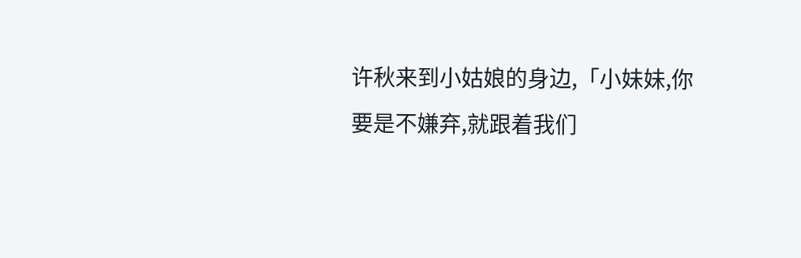许秋来到小姑娘的身边,「小妹妹,你要是不嫌弃,就跟着我们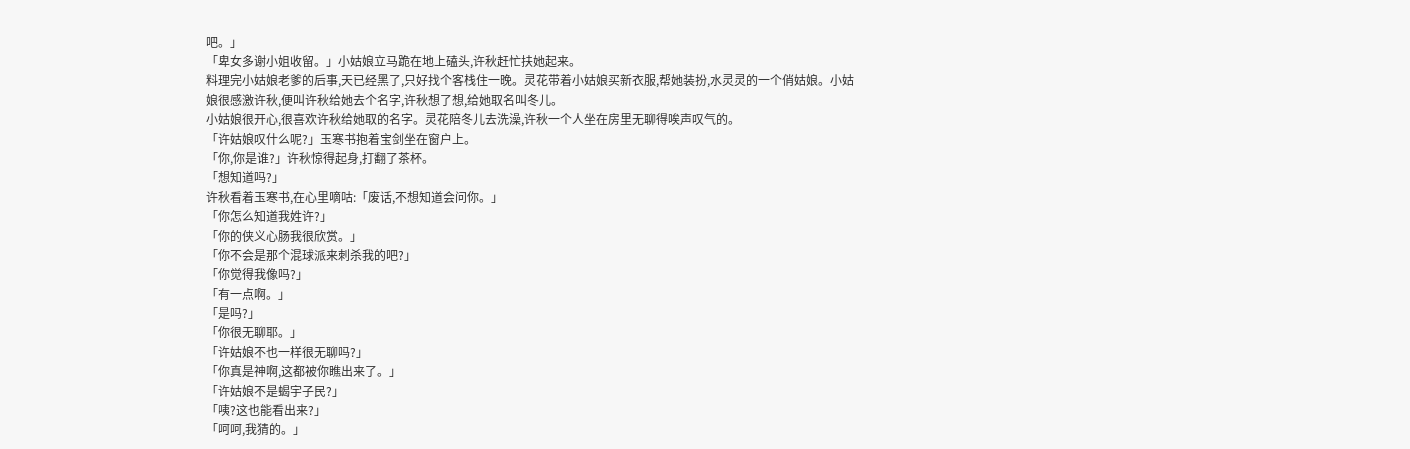吧。」
「卑女多谢小姐收留。」小姑娘立马跪在地上磕头,许秋赶忙扶她起来。
料理完小姑娘老爹的后事,天已经黑了,只好找个客栈住一晚。灵花带着小姑娘买新衣服,帮她装扮,水灵灵的一个俏姑娘。小姑娘很感激许秋,便叫许秋给她去个名字,许秋想了想,给她取名叫冬儿。
小姑娘很开心,很喜欢许秋给她取的名字。灵花陪冬儿去洗澡,许秋一个人坐在房里无聊得唉声叹气的。
「许姑娘叹什么呢?」玉寒书抱着宝剑坐在窗户上。
「你,你是谁?」许秋惊得起身,打翻了茶杯。
「想知道吗?」
许秋看着玉寒书,在心里嘀咕:「废话,不想知道会问你。」
「你怎么知道我姓许?」
「你的侠义心肠我很欣赏。」
「你不会是那个混球派来刺杀我的吧?」
「你觉得我像吗?」
「有一点啊。」
「是吗?」
「你很无聊耶。」
「许姑娘不也一样很无聊吗?」
「你真是神啊,这都被你瞧出来了。」
「许姑娘不是蝎宇子民?」
「咦?这也能看出来?」
「呵呵,我猜的。」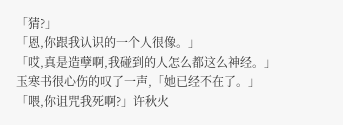「猜?」
「恩,你跟我认识的一个人很像。」
「哎,真是造孽啊,我碰到的人怎么都这么神经。」
玉寒书很心伤的叹了一声,「她已经不在了。」
「喂,你诅咒我死啊?」许秋火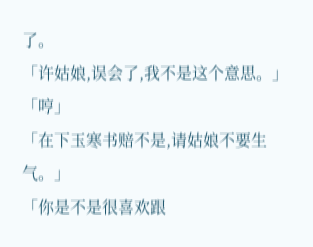了。
「许姑娘,误会了,我不是这个意思。」
「哼」
「在下玉寒书赔不是,请姑娘不要生气。」
「你是不是很喜欢跟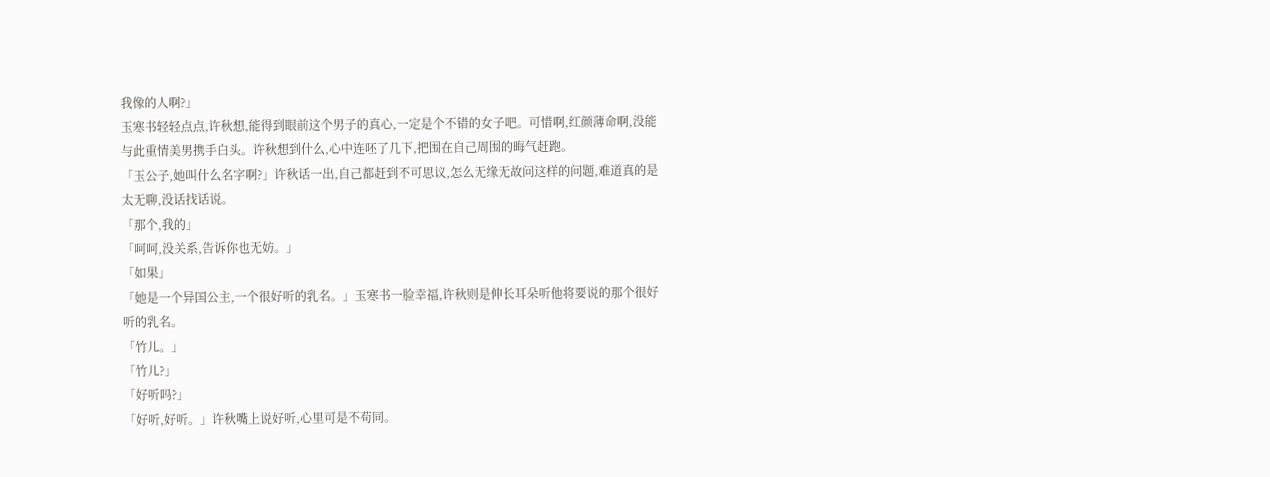我像的人啊?」
玉寒书轻轻点点,许秋想,能得到眼前这个男子的真心,一定是个不错的女子吧。可惜啊,红颜薄命啊,没能与此重情美男携手白头。许秋想到什么,心中连呸了几下,把围在自己周围的晦气赶跑。
「玉公子,她叫什么名字啊?」许秋话一出,自己都赶到不可思议,怎么无缘无故问这样的问题,难道真的是太无聊,没话找话说。
「那个,我的」
「呵呵,没关系,告诉你也无妨。」
「如果」
「她是一个异国公主,一个很好听的乳名。」玉寒书一脸幸福,许秋则是伸长耳朵听他将要说的那个很好听的乳名。
「竹儿。」
「竹儿?」
「好听吗?」
「好听,好听。」许秋嘴上说好听,心里可是不苟同。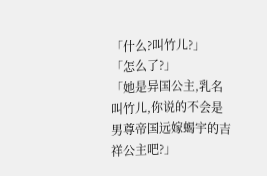「什么?叫竹儿?」
「怎么了?」
「她是异国公主,乳名叫竹儿,你说的不会是男尊帝国远嫁蝎宇的吉祥公主吧?」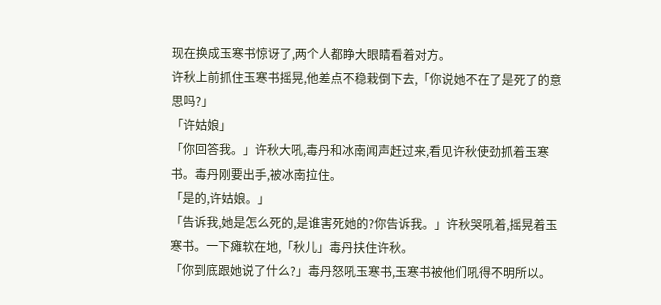现在换成玉寒书惊讶了,两个人都睁大眼睛看着对方。
许秋上前抓住玉寒书摇晃,他差点不稳栽倒下去,「你说她不在了是死了的意思吗?」
「许姑娘」
「你回答我。」许秋大吼,毒丹和冰南闻声赶过来,看见许秋使劲抓着玉寒书。毒丹刚要出手,被冰南拉住。
「是的,许姑娘。」
「告诉我,她是怎么死的,是谁害死她的?你告诉我。」许秋哭吼着,摇晃着玉寒书。一下瘫软在地,「秋儿」毒丹扶住许秋。
「你到底跟她说了什么?」毒丹怒吼玉寒书,玉寒书被他们吼得不明所以。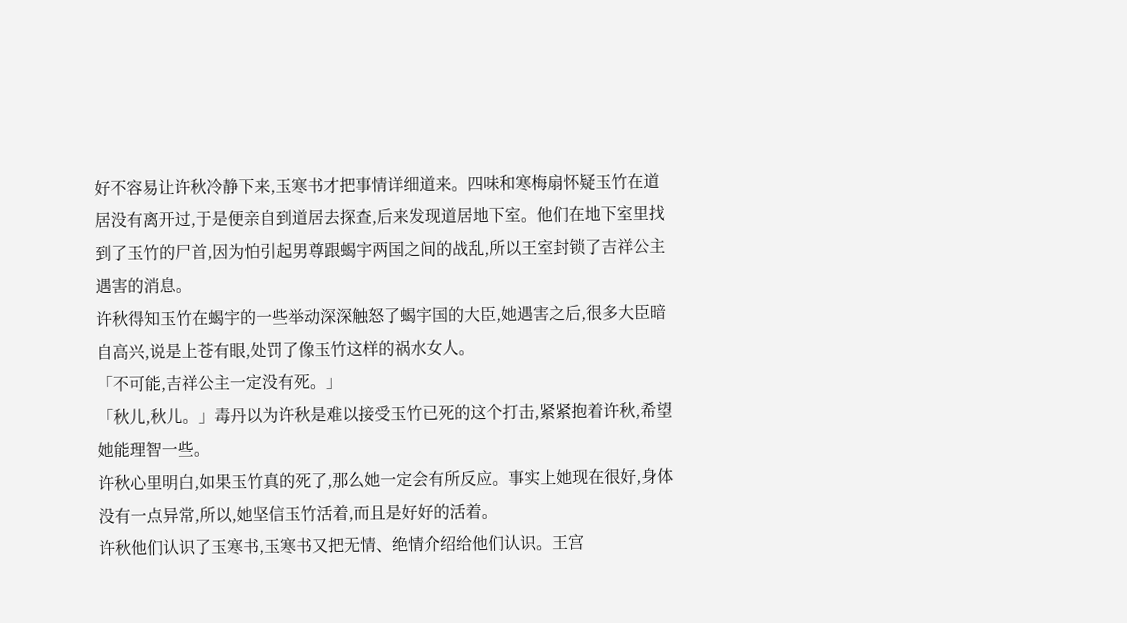好不容易让许秋冷静下来,玉寒书才把事情详细道来。四味和寒梅扇怀疑玉竹在道居没有离开过,于是便亲自到道居去探查,后来发现道居地下室。他们在地下室里找到了玉竹的尸首,因为怕引起男尊跟蝎宇两国之间的战乱,所以王室封锁了吉祥公主遇害的消息。
许秋得知玉竹在蝎宇的一些举动深深触怒了蝎宇国的大臣,她遇害之后,很多大臣暗自高兴,说是上苍有眼,处罚了像玉竹这样的祸水女人。
「不可能,吉祥公主一定没有死。」
「秋儿,秋儿。」毒丹以为许秋是难以接受玉竹已死的这个打击,紧紧抱着许秋,希望她能理智一些。
许秋心里明白,如果玉竹真的死了,那么她一定会有所反应。事实上她现在很好,身体没有一点异常,所以,她坚信玉竹活着,而且是好好的活着。
许秋他们认识了玉寒书,玉寒书又把无情、绝情介绍给他们认识。王宫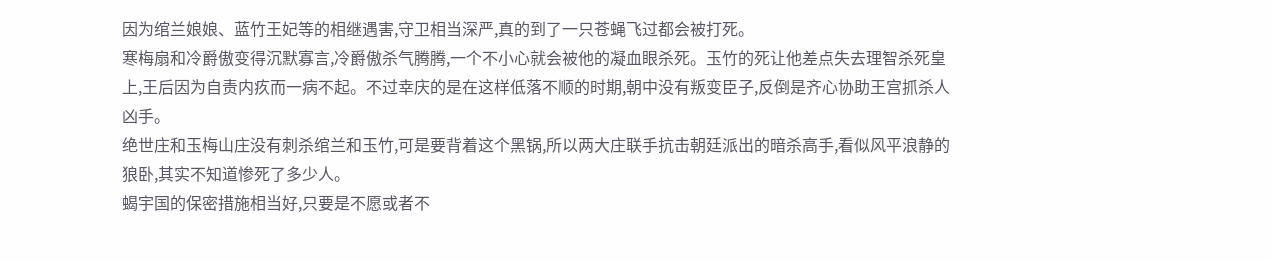因为绾兰娘娘、蓝竹王妃等的相继遇害,守卫相当深严,真的到了一只苍蝇飞过都会被打死。
寒梅扇和冷爵傲变得沉默寡言,冷爵傲杀气腾腾,一个不小心就会被他的凝血眼杀死。玉竹的死让他差点失去理智杀死皇上,王后因为自责内疚而一病不起。不过幸庆的是在这样低落不顺的时期,朝中没有叛变臣子,反倒是齐心协助王宫抓杀人凶手。
绝世庄和玉梅山庄没有刺杀绾兰和玉竹,可是要背着这个黑锅,所以两大庄联手抗击朝廷派出的暗杀高手,看似风平浪静的狼卧,其实不知道惨死了多少人。
蝎宇国的保密措施相当好,只要是不愿或者不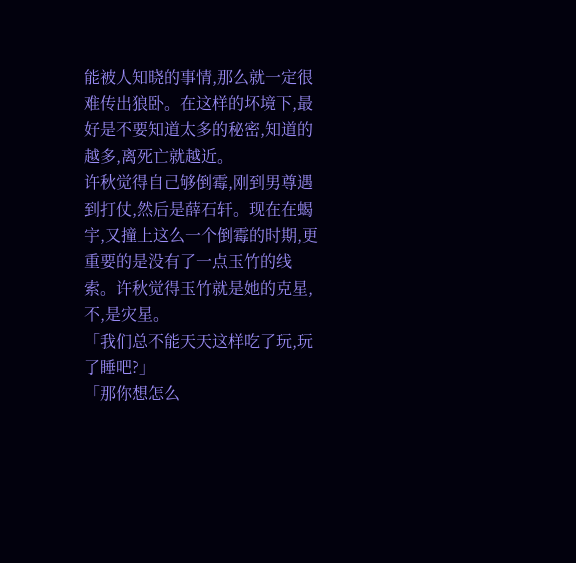能被人知晓的事情,那么就一定很难传出狼卧。在这样的坏境下,最好是不要知道太多的秘密,知道的越多,离死亡就越近。
许秋觉得自己够倒霉,刚到男尊遇到打仗,然后是薛石轩。现在在蝎宇,又撞上这么一个倒霉的时期,更重要的是没有了一点玉竹的线索。许秋觉得玉竹就是她的克星,不,是灾星。
「我们总不能天天这样吃了玩,玩了睡吧?」
「那你想怎么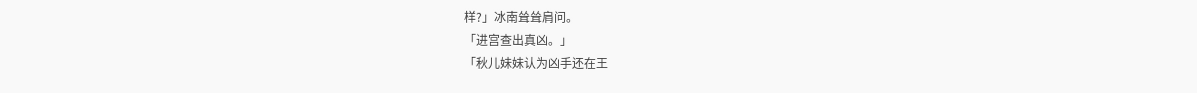样?」冰南耸耸肩问。
「进宫查出真凶。」
「秋儿妹妹认为凶手还在王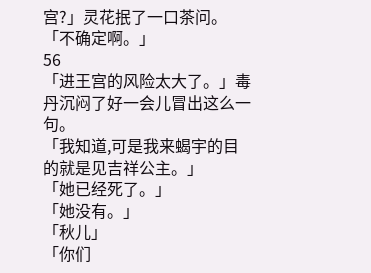宫?」灵花抿了一口茶问。
「不确定啊。」
56
「进王宫的风险太大了。」毒丹沉闷了好一会儿冒出这么一句。
「我知道,可是我来蝎宇的目的就是见吉祥公主。」
「她已经死了。」
「她没有。」
「秋儿」
「你们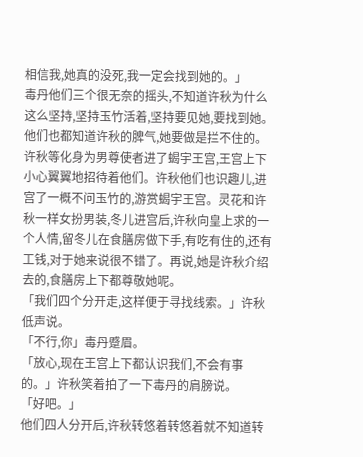相信我,她真的没死,我一定会找到她的。」
毒丹他们三个很无奈的摇头,不知道许秋为什么这么坚持,坚持玉竹活着,坚持要见她,要找到她。他们也都知道许秋的脾气,她要做是拦不住的。
许秋等化身为男尊使者进了蝎宇王宫,王宫上下小心翼翼地招待着他们。许秋他们也识趣儿,进宫了一概不问玉竹的,游赏蝎宇王宫。灵花和许秋一样女扮男装,冬儿进宫后,许秋向皇上求的一个人情,留冬儿在食膳房做下手,有吃有住的,还有工钱,对于她来说很不错了。再说,她是许秋介绍去的,食膳房上下都尊敬她呢。
「我们四个分开走,这样便于寻找线索。」许秋低声说。
「不行,你」毒丹蹙眉。
「放心,现在王宫上下都认识我们,不会有事的。」许秋笑着拍了一下毒丹的肩膀说。
「好吧。」
他们四人分开后,许秋转悠着转悠着就不知道转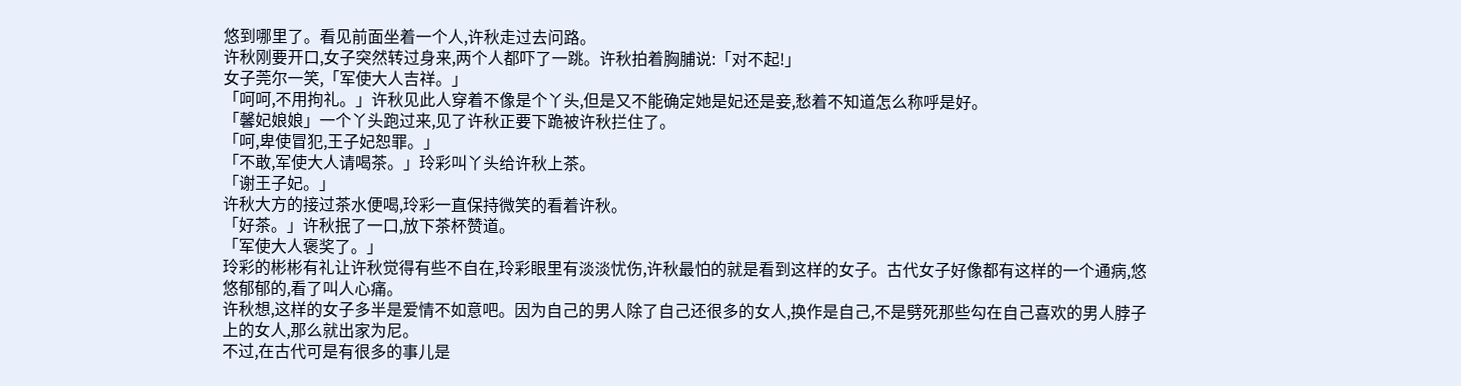悠到哪里了。看见前面坐着一个人,许秋走过去问路。
许秋刚要开口,女子突然转过身来,两个人都吓了一跳。许秋拍着胸脯说:「对不起!」
女子莞尔一笑,「军使大人吉祥。」
「呵呵,不用拘礼。」许秋见此人穿着不像是个丫头,但是又不能确定她是妃还是妾,愁着不知道怎么称呼是好。
「馨妃娘娘」一个丫头跑过来,见了许秋正要下跪被许秋拦住了。
「呵,卑使冒犯,王子妃恕罪。」
「不敢,军使大人请喝茶。」玲彩叫丫头给许秋上茶。
「谢王子妃。」
许秋大方的接过茶水便喝,玲彩一直保持微笑的看着许秋。
「好茶。」许秋抿了一口,放下茶杯赞道。
「军使大人褒奖了。」
玲彩的彬彬有礼让许秋觉得有些不自在,玲彩眼里有淡淡忧伤,许秋最怕的就是看到这样的女子。古代女子好像都有这样的一个通病,悠悠郁郁的,看了叫人心痛。
许秋想,这样的女子多半是爱情不如意吧。因为自己的男人除了自己还很多的女人,换作是自己,不是劈死那些勾在自己喜欢的男人脖子上的女人,那么就出家为尼。
不过,在古代可是有很多的事儿是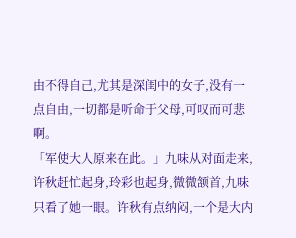由不得自己,尤其是深闺中的女子,没有一点自由,一切都是听命于父母,可叹而可悲啊。
「军使大人原来在此。」九味从对面走来,许秋赶忙起身,玲彩也起身,微微颔首,九味只看了她一眼。许秋有点纳闷,一个是大内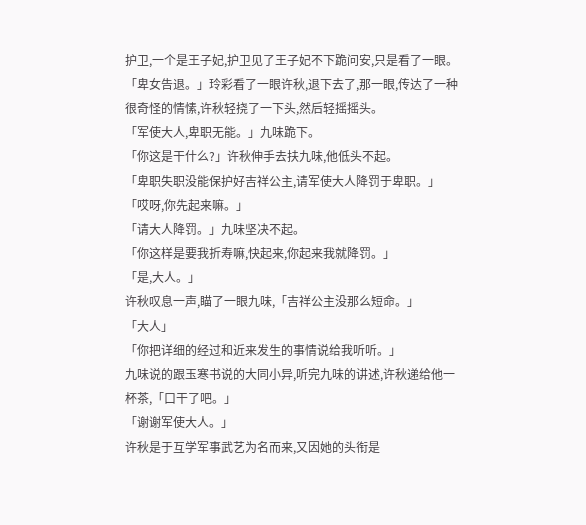护卫,一个是王子妃,护卫见了王子妃不下跪问安,只是看了一眼。
「卑女告退。」玲彩看了一眼许秋,退下去了,那一眼,传达了一种很奇怪的情愫,许秋轻挠了一下头,然后轻摇摇头。
「军使大人,卑职无能。」九味跪下。
「你这是干什么?」许秋伸手去扶九味,他低头不起。
「卑职失职没能保护好吉祥公主,请军使大人降罚于卑职。」
「哎呀,你先起来嘛。」
「请大人降罚。」九味坚决不起。
「你这样是要我折寿嘛,快起来,你起来我就降罚。」
「是,大人。」
许秋叹息一声,瞄了一眼九味,「吉祥公主没那么短命。」
「大人」
「你把详细的经过和近来发生的事情说给我听听。」
九味说的跟玉寒书说的大同小异,听完九味的讲述,许秋递给他一杯茶,「口干了吧。」
「谢谢军使大人。」
许秋是于互学军事武艺为名而来,又因她的头衔是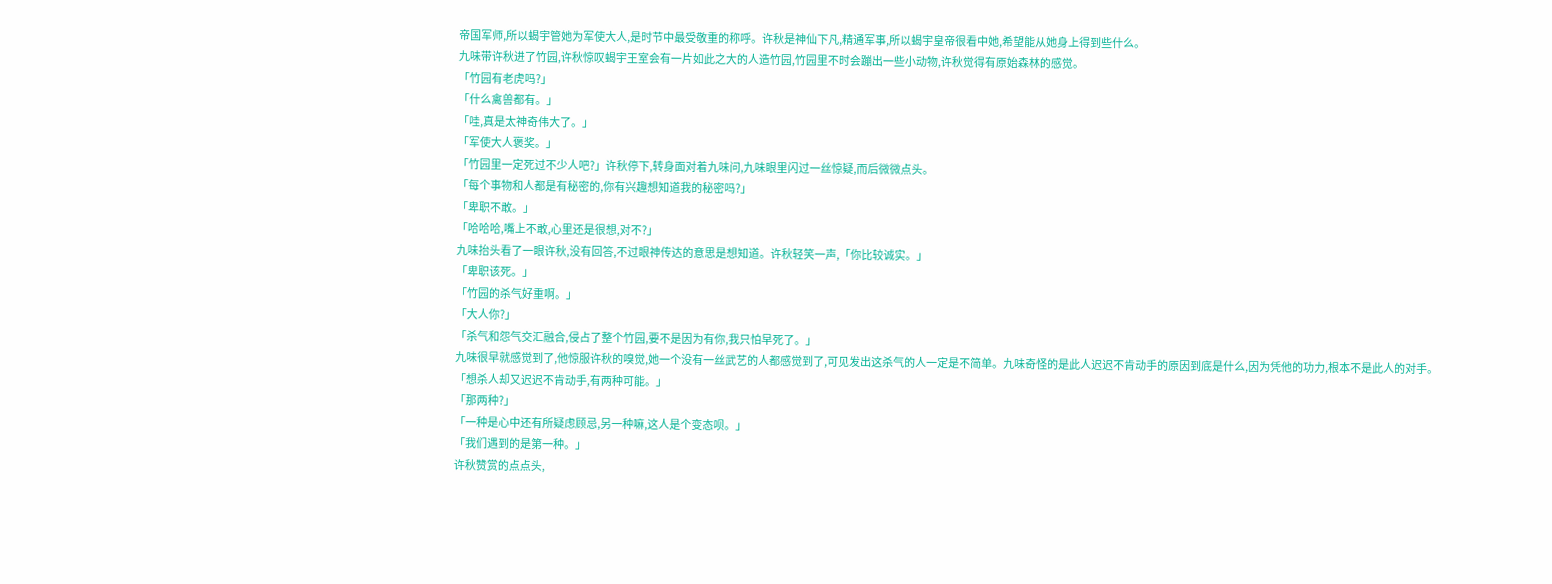帝国军师,所以蝎宇管她为军使大人,是时节中最受敬重的称呼。许秋是神仙下凡,精通军事,所以蝎宇皇帝很看中她,希望能从她身上得到些什么。
九味带许秋进了竹园,许秋惊叹蝎宇王室会有一片如此之大的人造竹园,竹园里不时会蹦出一些小动物,许秋觉得有原始森林的感觉。
「竹园有老虎吗?」
「什么禽兽都有。」
「哇,真是太神奇伟大了。」
「军使大人褒奖。」
「竹园里一定死过不少人吧?」许秋停下,转身面对着九味问,九味眼里闪过一丝惊疑,而后微微点头。
「每个事物和人都是有秘密的,你有兴趣想知道我的秘密吗?」
「卑职不敢。」
「哈哈哈,嘴上不敢,心里还是很想,对不?」
九味抬头看了一眼许秋,没有回答,不过眼神传达的意思是想知道。许秋轻笑一声,「你比较诚实。」
「卑职该死。」
「竹园的杀气好重啊。」
「大人你?」
「杀气和怨气交汇融合,侵占了整个竹园,要不是因为有你,我只怕早死了。」
九味很早就感觉到了,他惊服许秋的嗅觉,她一个没有一丝武艺的人都感觉到了,可见发出这杀气的人一定是不简单。九味奇怪的是此人迟迟不肯动手的原因到底是什么,因为凭他的功力,根本不是此人的对手。
「想杀人却又迟迟不肯动手,有两种可能。」
「那两种?」
「一种是心中还有所疑虑顾忌,另一种嘛,这人是个变态呗。」
「我们遇到的是第一种。」
许秋赞赏的点点头,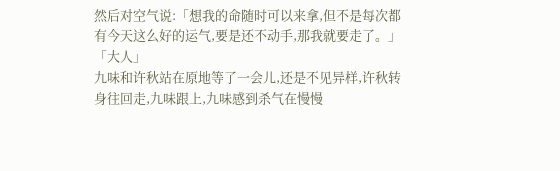然后对空气说:「想我的命随时可以来拿,但不是每次都有今天这么好的运气,要是还不动手,那我就要走了。」
「大人」
九味和许秋站在原地等了一会儿,还是不见异样,许秋转身往回走,九味跟上,九味感到杀气在慢慢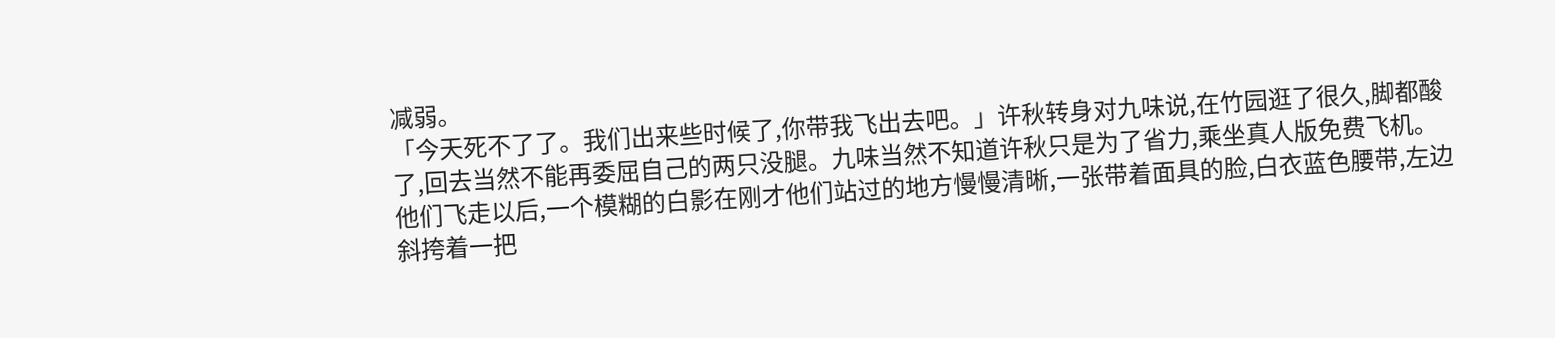减弱。
「今天死不了了。我们出来些时候了,你带我飞出去吧。」许秋转身对九味说,在竹园逛了很久,脚都酸了,回去当然不能再委屈自己的两只没腿。九味当然不知道许秋只是为了省力,乘坐真人版免费飞机。
他们飞走以后,一个模糊的白影在刚才他们站过的地方慢慢清晰,一张带着面具的脸,白衣蓝色腰带,左边斜挎着一把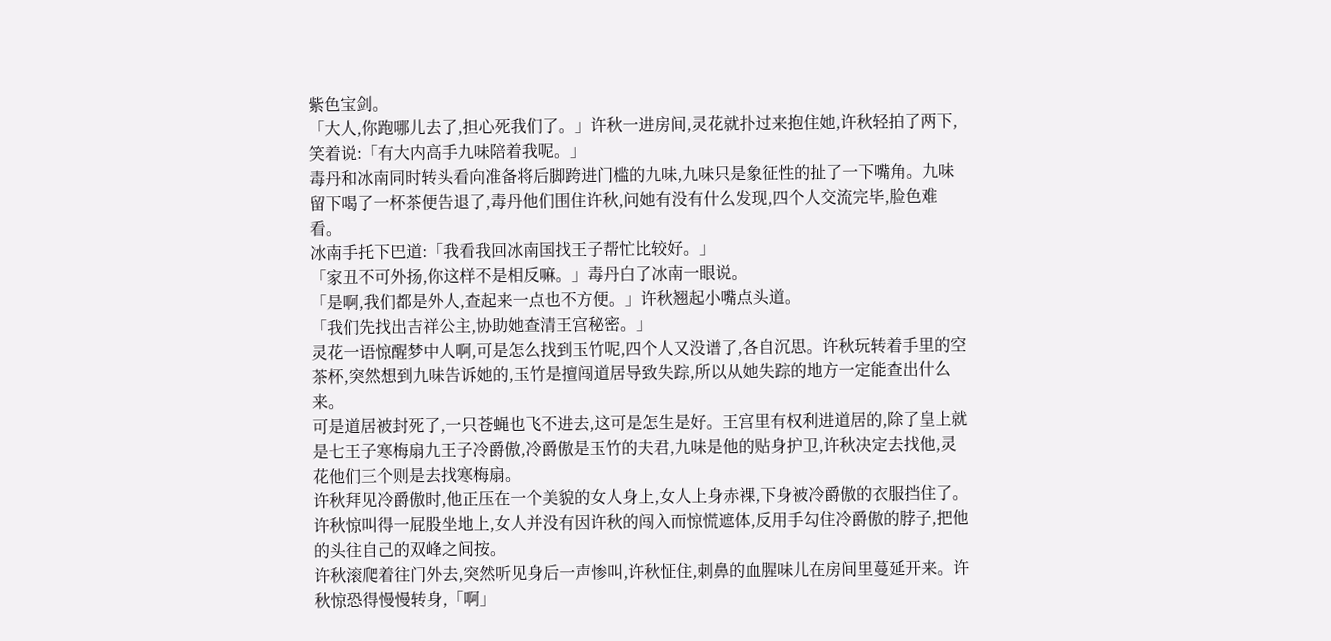紫色宝剑。
「大人,你跑哪儿去了,担心死我们了。」许秋一进房间,灵花就扑过来抱住她,许秋轻拍了两下,笑着说:「有大内高手九味陪着我呢。」
毒丹和冰南同时转头看向准备将后脚跨进门槛的九味,九味只是象征性的扯了一下嘴角。九味留下喝了一杯茶便告退了,毒丹他们围住许秋,问她有没有什么发现,四个人交流完毕,脸色难看。
冰南手托下巴道:「我看我回冰南国找王子帮忙比较好。」
「家丑不可外扬,你这样不是相反嘛。」毒丹白了冰南一眼说。
「是啊,我们都是外人,查起来一点也不方便。」许秋翘起小嘴点头道。
「我们先找出吉祥公主,协助她查清王宫秘密。」
灵花一语惊醒梦中人啊,可是怎么找到玉竹呢,四个人又没谱了,各自沉思。许秋玩转着手里的空茶杯,突然想到九味告诉她的,玉竹是擅闯道居导致失踪,所以从她失踪的地方一定能查出什么来。
可是道居被封死了,一只苍蝇也飞不进去,这可是怎生是好。王宫里有权利进道居的,除了皇上就是七王子寒梅扇九王子冷爵傲,冷爵傲是玉竹的夫君,九味是他的贴身护卫,许秋决定去找他,灵花他们三个则是去找寒梅扇。
许秋拜见冷爵傲时,他正压在一个美貌的女人身上,女人上身赤裸,下身被冷爵傲的衣服挡住了。许秋惊叫得一屁股坐地上,女人并没有因许秋的闯入而惊慌遮体,反用手勾住冷爵傲的脖子,把他的头往自己的双峰之间按。
许秋滚爬着往门外去,突然听见身后一声惨叫,许秋怔住,刺鼻的血腥味儿在房间里蔓延开来。许秋惊恐得慢慢转身,「啊」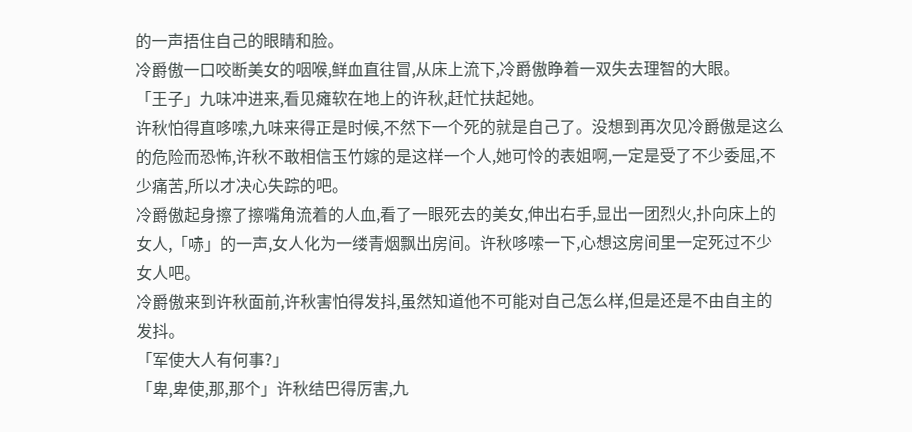的一声捂住自己的眼睛和脸。
冷爵傲一口咬断美女的咽喉,鲜血直往冒,从床上流下,冷爵傲睁着一双失去理智的大眼。
「王子」九味冲进来,看见瘫软在地上的许秋,赶忙扶起她。
许秋怕得直哆嗦,九味来得正是时候,不然下一个死的就是自己了。没想到再次见冷爵傲是这么的危险而恐怖,许秋不敢相信玉竹嫁的是这样一个人,她可怜的表姐啊,一定是受了不少委屈,不少痛苦,所以才决心失踪的吧。
冷爵傲起身擦了擦嘴角流着的人血,看了一眼死去的美女,伸出右手,显出一团烈火,扑向床上的女人,「哧」的一声,女人化为一缕青烟飘出房间。许秋哆嗦一下,心想这房间里一定死过不少女人吧。
冷爵傲来到许秋面前,许秋害怕得发抖,虽然知道他不可能对自己怎么样,但是还是不由自主的发抖。
「军使大人有何事?」
「卑,卑使,那,那个」许秋结巴得厉害,九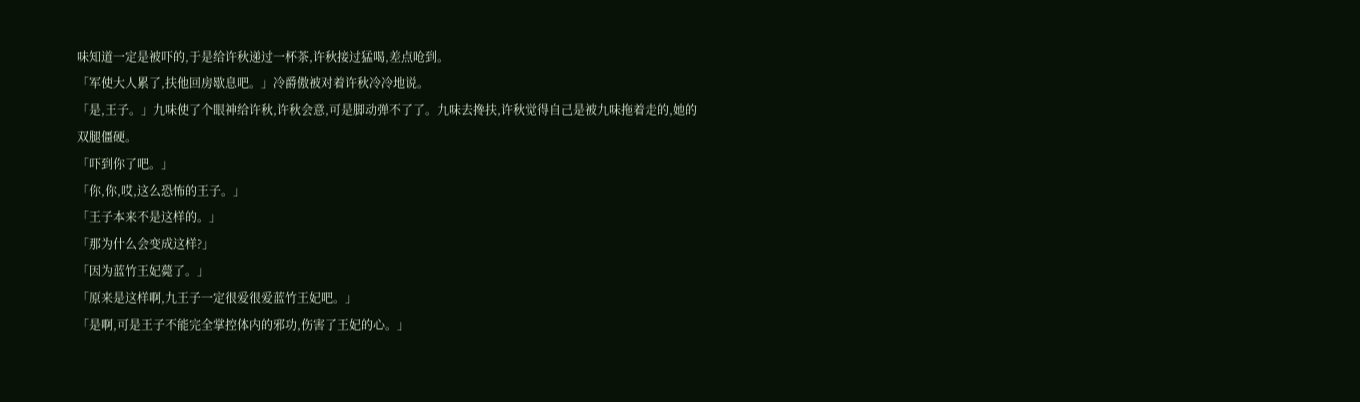味知道一定是被吓的,于是给许秋递过一杯茶,许秋接过猛喝,差点呛到。
「军使大人累了,扶他回房歇息吧。」冷爵傲被对着许秋冷冷地说。
「是,王子。」九味使了个眼神给许秋,许秋会意,可是脚动弹不了了。九味去搀扶,许秋觉得自己是被九味拖着走的,她的双腿僵硬。
「吓到你了吧。」
「你,你,哎,这么恐怖的王子。」
「王子本来不是这样的。」
「那为什么会变成这样?」
「因为蓝竹王妃薨了。」
「原来是这样啊,九王子一定很爱很爱蓝竹王妃吧。」
「是啊,可是王子不能完全掌控体内的邪功,伤害了王妃的心。」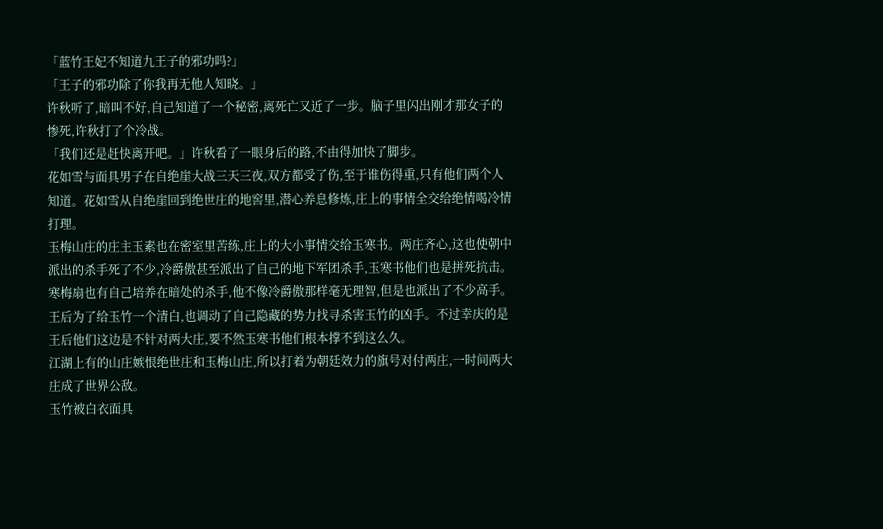「蓝竹王妃不知道九王子的邪功吗?」
「王子的邪功除了你我再无他人知晓。」
许秋听了,暗叫不好,自己知道了一个秘密,离死亡又近了一步。脑子里闪出刚才那女子的惨死,许秋打了个冷战。
「我们还是赶快离开吧。」许秋看了一眼身后的路,不由得加快了脚步。
花如雪与面具男子在自绝崖大战三天三夜,双方都受了伤,至于谁伤得重,只有他们两个人知道。花如雪从自绝崖回到绝世庄的地窖里,潜心养息修炼,庄上的事情全交给绝情喝冷情打理。
玉梅山庄的庄主玉素也在密室里苦练,庄上的大小事情交给玉寒书。两庄齐心,这也使朝中派出的杀手死了不少,冷爵傲甚至派出了自己的地下军团杀手,玉寒书他们也是拼死抗击。
寒梅扇也有自己培养在暗处的杀手,他不像冷爵傲那样毫无理智,但是也派出了不少高手。王后为了给玉竹一个清白,也调动了自己隐藏的势力找寻杀害玉竹的凶手。不过幸庆的是王后他们这边是不针对两大庄,要不然玉寒书他们根本撑不到这么久。
江湖上有的山庄嫉恨绝世庄和玉梅山庄,所以打着为朝廷效力的旗号对付两庄,一时间两大庄成了世界公敌。
玉竹被白衣面具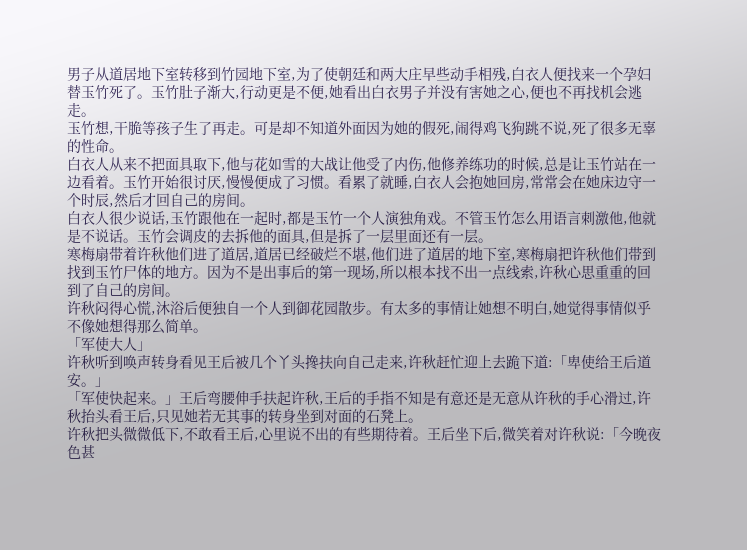男子从道居地下室转移到竹园地下室,为了使朝廷和两大庄早些动手相残,白衣人便找来一个孕妇替玉竹死了。玉竹肚子渐大,行动更是不便,她看出白衣男子并没有害她之心,便也不再找机会逃走。
玉竹想,干脆等孩子生了再走。可是却不知道外面因为她的假死,闹得鸡飞狗跳不说,死了很多无辜的性命。
白衣人从来不把面具取下,他与花如雪的大战让他受了内伤,他修养练功的时候,总是让玉竹站在一边看着。玉竹开始很讨厌,慢慢便成了习惯。看累了就睡,白衣人会抱她回房,常常会在她床边守一个时辰,然后才回自己的房间。
白衣人很少说话,玉竹跟他在一起时,都是玉竹一个人演独角戏。不管玉竹怎么用语言刺激他,他就是不说话。玉竹会调皮的去拆他的面具,但是拆了一层里面还有一层。
寒梅扇带着许秋他们进了道居,道居已经破烂不堪,他们进了道居的地下室,寒梅扇把许秋他们带到找到玉竹尸体的地方。因为不是出事后的第一现场,所以根本找不出一点线索,许秋心思重重的回到了自己的房间。
许秋闷得心慌,沐浴后便独自一个人到御花园散步。有太多的事情让她想不明白,她觉得事情似乎不像她想得那么简单。
「军使大人」
许秋听到唤声转身看见王后被几个丫头搀扶向自己走来,许秋赶忙迎上去跪下道:「卑使给王后道安。」
「军使快起来。」王后弯腰伸手扶起许秋,王后的手指不知是有意还是无意从许秋的手心滑过,许秋抬头看王后,只见她若无其事的转身坐到对面的石凳上。
许秋把头微微低下,不敢看王后,心里说不出的有些期待着。王后坐下后,微笑着对许秋说:「今晚夜色甚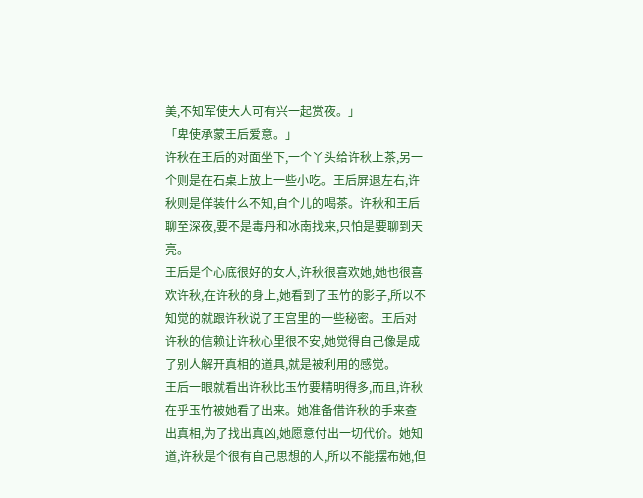美,不知军使大人可有兴一起赏夜。」
「卑使承蒙王后爱意。」
许秋在王后的对面坐下,一个丫头给许秋上茶,另一个则是在石桌上放上一些小吃。王后屏退左右,许秋则是佯装什么不知,自个儿的喝茶。许秋和王后聊至深夜,要不是毒丹和冰南找来,只怕是要聊到天亮。
王后是个心底很好的女人,许秋很喜欢她,她也很喜欢许秋,在许秋的身上,她看到了玉竹的影子,所以不知觉的就跟许秋说了王宫里的一些秘密。王后对许秋的信赖让许秋心里很不安,她觉得自己像是成了别人解开真相的道具,就是被利用的感觉。
王后一眼就看出许秋比玉竹要精明得多,而且,许秋在乎玉竹被她看了出来。她准备借许秋的手来查出真相,为了找出真凶,她愿意付出一切代价。她知道,许秋是个很有自己思想的人,所以不能摆布她,但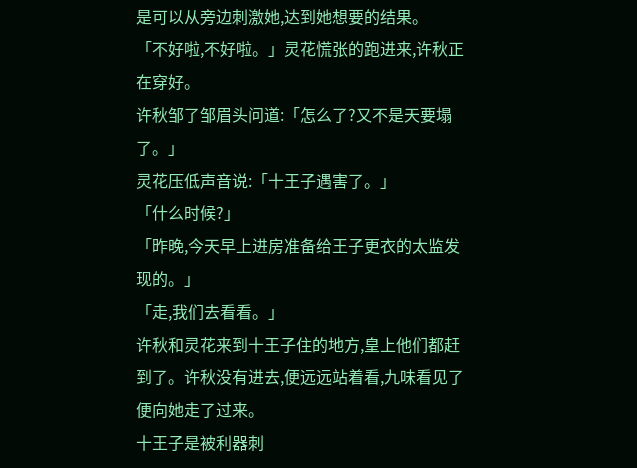是可以从旁边刺激她,达到她想要的结果。
「不好啦,不好啦。」灵花慌张的跑进来,许秋正在穿好。
许秋邹了邹眉头问道:「怎么了?又不是天要塌了。」
灵花压低声音说:「十王子遇害了。」
「什么时候?」
「昨晚,今天早上进房准备给王子更衣的太监发现的。」
「走,我们去看看。」
许秋和灵花来到十王子住的地方,皇上他们都赶到了。许秋没有进去,便远远站着看,九味看见了便向她走了过来。
十王子是被利器刺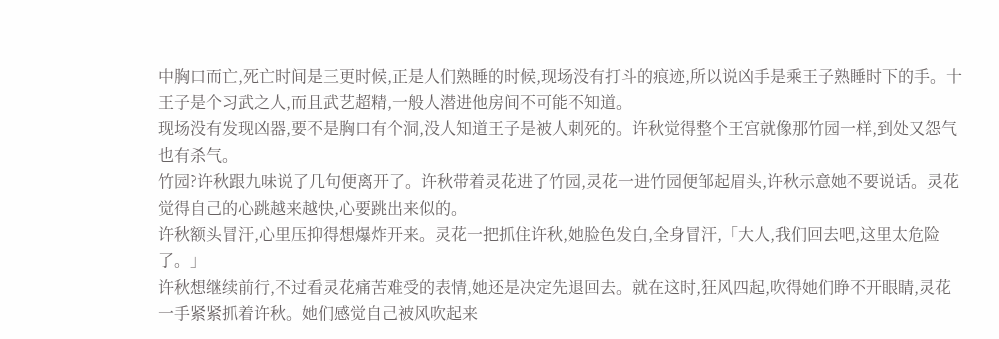中胸口而亡,死亡时间是三更时候,正是人们熟睡的时候,现场没有打斗的痕迹,所以说凶手是乘王子熟睡时下的手。十王子是个习武之人,而且武艺超精,一般人潜进他房间不可能不知道。
现场没有发现凶器,要不是胸口有个洞,没人知道王子是被人刺死的。许秋觉得整个王宫就像那竹园一样,到处又怨气也有杀气。
竹园?许秋跟九味说了几句便离开了。许秋带着灵花进了竹园,灵花一进竹园便邹起眉头,许秋示意她不要说话。灵花觉得自己的心跳越来越快,心要跳出来似的。
许秋额头冒汗,心里压抑得想爆炸开来。灵花一把抓住许秋,她脸色发白,全身冒汗,「大人,我们回去吧,这里太危险了。」
许秋想继续前行,不过看灵花痛苦难受的表情,她还是决定先退回去。就在这时,狂风四起,吹得她们睁不开眼睛,灵花一手紧紧抓着许秋。她们感觉自己被风吹起来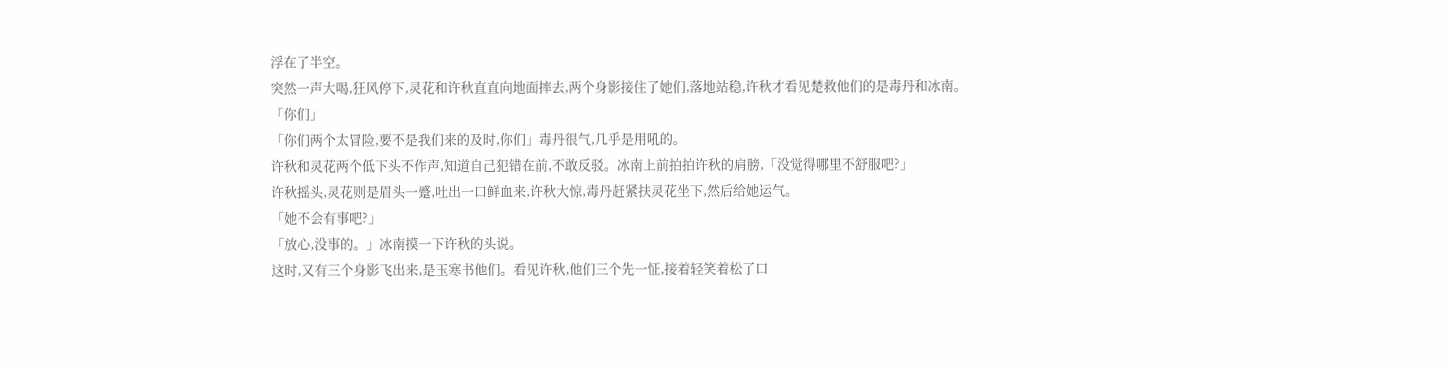浮在了半空。
突然一声大喝,狂风停下,灵花和许秋直直向地面摔去,两个身影接住了她们,落地站稳,许秋才看见楚救他们的是毒丹和冰南。
「你们」
「你们两个太冒险,要不是我们来的及时,你们」毒丹很气,几乎是用吼的。
许秋和灵花两个低下头不作声,知道自己犯错在前,不敢反驳。冰南上前拍拍许秋的肩膀,「没觉得哪里不舒服吧?」
许秋摇头,灵花则是眉头一蹙,吐出一口鲜血来,许秋大惊,毒丹赶紧扶灵花坐下,然后给她运气。
「她不会有事吧?」
「放心,没事的。」冰南摸一下许秋的头说。
这时,又有三个身影飞出来,是玉寒书他们。看见许秋,他们三个先一怔,接着轻笑着松了口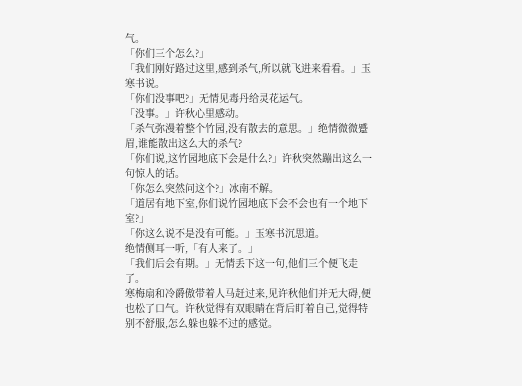气。
「你们三个怎么?」
「我们刚好路过这里,感到杀气,所以就飞进来看看。」玉寒书说。
「你们没事吧?」无情见毒丹给灵花运气。
「没事。」许秋心里感动。
「杀气弥漫着整个竹园,没有散去的意思。」绝情微微蹙眉,谁能散出这么大的杀气?
「你们说,这竹园地底下会是什么?」许秋突然蹦出这么一句惊人的话。
「你怎么突然问这个?」冰南不解。
「道居有地下室,你们说竹园地底下会不会也有一个地下室?」
「你这么说不是没有可能。」玉寒书沉思道。
绝情侧耳一听,「有人来了。」
「我们后会有期。」无情丢下这一句,他们三个便飞走了。
寒梅扇和冷爵傲带着人马赶过来,见许秋他们并无大碍,便也松了口气。许秋觉得有双眼睛在背后盯着自己,觉得特别不舒服,怎么躲也躲不过的感觉。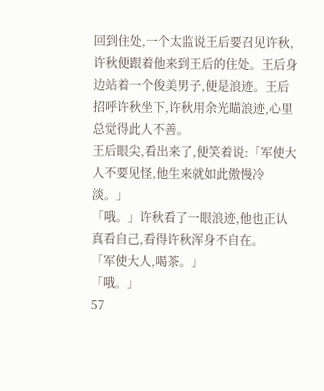回到住处,一个太监说王后要召见许秋,许秋便跟着他来到王后的住处。王后身边站着一个俊美男子,便是浪迹。王后招呼许秋坐下,许秋用余光瞄浪迹,心里总觉得此人不善。
王后眼尖,看出来了,便笑着说:「军使大人不要见怪,他生来就如此傲慢冷淡。」
「哦。」许秋看了一眼浪迹,他也正认真看自己,看得许秋浑身不自在。
「军使大人,喝茶。」
「哦。」
57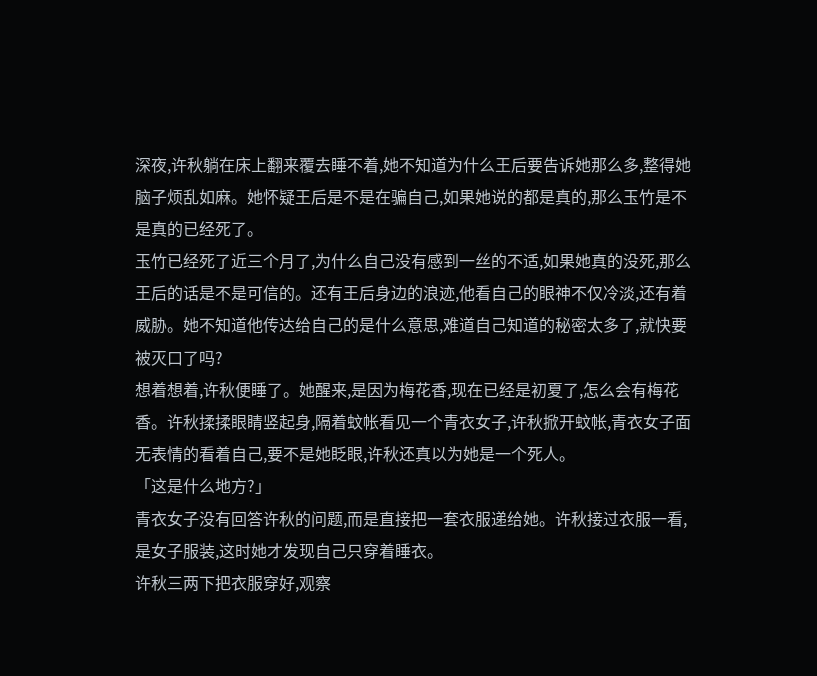深夜,许秋躺在床上翻来覆去睡不着,她不知道为什么王后要告诉她那么多,整得她脑子烦乱如麻。她怀疑王后是不是在骗自己,如果她说的都是真的,那么玉竹是不是真的已经死了。
玉竹已经死了近三个月了,为什么自己没有感到一丝的不适,如果她真的没死,那么王后的话是不是可信的。还有王后身边的浪迹,他看自己的眼神不仅冷淡,还有着威胁。她不知道他传达给自己的是什么意思,难道自己知道的秘密太多了,就快要被灭口了吗?
想着想着,许秋便睡了。她醒来,是因为梅花香,现在已经是初夏了,怎么会有梅花香。许秋揉揉眼睛竖起身,隔着蚊帐看见一个青衣女子,许秋掀开蚊帐,青衣女子面无表情的看着自己,要不是她眨眼,许秋还真以为她是一个死人。
「这是什么地方?」
青衣女子没有回答许秋的问题,而是直接把一套衣服递给她。许秋接过衣服一看,是女子服装,这时她才发现自己只穿着睡衣。
许秋三两下把衣服穿好,观察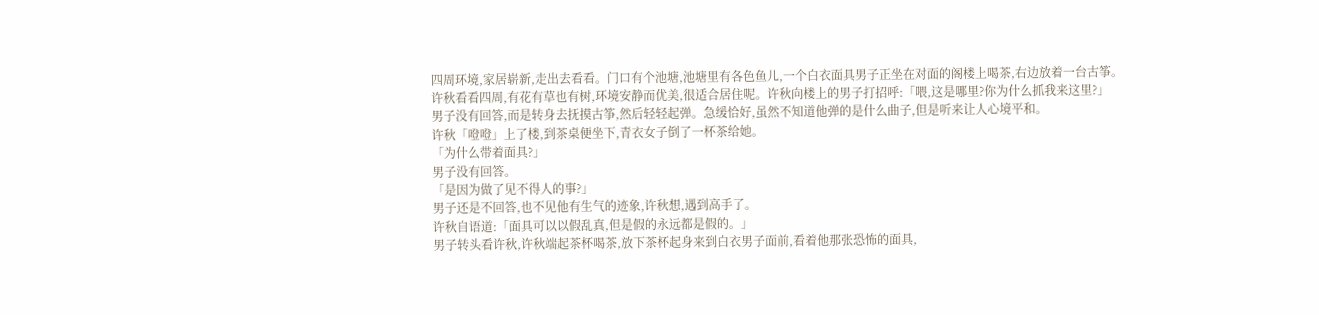四周环境,家居崭新,走出去看看。门口有个池塘,池塘里有各色鱼儿,一个白衣面具男子正坐在对面的阁楼上喝茶,右边放着一台古筝。
许秋看看四周,有花有草也有树,环境安静而优美,很适合居住呢。许秋向楼上的男子打招呼:「喂,这是哪里?你为什么抓我来这里?」
男子没有回答,而是转身去抚摸古筝,然后轻轻起弹。急缓恰好,虽然不知道他弹的是什么曲子,但是听来让人心境平和。
许秋「噔噔」上了楼,到茶桌便坐下,青衣女子倒了一杯茶给她。
「为什么带着面具?」
男子没有回答。
「是因为做了见不得人的事?」
男子还是不回答,也不见他有生气的迹象,许秋想,遇到高手了。
许秋自语道:「面具可以以假乱真,但是假的永远都是假的。」
男子转头看许秋,许秋端起茶杯喝茶,放下茶杯起身来到白衣男子面前,看着他那张恐怖的面具,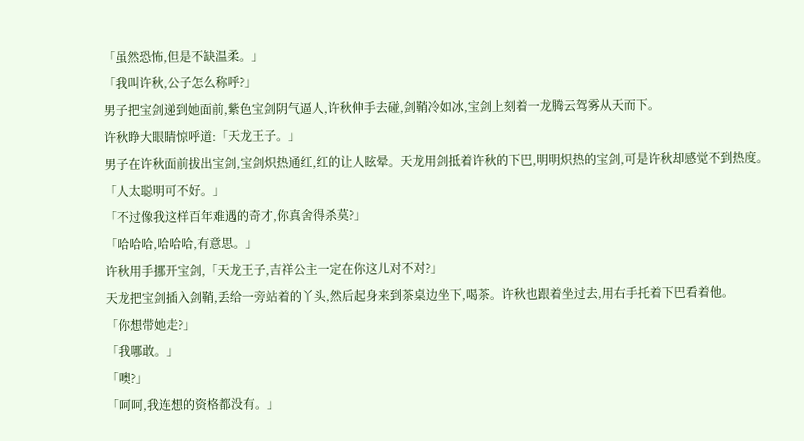「虽然恐怖,但是不缺温柔。」
「我叫许秋,公子怎么称呼?」
男子把宝剑递到她面前,紫色宝剑阴气逼人,许秋伸手去碰,剑鞘冷如冰,宝剑上刻着一龙腾云驾雾从天而下。
许秋睁大眼睛惊呼道:「天龙王子。」
男子在许秋面前拔出宝剑,宝剑炽热通红,红的让人眩晕。天龙用剑抵着许秋的下巴,明明炽热的宝剑,可是许秋却感觉不到热度。
「人太聪明可不好。」
「不过像我这样百年难遇的奇才,你真舍得杀莫?」
「哈哈哈,哈哈哈,有意思。」
许秋用手挪开宝剑,「天龙王子,吉祥公主一定在你这儿对不对?」
天龙把宝剑插入剑鞘,丢给一旁站着的丫头,然后起身来到茶桌边坐下,喝茶。许秋也跟着坐过去,用右手托着下巴看着他。
「你想带她走?」
「我哪敢。」
「噢?」
「呵呵,我连想的资格都没有。」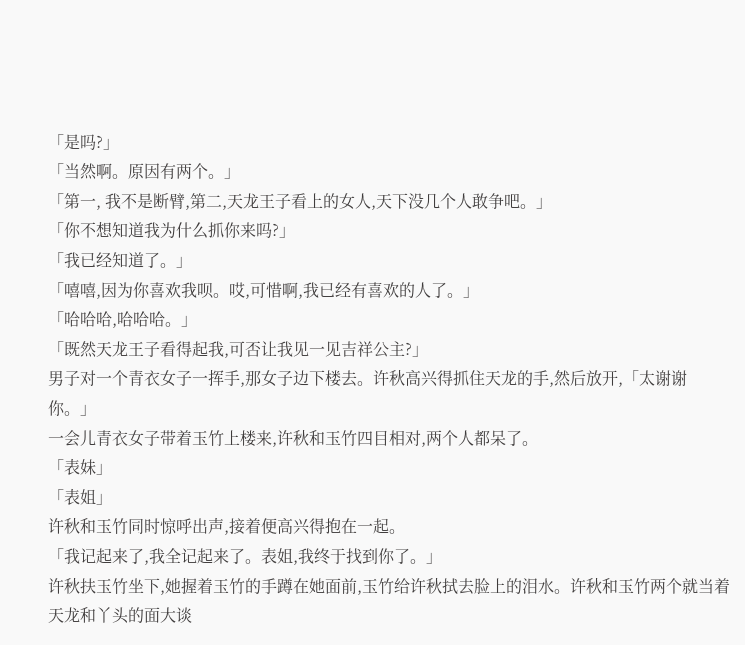「是吗?」
「当然啊。原因有两个。」
「第一, 我不是断臂,第二,天龙王子看上的女人,天下没几个人敢争吧。」
「你不想知道我为什么抓你来吗?」
「我已经知道了。」
「嘻嘻,因为你喜欢我呗。哎,可惜啊,我已经有喜欢的人了。」
「哈哈哈,哈哈哈。」
「既然天龙王子看得起我,可否让我见一见吉祥公主?」
男子对一个青衣女子一挥手,那女子边下楼去。许秋高兴得抓住天龙的手,然后放开,「太谢谢你。」
一会儿青衣女子带着玉竹上楼来,许秋和玉竹四目相对,两个人都呆了。
「表妹」
「表姐」
许秋和玉竹同时惊呼出声,接着便高兴得抱在一起。
「我记起来了,我全记起来了。表姐,我终于找到你了。」
许秋扶玉竹坐下,她握着玉竹的手蹲在她面前,玉竹给许秋拭去脸上的泪水。许秋和玉竹两个就当着天龙和丫头的面大谈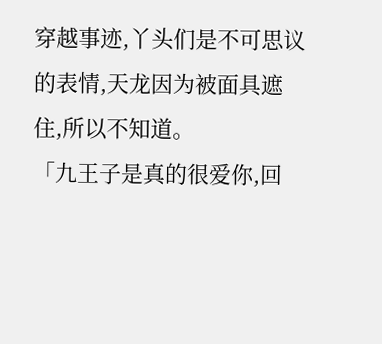穿越事迹,丫头们是不可思议的表情,天龙因为被面具遮住,所以不知道。
「九王子是真的很爱你,回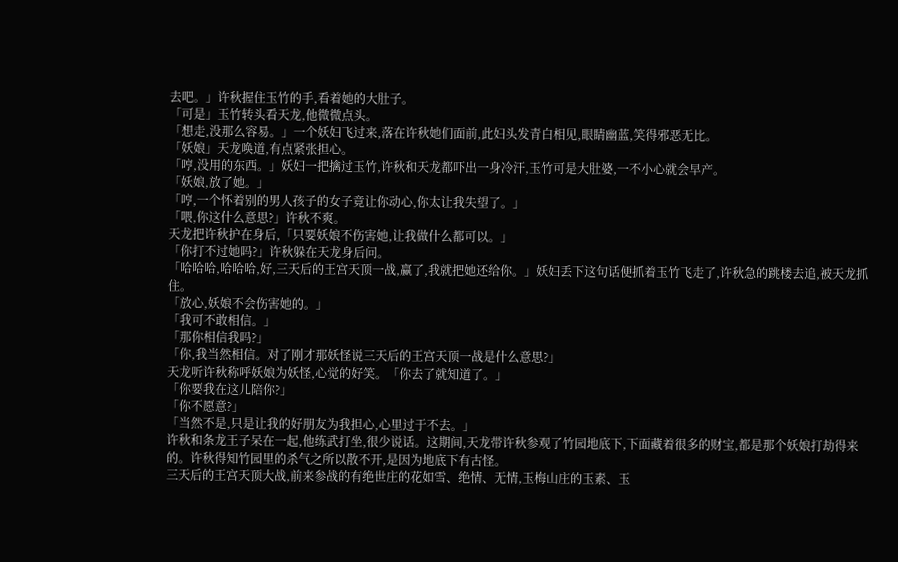去吧。」许秋握住玉竹的手,看着她的大肚子。
「可是」玉竹转头看天龙,他微微点头。
「想走,没那么容易。」一个妖妇飞过来,落在许秋她们面前,此妇头发青白相见,眼睛幽蓝,笑得邪恶无比。
「妖娘」天龙唤道,有点紧张担心。
「哼,没用的东西。」妖妇一把擒过玉竹,许秋和天龙都吓出一身冷汗,玉竹可是大肚婆,一不小心就会早产。
「妖娘,放了她。」
「哼,一个怀着别的男人孩子的女子竟让你动心,你太让我失望了。」
「喂,你这什么意思?」许秋不爽。
天龙把许秋护在身后,「只要妖娘不伤害她,让我做什么都可以。」
「你打不过她吗?」许秋躲在天龙身后问。
「哈哈哈,哈哈哈,好,三天后的王宫天顶一战,赢了,我就把她还给你。」妖妇丢下这句话便抓着玉竹飞走了,许秋急的跳楼去追,被天龙抓住。
「放心,妖娘不会伤害她的。」
「我可不敢相信。」
「那你相信我吗?」
「你,我当然相信。对了刚才那妖怪说三天后的王宫天顶一战是什么意思?」
天龙听许秋称呼妖娘为妖怪,心觉的好笑。「你去了就知道了。」
「你要我在这儿陪你?」
「你不愿意?」
「当然不是,只是让我的好朋友为我担心,心里过于不去。」
许秋和条龙王子呆在一起,他练武打坐,很少说话。这期间,天龙带许秋参观了竹园地底下,下面藏着很多的财宝,都是那个妖娘打劫得来的。许秋得知竹园里的杀气之所以散不开,是因为地底下有古怪。
三天后的王宫天顶大战,前来参战的有绝世庄的花如雪、绝情、无情,玉梅山庄的玉素、玉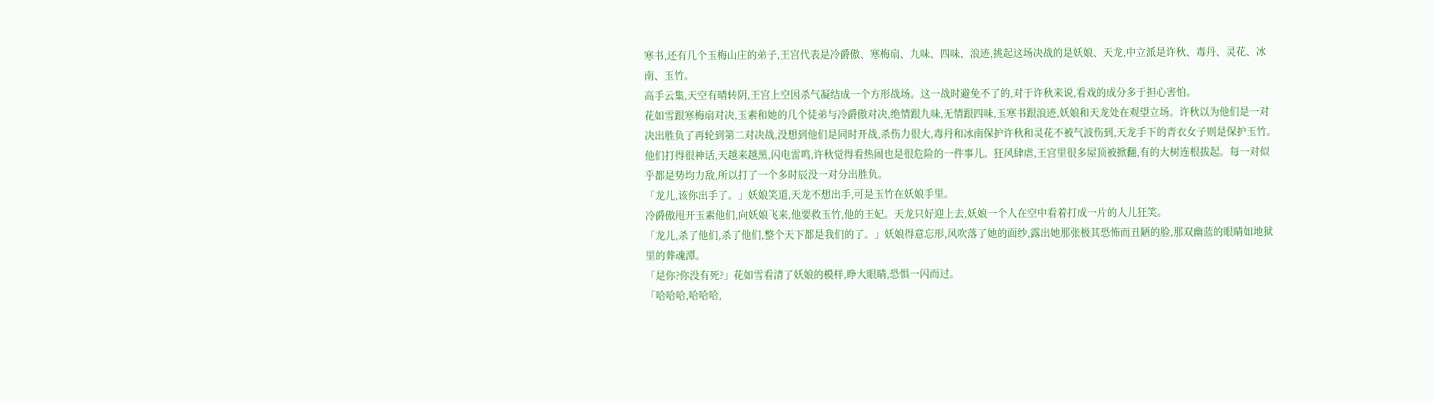寒书,还有几个玉梅山庄的弟子,王宫代表是冷爵傲、寒梅扇、九味、四味、浪迹,挑起这场决战的是妖娘、天龙,中立派是许秋、毒丹、灵花、冰南、玉竹。
高手云集,天空有晴转阴,王宫上空因杀气凝结成一个方形战场。这一战时避免不了的,对于许秋来说,看戏的成分多于担心害怕。
花如雪跟寒梅扇对决,玉素和她的几个徒弟与冷爵傲对决,绝情跟九味,无情跟四味,玉寒书跟浪迹,妖娘和天龙处在观望立场。许秋以为他们是一对决出胜负了再轮到第二对决战,没想到他们是同时开战,杀伤力很大,毒丹和冰南保护许秋和灵花不被气波伤到,天龙手下的青衣女子则是保护玉竹。
他们打得很神话,天越来越黑,闪电雷鸣,许秋觉得看热闹也是很危险的一件事儿。狂风肆虐,王宫里很多屋顶被掀翻,有的大树连根拔起。每一对似乎都是势均力敌,所以打了一个多时辰没一对分出胜负。
「龙儿,该你出手了。」妖娘笑道,天龙不想出手,可是玉竹在妖娘手里。
冷爵傲甩开玉素他们,向妖娘飞来,他要救玉竹,他的王妃。天龙只好迎上去,妖娘一个人在空中看着打成一片的人儿狂笑。
「龙儿,杀了他们,杀了他们,整个天下都是我们的了。」妖娘得意忘形,风吹落了她的面纱,露出她那张极其恐怖而丑陋的脸,那双幽蓝的眼睛如地狱里的葬魂潭。
「是你?你没有死?」花如雪看清了妖娘的模样,睁大眼睛,恐惧一闪而过。
「哈哈哈,哈哈哈,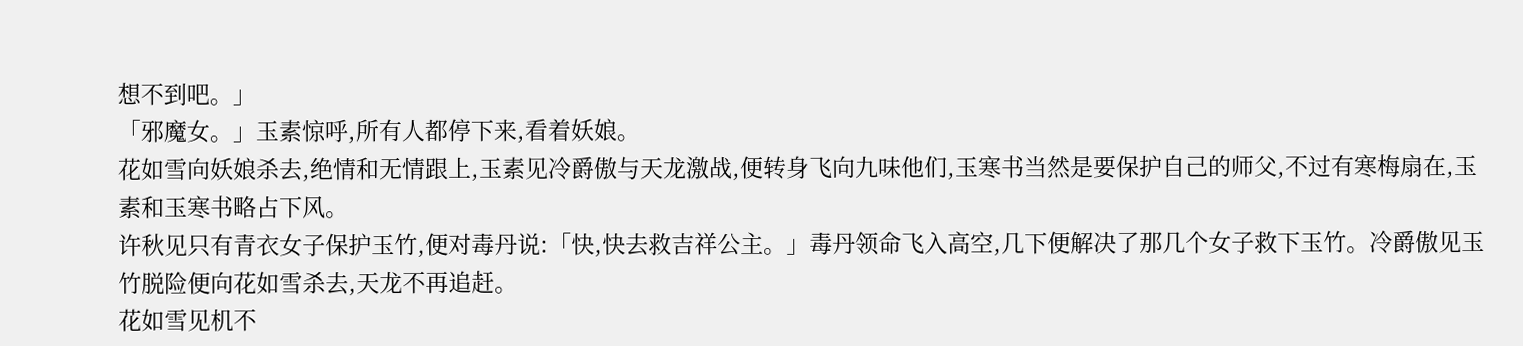想不到吧。」
「邪魔女。」玉素惊呼,所有人都停下来,看着妖娘。
花如雪向妖娘杀去,绝情和无情跟上,玉素见冷爵傲与天龙激战,便转身飞向九味他们,玉寒书当然是要保护自己的师父,不过有寒梅扇在,玉素和玉寒书略占下风。
许秋见只有青衣女子保护玉竹,便对毒丹说:「快,快去救吉祥公主。」毒丹领命飞入高空,几下便解决了那几个女子救下玉竹。冷爵傲见玉竹脱险便向花如雪杀去,天龙不再追赶。
花如雪见机不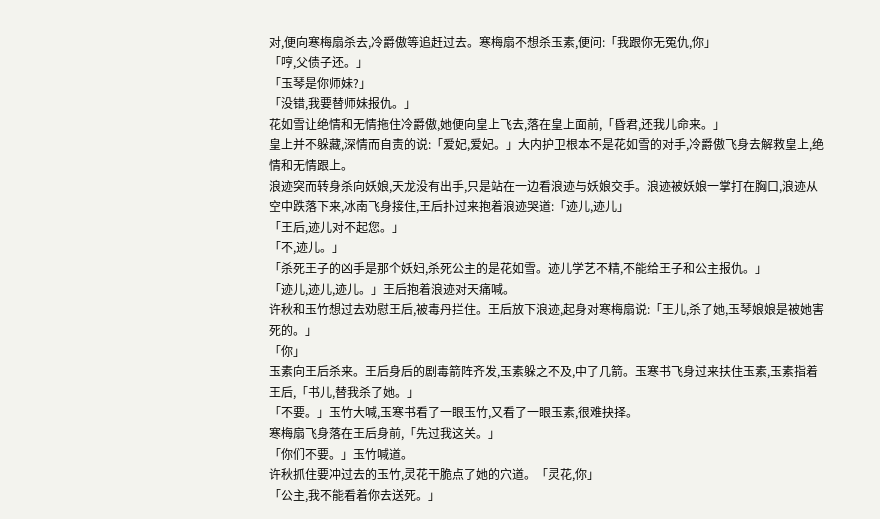对,便向寒梅扇杀去,冷爵傲等追赶过去。寒梅扇不想杀玉素,便问:「我跟你无冤仇,你」
「哼,父债子还。」
「玉琴是你师妹?」
「没错,我要替师妹报仇。」
花如雪让绝情和无情拖住冷爵傲,她便向皇上飞去,落在皇上面前,「昏君,还我儿命来。」
皇上并不躲藏,深情而自责的说:「爱妃,爱妃。」大内护卫根本不是花如雪的对手,冷爵傲飞身去解救皇上,绝情和无情跟上。
浪迹突而转身杀向妖娘,天龙没有出手,只是站在一边看浪迹与妖娘交手。浪迹被妖娘一掌打在胸口,浪迹从空中跌落下来,冰南飞身接住,王后扑过来抱着浪迹哭道:「迹儿,迹儿」
「王后,迹儿对不起您。」
「不,迹儿。」
「杀死王子的凶手是那个妖妇,杀死公主的是花如雪。迹儿学艺不精,不能给王子和公主报仇。」
「迹儿,迹儿,迹儿。」王后抱着浪迹对天痛喊。
许秋和玉竹想过去劝慰王后,被毒丹拦住。王后放下浪迹,起身对寒梅扇说:「王儿,杀了她,玉琴娘娘是被她害死的。」
「你」
玉素向王后杀来。王后身后的剧毒箭阵齐发,玉素躲之不及,中了几箭。玉寒书飞身过来扶住玉素,玉素指着王后,「书儿,替我杀了她。」
「不要。」玉竹大喊,玉寒书看了一眼玉竹,又看了一眼玉素,很难抉择。
寒梅扇飞身落在王后身前,「先过我这关。」
「你们不要。」玉竹喊道。
许秋抓住要冲过去的玉竹,灵花干脆点了她的穴道。「灵花,你」
「公主,我不能看着你去送死。」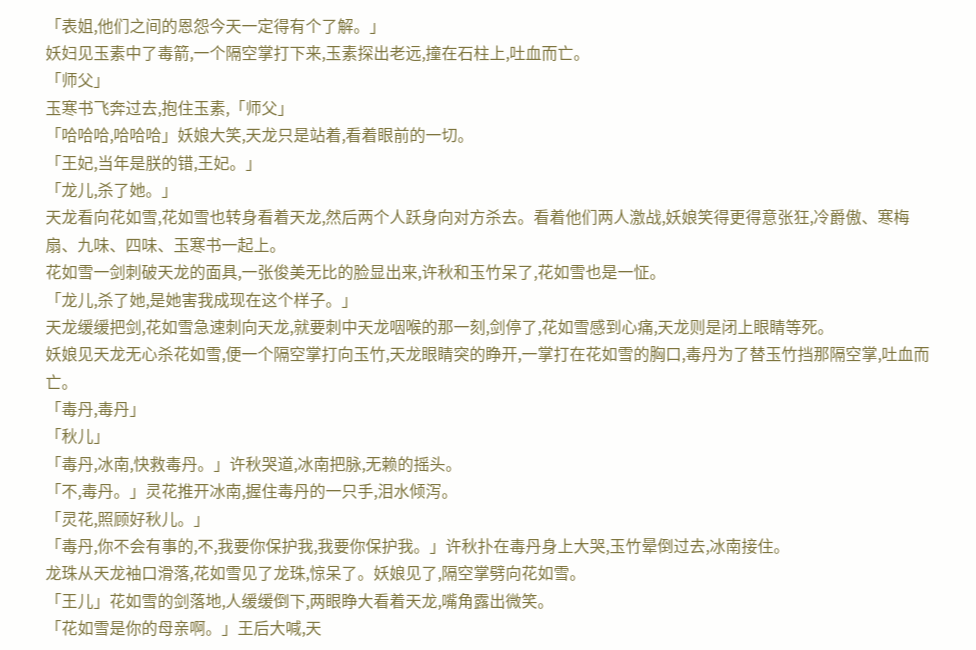「表姐,他们之间的恩怨今天一定得有个了解。」
妖妇见玉素中了毒箭,一个隔空掌打下来,玉素探出老远,撞在石柱上,吐血而亡。
「师父」
玉寒书飞奔过去,抱住玉素,「师父」
「哈哈哈,哈哈哈」妖娘大笑,天龙只是站着,看着眼前的一切。
「王妃,当年是朕的错,王妃。」
「龙儿,杀了她。」
天龙看向花如雪,花如雪也转身看着天龙,然后两个人跃身向对方杀去。看着他们两人激战,妖娘笑得更得意张狂,冷爵傲、寒梅扇、九味、四味、玉寒书一起上。
花如雪一剑刺破天龙的面具,一张俊美无比的脸显出来,许秋和玉竹呆了,花如雪也是一怔。
「龙儿,杀了她,是她害我成现在这个样子。」
天龙缓缓把剑,花如雪急速刺向天龙,就要刺中天龙咽喉的那一刻,剑停了,花如雪感到心痛,天龙则是闭上眼睛等死。
妖娘见天龙无心杀花如雪,便一个隔空掌打向玉竹,天龙眼睛突的睁开,一掌打在花如雪的胸口,毒丹为了替玉竹挡那隔空掌,吐血而亡。
「毒丹,毒丹」
「秋儿」
「毒丹,冰南,快救毒丹。」许秋哭道,冰南把脉,无赖的摇头。
「不,毒丹。」灵花推开冰南,握住毒丹的一只手,泪水倾泻。
「灵花,照顾好秋儿。」
「毒丹,你不会有事的,不,我要你保护我,我要你保护我。」许秋扑在毒丹身上大哭,玉竹晕倒过去,冰南接住。
龙珠从天龙袖口滑落,花如雪见了龙珠,惊呆了。妖娘见了,隔空掌劈向花如雪。
「王儿」花如雪的剑落地,人缓缓倒下,两眼睁大看着天龙,嘴角露出微笑。
「花如雪是你的母亲啊。」王后大喊,天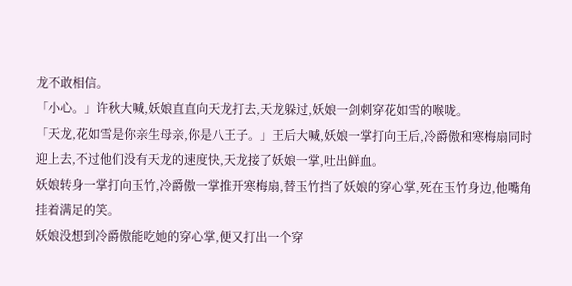龙不敢相信。
「小心。」许秋大喊,妖娘直直向天龙打去,天龙躲过,妖娘一剑刺穿花如雪的喉咙。
「天龙,花如雪是你亲生母亲,你是八王子。」王后大喊,妖娘一掌打向王后,冷爵傲和寒梅扇同时迎上去,不过他们没有天龙的速度快,天龙接了妖娘一掌,吐出鲜血。
妖娘转身一掌打向玉竹,冷爵傲一掌推开寒梅扇,替玉竹挡了妖娘的穿心掌,死在玉竹身边,他嘴角挂着满足的笑。
妖娘没想到冷爵傲能吃她的穿心掌,便又打出一个穿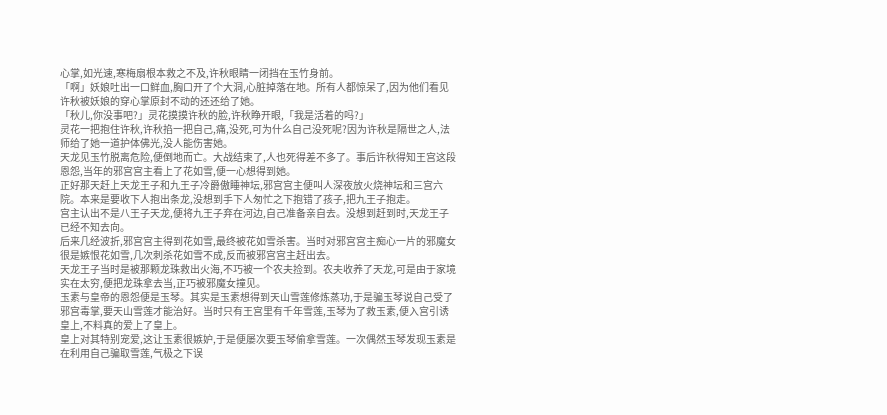心掌,如光速,寒梅扇根本救之不及,许秋眼睛一闭挡在玉竹身前。
「啊」妖娘吐出一口鲜血,胸口开了个大洞,心脏掉落在地。所有人都惊呆了,因为他们看见许秋被妖娘的穿心掌原封不动的还还给了她。
「秋儿,你没事吧?」灵花摸摸许秋的脸,许秋睁开眼,「我是活着的吗?」
灵花一把抱住许秋,许秋掐一把自己,痛,没死,可为什么自己没死呢?因为许秋是隔世之人,法师给了她一道护体佛光,没人能伤害她。
天龙见玉竹脱离危险,便倒地而亡。大战结束了,人也死得差不多了。事后许秋得知王宫这段恩怨,当年的邪宫宫主看上了花如雪,便一心想得到她。
正好那天赶上天龙王子和九王子冷爵傲睡神坛,邪宫宫主便叫人深夜放火烧神坛和三宫六院。本来是要收下人抱出条龙,没想到手下人匆忙之下抱错了孩子,把九王子抱走。
宫主认出不是八王子天龙,便将九王子弃在河边,自己准备亲自去。没想到赶到时,天龙王子已经不知去向。
后来几经波折,邪宫宫主得到花如雪,最终被花如雪杀害。当时对邪宫宫主痴心一片的邪魔女很是嫉恨花如雪,几次刺杀花如雪不成,反而被邪宫宫主赶出去。
天龙王子当时是被那颗龙珠救出火海,不巧被一个农夫捡到。农夫收养了天龙,可是由于家境实在太穷,便把龙珠拿去当,正巧被邪魔女撞见。
玉素与皇帝的恩怨便是玉琴。其实是玉素想得到天山雪莲修炼蒸功,于是骗玉琴说自己受了邪宫毒掌,要天山雪莲才能治好。当时只有王宫里有千年雪莲,玉琴为了救玉素,便入宫引诱皇上,不料真的爱上了皇上。
皇上对其特别宠爱,这让玉素很嫉妒,于是便屡次要玉琴偷拿雪莲。一次偶然玉琴发现玉素是在利用自己骗取雪莲,气极之下误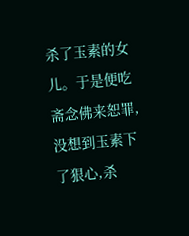杀了玉素的女儿。于是便吃斋念佛来恕罪,没想到玉素下了狠心,杀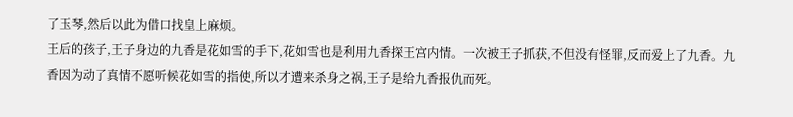了玉琴,然后以此为借口找皇上麻烦。
王后的孩子,王子身边的九香是花如雪的手下,花如雪也是利用九香探王宫内情。一次被王子抓获,不但没有怪罪,反而爱上了九香。九香因为动了真情不愿听候花如雪的指使,所以才遭来杀身之祸,王子是给九香报仇而死。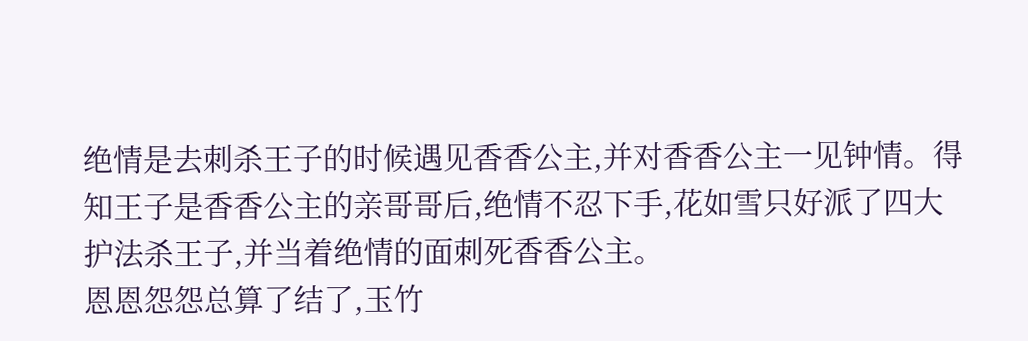绝情是去刺杀王子的时候遇见香香公主,并对香香公主一见钟情。得知王子是香香公主的亲哥哥后,绝情不忍下手,花如雪只好派了四大护法杀王子,并当着绝情的面刺死香香公主。
恩恩怨怨总算了结了,玉竹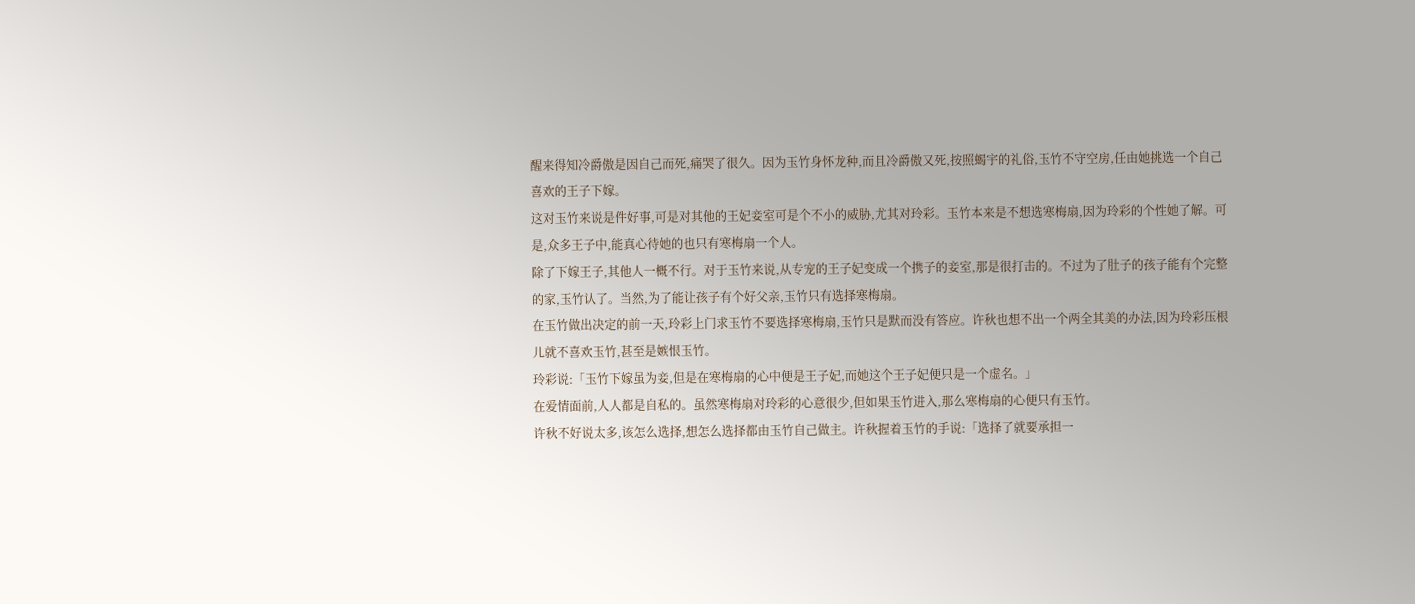醒来得知冷爵傲是因自己而死,痛哭了很久。因为玉竹身怀龙种,而且冷爵傲又死,按照蝎宇的礼俗,玉竹不守空房,任由她挑选一个自己喜欢的王子下嫁。
这对玉竹来说是件好事,可是对其他的王妃妾室可是个不小的威胁,尤其对玲彩。玉竹本来是不想选寒梅扇,因为玲彩的个性她了解。可是,众多王子中,能真心待她的也只有寒梅扇一个人。
除了下嫁王子,其他人一概不行。对于玉竹来说,从专宠的王子妃变成一个携子的妾室,那是很打击的。不过为了肚子的孩子能有个完整的家,玉竹认了。当然,为了能让孩子有个好父亲,玉竹只有选择寒梅扇。
在玉竹做出决定的前一天,玲彩上门求玉竹不要选择寒梅扇,玉竹只是默而没有答应。许秋也想不出一个两全其美的办法,因为玲彩压根儿就不喜欢玉竹,甚至是嫉恨玉竹。
玲彩说:「玉竹下嫁虽为妾,但是在寒梅扇的心中便是王子妃,而她这个王子妃便只是一个虚名。」
在爱情面前,人人都是自私的。虽然寒梅扇对玲彩的心意很少,但如果玉竹进入,那么寒梅扇的心便只有玉竹。
许秋不好说太多,该怎么选择,想怎么选择都由玉竹自己做主。许秋握着玉竹的手说:「选择了就要承担一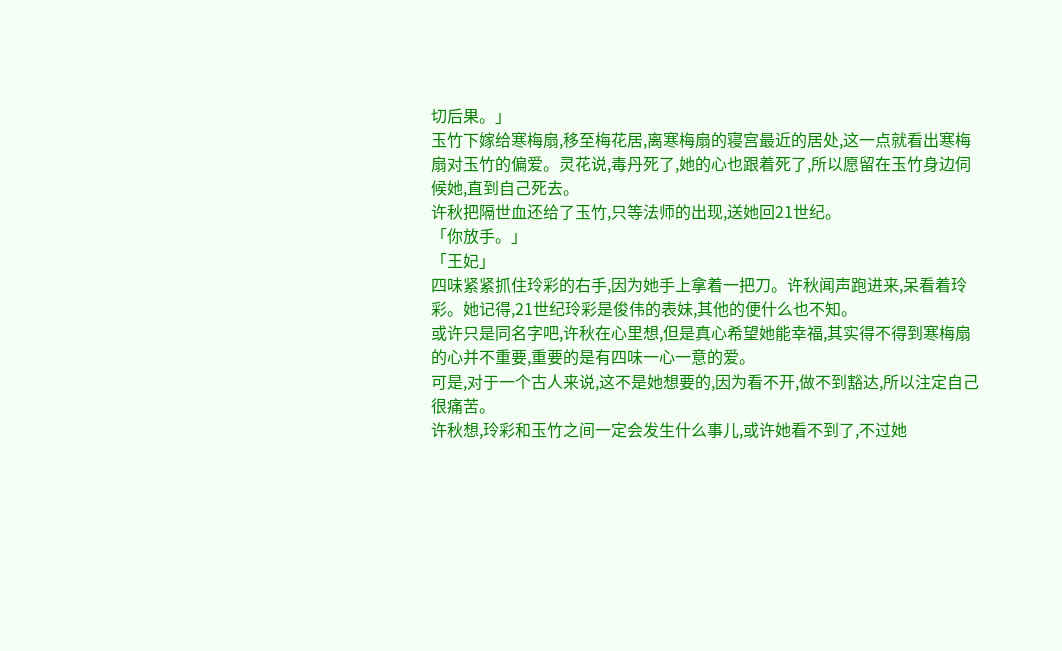切后果。」
玉竹下嫁给寒梅扇,移至梅花居,离寒梅扇的寝宫最近的居处,这一点就看出寒梅扇对玉竹的偏爱。灵花说,毒丹死了,她的心也跟着死了,所以愿留在玉竹身边伺候她,直到自己死去。
许秋把隔世血还给了玉竹,只等法师的出现,送她回21世纪。
「你放手。」
「王妃」
四味紧紧抓住玲彩的右手,因为她手上拿着一把刀。许秋闻声跑进来,呆看着玲彩。她记得,21世纪玲彩是俊伟的表妹,其他的便什么也不知。
或许只是同名字吧,许秋在心里想,但是真心希望她能幸福,其实得不得到寒梅扇的心并不重要,重要的是有四味一心一意的爱。
可是,对于一个古人来说,这不是她想要的,因为看不开,做不到豁达,所以注定自己很痛苦。
许秋想,玲彩和玉竹之间一定会发生什么事儿,或许她看不到了,不过她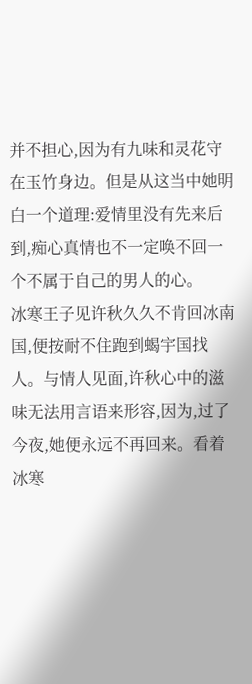并不担心,因为有九味和灵花守在玉竹身边。但是从这当中她明白一个道理:爱情里没有先来后到,痴心真情也不一定唤不回一个不属于自己的男人的心。
冰寒王子见许秋久久不肯回冰南国,便按耐不住跑到蝎宇国找人。与情人见面,许秋心中的滋味无法用言语来形容,因为,过了今夜,她便永远不再回来。看着冰寒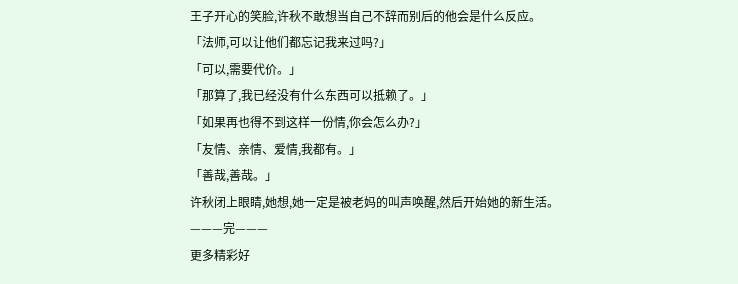王子开心的笑脸,许秋不敢想当自己不辞而别后的他会是什么反应。
「法师,可以让他们都忘记我来过吗?」
「可以,需要代价。」
「那算了,我已经没有什么东西可以抵赖了。」
「如果再也得不到这样一份情,你会怎么办?」
「友情、亲情、爱情,我都有。」
「善哉,善哉。」
许秋闭上眼睛,她想,她一定是被老妈的叫声唤醒,然后开始她的新生活。
———完———
更多精彩好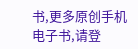书,更多原创手机电子书,请登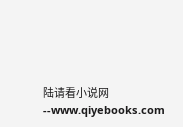陆请看小说网--www.qiyebooks.com